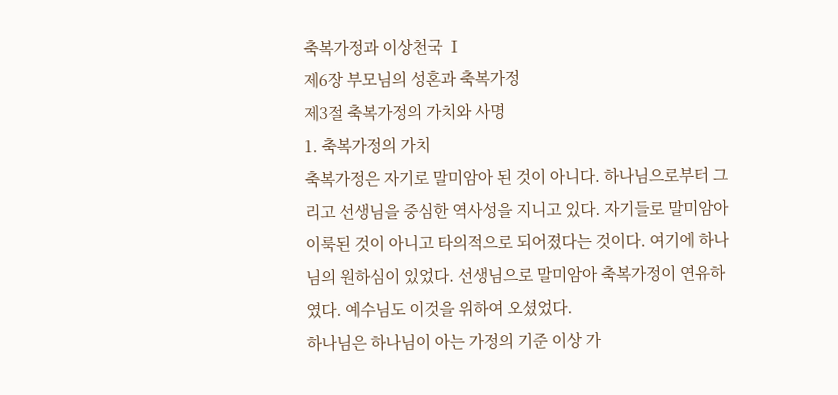축복가정과 이상천국 Ⅰ
제6장 부모님의 성혼과 축복가정
제3절 축복가정의 가치와 사명
1. 축복가정의 가치
축복가정은 자기로 말미암아 된 것이 아니다. 하나님으로부터 그리고 선생님을 중심한 역사성을 지니고 있다. 자기들로 말미암아 이룩된 것이 아니고 타의적으로 되어졌다는 것이다. 여기에 하나님의 원하심이 있었다. 선생님으로 말미암아 축복가정이 연유하였다. 예수님도 이것을 위하여 오셨었다.
하나님은 하나님이 아는 가정의 기준 이상 가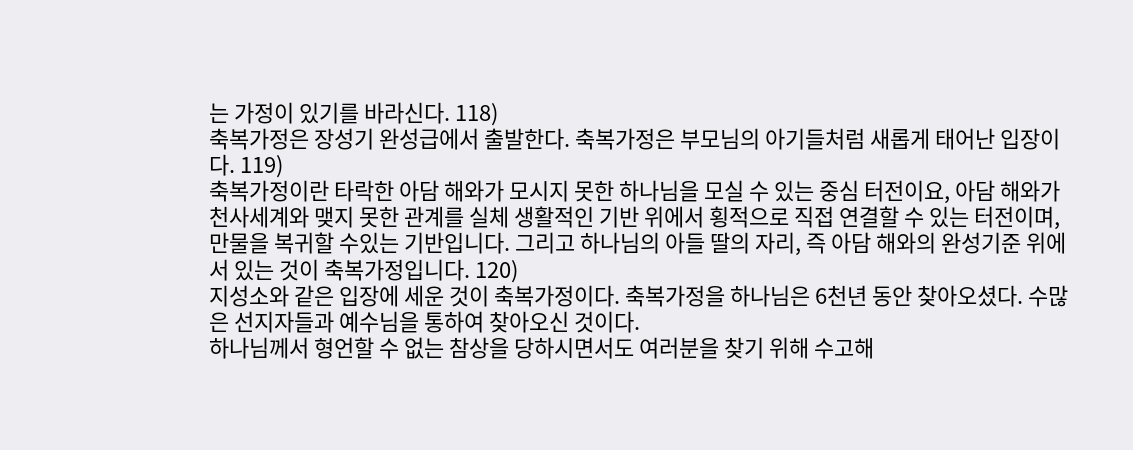는 가정이 있기를 바라신다. 118)
축복가정은 장성기 완성급에서 출발한다. 축복가정은 부모님의 아기들처럼 새롭게 태어난 입장이다. 119)
축복가정이란 타락한 아담 해와가 모시지 못한 하나님을 모실 수 있는 중심 터전이요, 아담 해와가 천사세계와 맺지 못한 관계를 실체 생활적인 기반 위에서 횡적으로 직접 연결할 수 있는 터전이며, 만물을 복귀할 수있는 기반입니다. 그리고 하나님의 아들 딸의 자리, 즉 아담 해와의 완성기준 위에 서 있는 것이 축복가정입니다. 120)
지성소와 같은 입장에 세운 것이 축복가정이다. 축복가정을 하나님은 6천년 동안 찾아오셨다. 수많은 선지자들과 예수님을 통하여 찾아오신 것이다.
하나님께서 형언할 수 없는 참상을 당하시면서도 여러분을 찾기 위해 수고해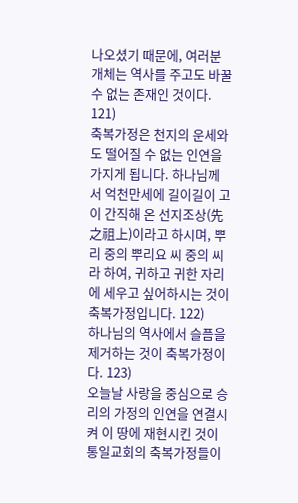나오셨기 때문에, 여러분 개체는 역사를 주고도 바꿀 수 없는 존재인 것이다. 121)
축복가정은 천지의 운세와도 떨어질 수 없는 인연을 가지게 됩니다. 하나님께서 억천만세에 길이길이 고이 간직해 온 선지조상(先之祖上)이라고 하시며, 뿌리 중의 뿌리요 씨 중의 씨라 하여, 귀하고 귀한 자리에 세우고 싶어하시는 것이 축복가정입니다. 122)
하나님의 역사에서 슬픔을 제거하는 것이 축복가정이다. 123)
오늘날 사랑을 중심으로 승리의 가정의 인연을 연결시켜 이 땅에 재현시킨 것이 통일교회의 축복가정들이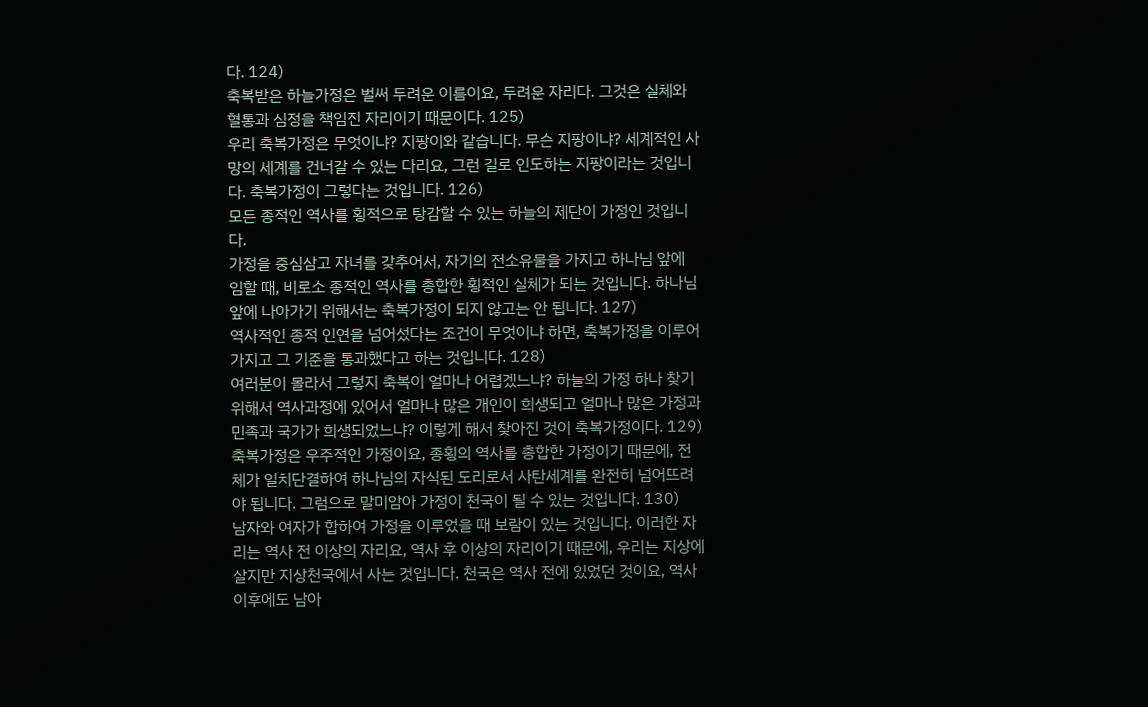다. 124)
축복받은 하늘가정은 벌써 두려운 이름이요, 두려운 자리다. 그것은 실체와 혈통과 심정을 책임진 자리이기 때문이다. 125)
우리 축복가정은 무엇이냐? 지팡이와 같습니다. 무슨 지팡이냐? 세계적인 사망의 세계를 건너갈 수 있는 다리요, 그런 길로 인도하는 지팡이라는 것입니다. 축복가정이 그렇다는 것입니다. 126)
모든 종적인 역사를 횡적으로 탕감할 수 있는 하늘의 제단이 가정인 것입니다.
가정을 중심삼고 자녀를 갖추어서, 자기의 전소유물을 가지고 하나님 앞에 임할 때, 비로소 종적인 역사를 총합한 횡적인 실체가 되는 것입니다. 하나님 앞에 나아가기 위해서는 축복가정이 되지 않고는 안 됩니다. 127)
역사적인 종적 인연을 넘어섰다는 조건이 무엇이냐 하면, 축복가정을 이루어 가지고 그 기준을 통과했다고 하는 것입니다. 128)
여러분이 몰라서 그렇지 축복이 얼마나 어렵겠느냐? 하늘의 가정 하나 찾기 위해서 역사과정에 있어서 얼마나 많은 개인이 희생되고 얼마나 많은 가정과 민족과 국가가 희생되었느냐? 이렇게 해서 찾아진 것이 축복가정이다. 129)
축복가정은 우주적인 가정이요, 종횡의 역사를 총합한 가정이기 때문에, 전체가 일치단결하여 하나님의 자식된 도리로서 사탄세계를 완전히 넘어뜨려야 됩니다. 그럼으로 말미암아 가정이 천국이 될 수 있는 것입니다. 130)
남자와 여자가 합하여 가정을 이루었을 때 보람이 있는 것입니다. 이러한 자리는 역사 전 이상의 자리요, 역사 후 이상의 자리이기 때문에, 우리는 지상에 살지만 지상천국에서 사는 것입니다. 천국은 역사 전에 있었던 것이요, 역사 이후에도 남아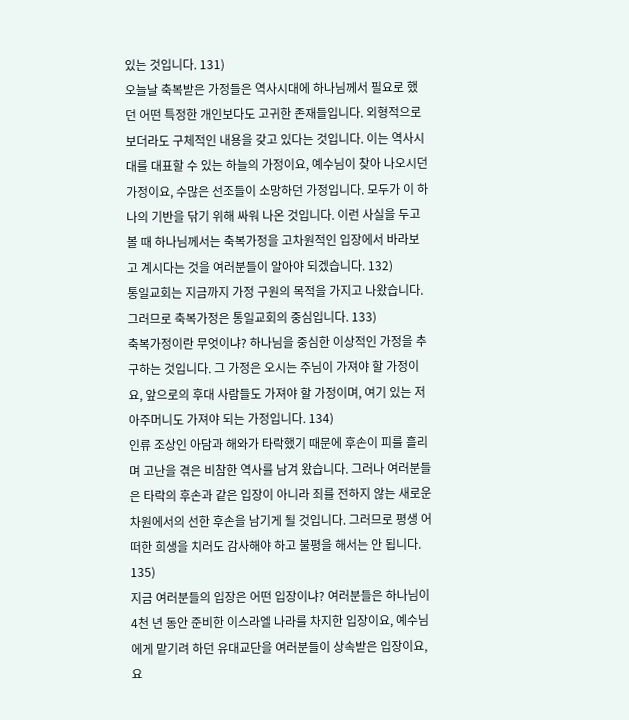있는 것입니다. 131)
오늘날 축복받은 가정들은 역사시대에 하나님께서 필요로 했던 어떤 특정한 개인보다도 고귀한 존재들입니다. 외형적으로 보더라도 구체적인 내용을 갖고 있다는 것입니다. 이는 역사시대를 대표할 수 있는 하늘의 가정이요, 예수님이 찾아 나오시던 가정이요, 수많은 선조들이 소망하던 가정입니다. 모두가 이 하나의 기반을 닦기 위해 싸워 나온 것입니다. 이런 사실을 두고 볼 때 하나님께서는 축복가정을 고차원적인 입장에서 바라보고 계시다는 것을 여러분들이 알아야 되겠습니다. 132)
통일교회는 지금까지 가정 구원의 목적을 가지고 나왔습니다. 그러므로 축복가정은 통일교회의 중심입니다. 133)
축복가정이란 무엇이냐? 하나님을 중심한 이상적인 가정을 추구하는 것입니다. 그 가정은 오시는 주님이 가져야 할 가정이요, 앞으로의 후대 사람들도 가져야 할 가정이며, 여기 있는 저 아주머니도 가져야 되는 가정입니다. 134)
인류 조상인 아담과 해와가 타락했기 때문에 후손이 피를 흘리며 고난을 겪은 비참한 역사를 남겨 왔습니다. 그러나 여러분들은 타락의 후손과 같은 입장이 아니라 죄를 전하지 않는 새로운 차원에서의 선한 후손을 남기게 될 것입니다. 그러므로 평생 어떠한 희생을 치러도 감사해야 하고 불평을 해서는 안 됩니다. 135)
지금 여러분들의 입장은 어떤 입장이냐? 여러분들은 하나님이 4천 년 동안 준비한 이스라엘 나라를 차지한 입장이요, 예수님에게 맡기려 하던 유대교단을 여러분들이 상속받은 입장이요, 요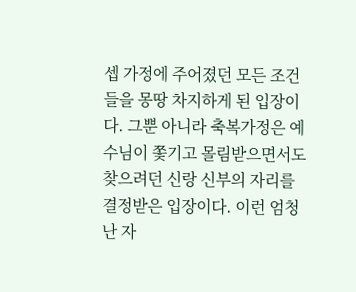셉 가정에 주어졌던 모든 조건들을 몽땅 차지하게 된 입장이다. 그뿐 아니라 축복가정은 예수님이 쫓기고 몰림받으면서도 찾으려던 신랑 신부의 자리를 결정받은 입장이다. 이런 엄청난 자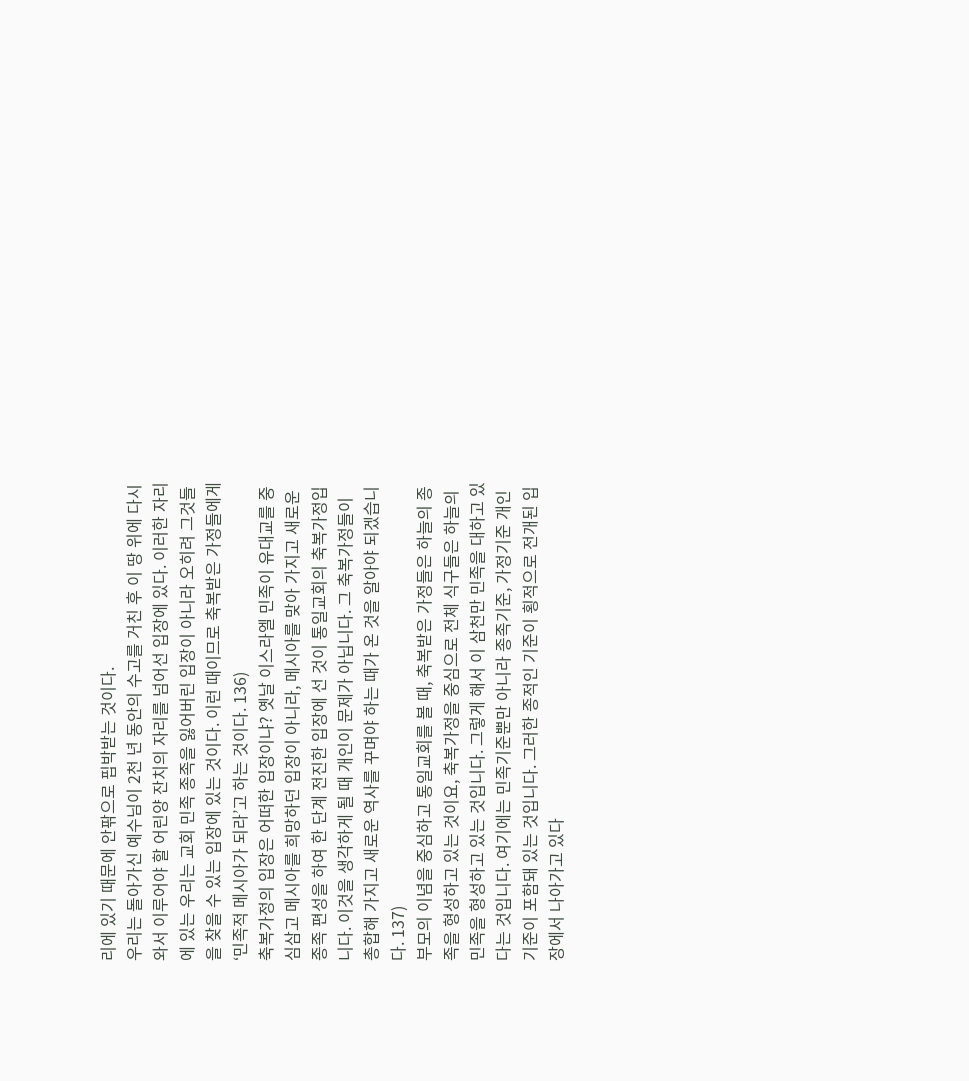리에 있기 때문에 안팎으로 핍박받는 것이다.
우리는 돌아가신 예수님이 2천 년 동안의 수고를 거친 후 이 땅 위에 다시 와서 이루어야 할 어린양 잔치의 자리를 넘어선 입장에 있다. 이러한 자리에 있는 우리는 교회 민족 종족을 잃어버린 입장이 아니라 오히려 그것들을 찾을 수 있는 입장에 있는 것이다. 이런 때이므로 축복받은 가정들에게 ‘민족적 메시아가 되라’고 하는 것이다. 136)
축복가정의 입장은 어떠한 입장이냐? 옛날 이스라엘 민족이 유대교를 중심삼고 메시아를 희망하던 입장이 아니라, 메시아를 맞아 가지고 새로운 종족 편성을 하여 한 단계 전진한 입장에 선 것이 통일교회의 축복가정입니다. 이것을 생각하게 될 때 개인이 문제가 아닙니다. 그 축복가정들이 총합해 가지고 새로운 역사를 꾸며야 하는 때가 온 것을 알아야 되겠습니다. 137)
부모의 이념을 중심하고 통일교회를 볼 때, 축복받은 가정들은 하늘의 종족을 형성하고 있는 것이요, 축복가정을 중심으로 전체 식구들은 하늘의 민족을 형성하고 있는 것입니다. 그렇게 해서 이 삼천만 민족을 대하고 있다는 것입니다. 여기에는 민족기준뿐만 아니라 종족기준, 가정기준 개인기준이 포함돼 있는 것입니다. 그러한 종적인 기준이 횡적으로 전개된 입장에서 나아가고 있다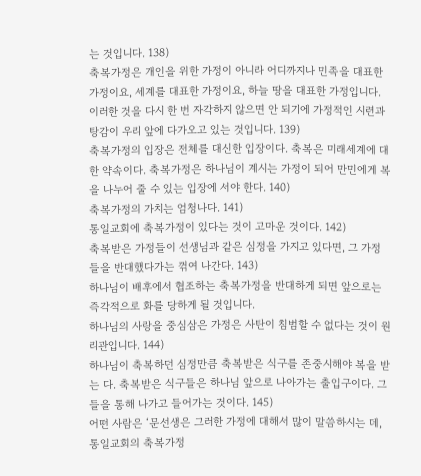는 것입니다. 138)
축복가정은 개인을 위한 가정이 아니라 어디까지나 민족을 대표한 가정이요, 세계를 대표한 가정이요, 하늘 땅을 대표한 가정입니다. 이러한 것을 다시 한 번 자각하지 않으면 안 되기에 가정적인 시련과 탕감이 우리 앞에 다가오고 있는 것입니다. 139)
축복가정의 입장은 전체를 대신한 입장이다. 축복은 미래세계에 대한 약속이다. 축복가정은 하나님이 계시는 가정이 되어 만민에게 복을 나누어 줄 수 있는 입장에 서야 한다. 140)
축복가정의 가치는 엄청나다. 141)
통일교회에 축복가정이 있다는 것이 고마운 것이다. 142)
축복받은 가정들이 선생님과 같은 심정을 가지고 있다면, 그 가정들을 반대했다가는 꺾여 나간다. 143)
하나님이 배후에서 협조하는 축복가정을 반대하게 되면 앞으로는 즉각적으로 화를 당하게 될 것입니다.
하나님의 사랑을 중심삼은 가정은 사탄이 침범할 수 없다는 것이 원리관입니다. 144)
하나님이 축복하던 심정만큼 축복받은 식구를 존중시해야 복을 받는 다. 축복받은 식구들은 하나님 앞으로 나아가는 출입구이다. 그들을 통해 나가고 들어가는 것이다. 145)
어떤 사람은 ‘문선생은 그러한 가정에 대해서 많이 말씀하시는 데, 통일교회의 축복가정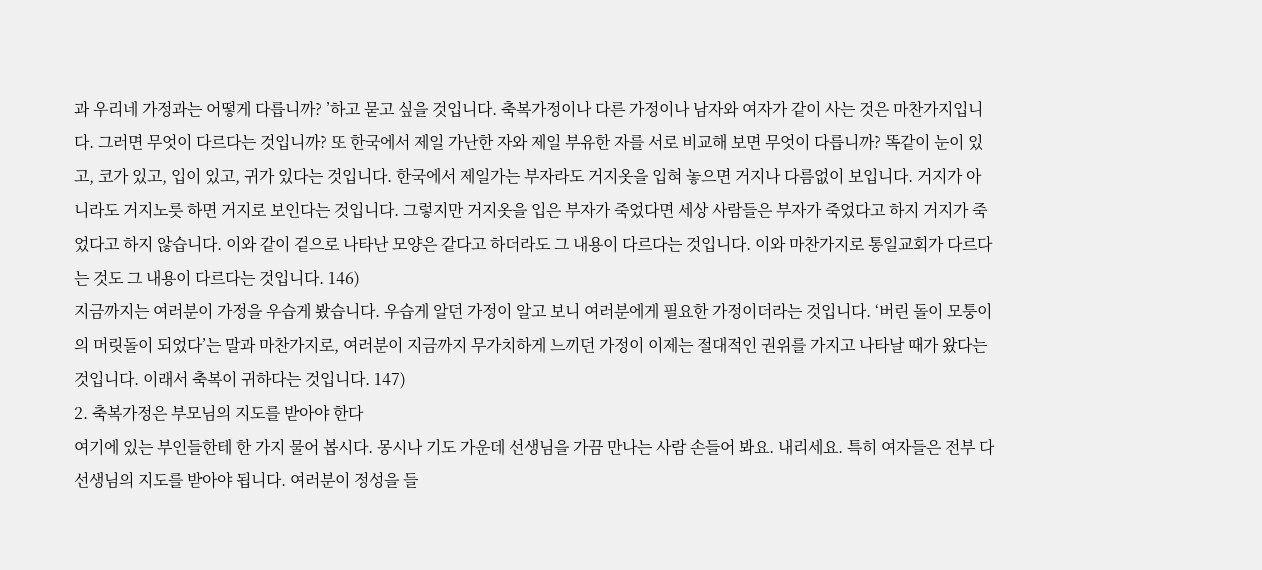과 우리네 가정과는 어떻게 다릅니까? ’하고 묻고 싶을 것입니다. 축복가정이나 다른 가정이나 남자와 여자가 같이 사는 것은 마찬가지입니다. 그러면 무엇이 다르다는 것입니까? 또 한국에서 제일 가난한 자와 제일 부유한 자를 서로 비교해 보면 무엇이 다릅니까? 똑같이 눈이 있고, 코가 있고, 입이 있고, 귀가 있다는 것입니다. 한국에서 제일가는 부자라도 거지옷을 입혀 놓으면 거지나 다름없이 보입니다. 거지가 아니라도 거지노릇 하면 거지로 보인다는 것입니다. 그렇지만 거지옷을 입은 부자가 죽었다면 세상 사람들은 부자가 죽었다고 하지 거지가 죽었다고 하지 않습니다. 이와 같이 겉으로 나타난 모양은 같다고 하더라도 그 내용이 다르다는 것입니다. 이와 마찬가지로 통일교회가 다르다는 것도 그 내용이 다르다는 것입니다. 146)
지금까지는 여러분이 가정을 우습게 봤습니다. 우습게 알던 가정이 알고 보니 여러분에게 필요한 가정이더라는 것입니다. ‘버린 돌이 모퉁이의 머릿돌이 되었다’는 말과 마찬가지로, 여러분이 지금까지 무가치하게 느끼던 가정이 이제는 절대적인 권위를 가지고 나타날 때가 왔다는 것입니다. 이래서 축복이 귀하다는 것입니다. 147)
2. 축복가정은 부모님의 지도를 받아야 한다
여기에 있는 부인들한테 한 가지 물어 봅시다. 몽시나 기도 가운데 선생님을 가끔 만나는 사람 손들어 봐요. 내리세요. 특히 여자들은 전부 다 선생님의 지도를 받아야 됩니다. 여러분이 정성을 들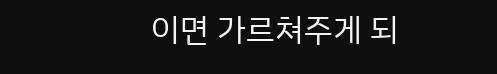이면 가르쳐주게 되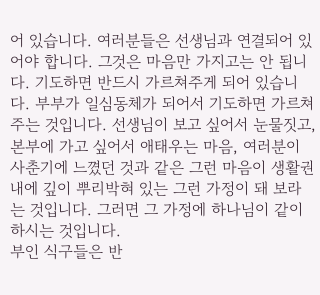어 있습니다. 여러분들은 선생님과 연결되어 있어야 합니다. 그것은 마음만 가지고는 안 됩니다. 기도하면 반드시 가르쳐주게 되어 있습니다. 부부가 일심동체가 되어서 기도하면 가르쳐주는 것입니다. 선생님이 보고 싶어서 눈물짓고, 본부에 가고 싶어서 애태우는 마음, 여러분이 사춘기에 느꼈던 것과 같은 그런 마음이 생활권 내에 깊이 뿌리박혀 있는 그런 가정이 돼 보라는 것입니다. 그러면 그 가정에 하나님이 같이하시는 것입니다.
부인 식구들은 반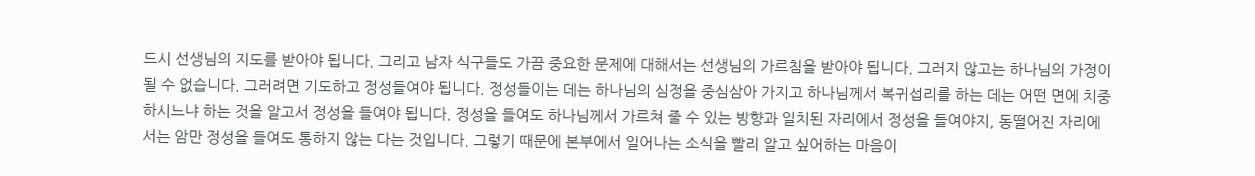드시 선생님의 지도를 받아야 됩니다. 그리고 남자 식구들도 가끔 중요한 문제에 대해서는 선생님의 가르침을 받아야 됩니다. 그러지 않고는 하나님의 가정이 될 수 없습니다. 그러려면 기도하고 정성들여야 됩니다. 정성들이는 데는 하나님의 심정을 중심삼아 가지고 하나님께서 복귀섭리를 하는 데는 어떤 면에 치중하시느냐 하는 것을 알고서 정성을 들여야 됩니다. 정성을 들여도 하나님께서 가르쳐 줄 수 있는 방향과 일치된 자리에서 정성을 들여야지, 동떨어진 자리에서는 암만 정성을 들여도 통하지 않는 다는 것입니다. 그렇기 때문에 본부에서 일어나는 소식을 빨리 알고 싶어하는 마음이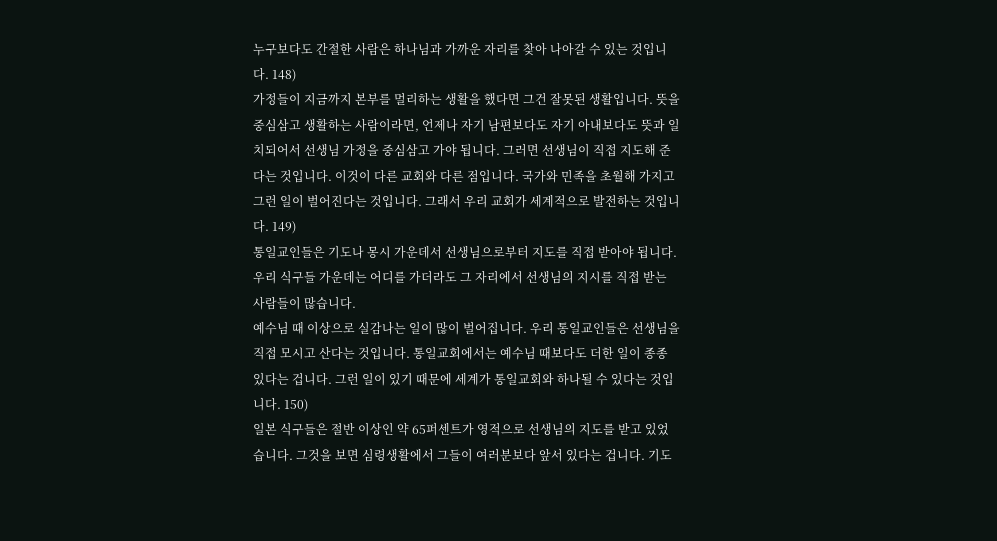누구보다도 간절한 사람은 하나님과 가까운 자리를 찾아 나아갈 수 있는 것입니다. 148)
가정들이 지금까지 본부를 멀리하는 생활을 했다면 그건 잘못된 생활입니다. 뜻을 중심삼고 생활하는 사람이라면, 언제나 자기 남편보다도 자기 아내보다도 뜻과 일치되어서 선생님 가정을 중심삼고 가야 됩니다. 그러면 선생님이 직접 지도해 준다는 것입니다. 이것이 다른 교회와 다른 점입니다. 국가와 민족을 초월해 가지고 그런 일이 벌어진다는 것입니다. 그래서 우리 교회가 세계적으로 발전하는 것입니다. 149)
통일교인들은 기도나 몽시 가운데서 선생님으로부터 지도를 직접 받아야 됩니다. 우리 식구들 가운데는 어디를 가더라도 그 자리에서 선생님의 지시를 직접 받는 사람들이 많습니다.
예수님 때 이상으로 실감나는 일이 많이 벌어집니다. 우리 통일교인들은 선생님을 직접 모시고 산다는 것입니다. 통일교회에서는 예수님 때보다도 더한 일이 종종 있다는 겁니다. 그런 일이 있기 때문에 세계가 통일교회와 하나될 수 있다는 것입니다. 150)
일본 식구들은 절반 이상인 약 65퍼센트가 영적으로 선생님의 지도를 받고 있었습니다. 그것을 보면 심령생활에서 그들이 여러분보다 앞서 있다는 겁니다. 기도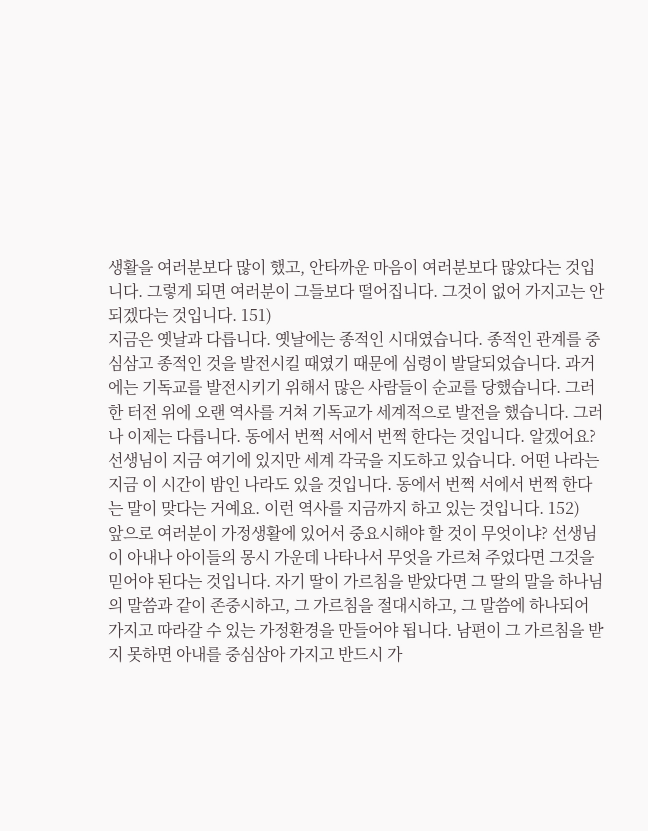생활을 여러분보다 많이 했고, 안타까운 마음이 여러분보다 많았다는 것입니다. 그렇게 되면 여러분이 그들보다 떨어집니다. 그것이 없어 가지고는 안 되겠다는 것입니다. 151)
지금은 옛날과 다릅니다. 옛날에는 종적인 시대였습니다. 종적인 관계를 중심삼고 종적인 것을 발전시킬 때였기 때문에 심령이 발달되었습니다. 과거에는 기독교를 발전시키기 위해서 많은 사람들이 순교를 당했습니다. 그러한 터전 위에 오랜 역사를 거쳐 기독교가 세계적으로 발전을 했습니다. 그러나 이제는 다릅니다. 동에서 번쩍 서에서 번쩍 한다는 것입니다. 알겠어요? 선생님이 지금 여기에 있지만 세계 각국을 지도하고 있습니다. 어떤 나라는 지금 이 시간이 밤인 나라도 있을 것입니다. 동에서 번쩍 서에서 번쩍 한다는 말이 맞다는 거예요. 이런 역사를 지금까지 하고 있는 것입니다. 152)
앞으로 여러분이 가정생활에 있어서 중요시해야 할 것이 무엇이냐? 선생님이 아내나 아이들의 몽시 가운데 나타나서 무엇을 가르쳐 주었다면 그것을 믿어야 된다는 것입니다. 자기 딸이 가르침을 받았다면 그 딸의 말을 하나님의 말씀과 같이 존중시하고, 그 가르침을 절대시하고, 그 말씀에 하나되어 가지고 따라갈 수 있는 가정환경을 만들어야 됩니다. 남편이 그 가르침을 받지 못하면 아내를 중심삼아 가지고 반드시 가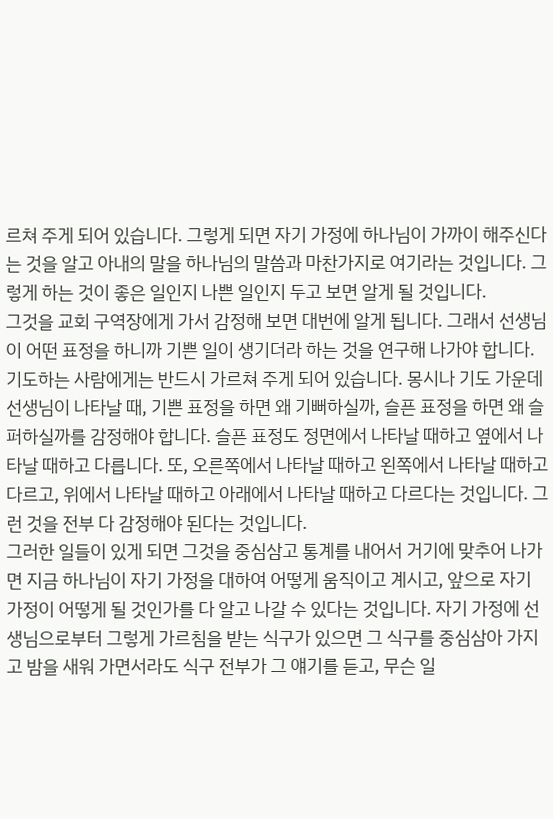르쳐 주게 되어 있습니다. 그렇게 되면 자기 가정에 하나님이 가까이 해주신다는 것을 알고 아내의 말을 하나님의 말씀과 마찬가지로 여기라는 것입니다. 그렇게 하는 것이 좋은 일인지 나쁜 일인지 두고 보면 알게 될 것입니다.
그것을 교회 구역장에게 가서 감정해 보면 대번에 알게 됩니다. 그래서 선생님이 어떤 표정을 하니까 기쁜 일이 생기더라 하는 것을 연구해 나가야 합니다. 기도하는 사람에게는 반드시 가르쳐 주게 되어 있습니다. 몽시나 기도 가운데 선생님이 나타날 때, 기쁜 표정을 하면 왜 기뻐하실까, 슬픈 표정을 하면 왜 슬퍼하실까를 감정해야 합니다. 슬픈 표정도 정면에서 나타날 때하고 옆에서 나타날 때하고 다릅니다. 또, 오른쪽에서 나타날 때하고 왼쪽에서 나타날 때하고 다르고, 위에서 나타날 때하고 아래에서 나타날 때하고 다르다는 것입니다. 그런 것을 전부 다 감정해야 된다는 것입니다.
그러한 일들이 있게 되면 그것을 중심삼고 통계를 내어서 거기에 맞추어 나가면 지금 하나님이 자기 가정을 대하여 어떻게 움직이고 계시고, 앞으로 자기 가정이 어떻게 될 것인가를 다 알고 나갈 수 있다는 것입니다. 자기 가정에 선생님으로부터 그렇게 가르침을 받는 식구가 있으면 그 식구를 중심삼아 가지고 밤을 새워 가면서라도 식구 전부가 그 얘기를 듣고, 무슨 일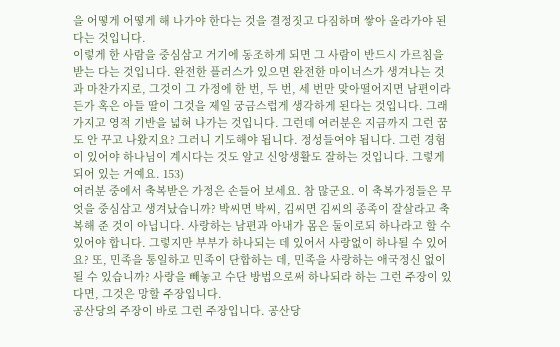을 어떻게 어떻게 해 나가야 한다는 것을 결정짓고 다짐하며 쌓아 올라가야 된다는 것입니다.
이렇게 한 사람을 중심삼고 거기에 동조하게 되면 그 사람이 반드시 가르침을 받는 다는 것입니다. 완전한 플러스가 있으면 완전한 마이너스가 생겨나는 것과 마찬가지로, 그것이 그 가정에 한 번, 두 번, 세 번만 맞아떨어지면 남편이라든가 혹은 아들 딸이 그것을 제일 궁금스럽게 생각하게 된다는 것입니다. 그래 가지고 영적 기반을 넓혀 나가는 것입니다. 그런데 여러분은 지금까지 그런 꿈도 안 꾸고 나왔지요? 그러니 기도해야 됩니다. 정성들여야 됩니다. 그런 경험이 있어야 하나님이 계시다는 것도 알고 신앙생활도 잘하는 것입니다. 그렇게 되어 있는 거예요. 153)
여러분 중에서 축복받은 가정은 손들어 보세요. 참 많군요. 이 축복가정들은 무엇을 중심삼고 생겨났습니까? 박씨면 박씨, 김씨면 김씨의 종족이 잘살라고 축복해 준 것이 아닙니다. 사랑하는 남편과 아내가 몸은 둘이로되 하나라고 할 수 있어야 합니다. 그렇지만 부부가 하나되는 데 있어서 사랑없이 하나될 수 있어요? 또, 민족을 통일하고 민족이 단합하는 데, 민족을 사랑하는 애국정신 없이 될 수 있습니까? 사랑을 빼놓고 수단 방법으로써 하나되라 하는 그런 주장이 있다면, 그것은 망할 주장입니다.
공산당의 주장이 바로 그런 주장입니다. 공산당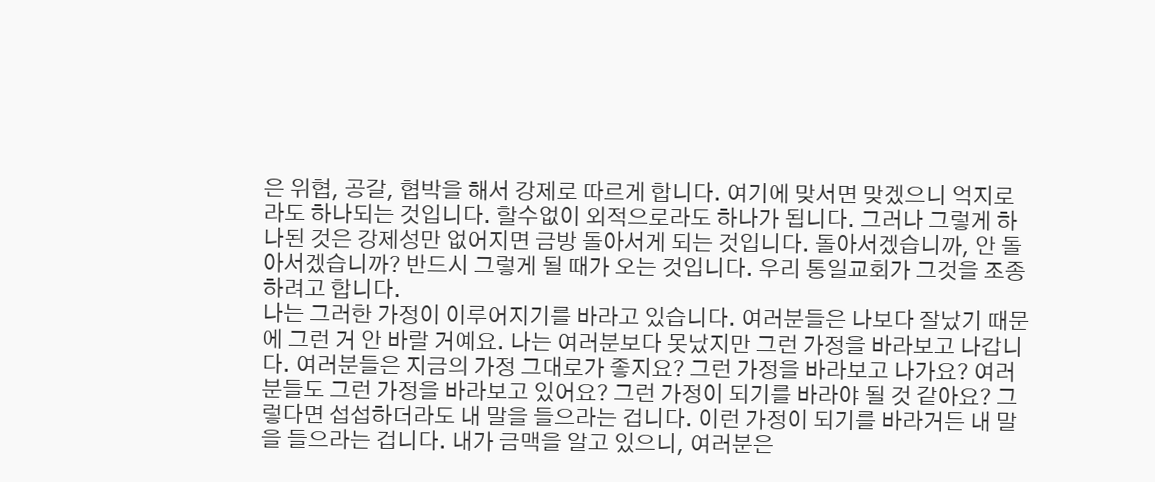은 위협, 공갈, 협박을 해서 강제로 따르게 합니다. 여기에 맞서면 맞겠으니 억지로라도 하나되는 것입니다. 할수없이 외적으로라도 하나가 됩니다. 그러나 그렇게 하나된 것은 강제성만 없어지면 금방 돌아서게 되는 것입니다. 돌아서겠습니까, 안 돌아서겠습니까? 반드시 그렇게 될 때가 오는 것입니다. 우리 통일교회가 그것을 조종하려고 합니다.
나는 그러한 가정이 이루어지기를 바라고 있습니다. 여러분들은 나보다 잘났기 때문에 그런 거 안 바랄 거예요. 나는 여러분보다 못났지만 그런 가정을 바라보고 나갑니다. 여러분들은 지금의 가정 그대로가 좋지요? 그런 가정을 바라보고 나가요? 여러분들도 그런 가정을 바라보고 있어요? 그런 가정이 되기를 바라야 될 것 같아요? 그렇다면 섭섭하더라도 내 말을 들으라는 겁니다. 이런 가정이 되기를 바라거든 내 말을 들으라는 겁니다. 내가 금맥을 알고 있으니, 여러분은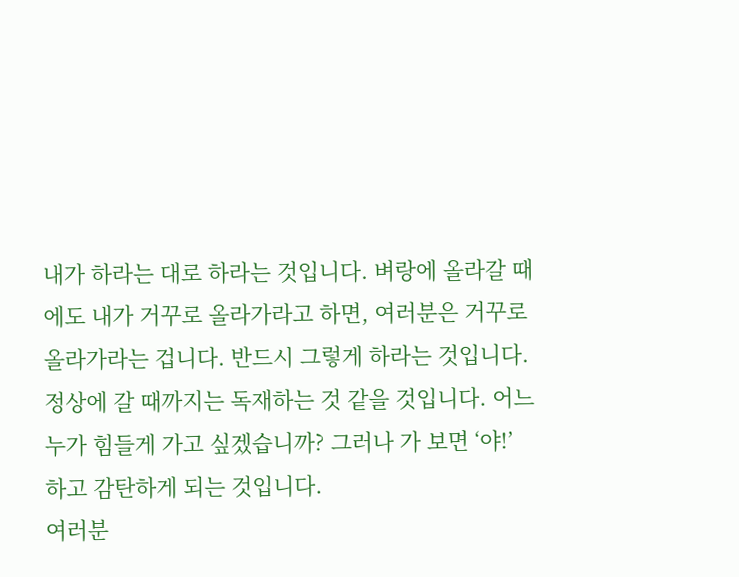내가 하라는 대로 하라는 것입니다. 벼랑에 올라갈 때에도 내가 거꾸로 올라가라고 하면, 여러분은 거꾸로 올라가라는 겁니다. 반드시 그렇게 하라는 것입니다. 정상에 갈 때까지는 독재하는 것 같을 것입니다. 어느 누가 힘들게 가고 싶겠습니까? 그러나 가 보면 ‘야!’ 하고 감탄하게 되는 것입니다.
여러분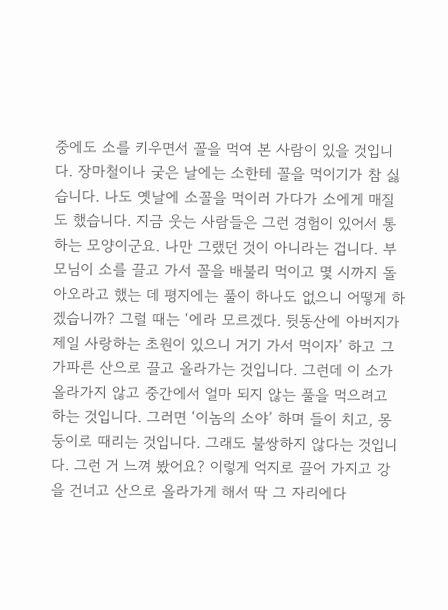중에도 소를 키우면서 꼴을 먹여 본 사람이 있을 것입니다. 장마철이나 궂은 날에는 소한테 꼴을 먹이기가 참 싫습니다. 나도 옛날에 소꼴을 먹이러 가다가 소에게 매질도 했습니다. 지금 웃는 사람들은 그런 경험이 있어서 통하는 모양이군요. 나만 그랬던 것이 아니라는 겁니다. 부모님이 소를 끌고 가서 꼴을 배불리 먹이고 몇 시까지 돌아오라고 했는 데 평지에는 풀이 하나도 없으니 어떻게 하겠습니까? 그럴 때는 ‘에라 모르겠다. 뒷동산에 아버지가 제일 사랑하는 초원이 있으니 거기 가서 먹이자’ 하고 그 가파른 산으로 끌고 올라가는 것입니다. 그런데 이 소가 올라가지 않고 중간에서 얼마 되지 않는 풀을 먹으려고 하는 것입니다. 그러면 ‘이놈의 소야’ 하며 들이 치고, 몽둥이로 때리는 것입니다. 그래도 불쌍하지 않다는 것입니다. 그런 거 느껴 봤어요? 이렇게 억지로 끌어 가지고 강을 건너고 산으로 올라가게 해서 딱 그 자리에다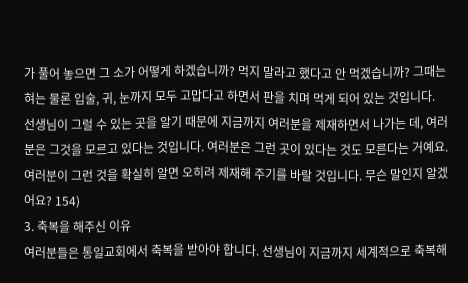가 풀어 놓으면 그 소가 어떻게 하겠습니까? 먹지 말라고 했다고 안 먹겠습니까? 그때는 혀는 물론 입술, 귀, 눈까지 모두 고맙다고 하면서 판을 치며 먹게 되어 있는 것입니다.
선생님이 그럴 수 있는 곳을 알기 때문에 지금까지 여러분을 제재하면서 나가는 데, 여러분은 그것을 모르고 있다는 것입니다. 여러분은 그런 곳이 있다는 것도 모른다는 거예요. 여러분이 그런 것을 확실히 알면 오히려 제재해 주기를 바랄 것입니다. 무슨 말인지 알겠어요? 154)
3. 축복을 해주신 이유
여러분들은 통일교회에서 축복을 받아야 합니다. 선생님이 지금까지 세계적으로 축복해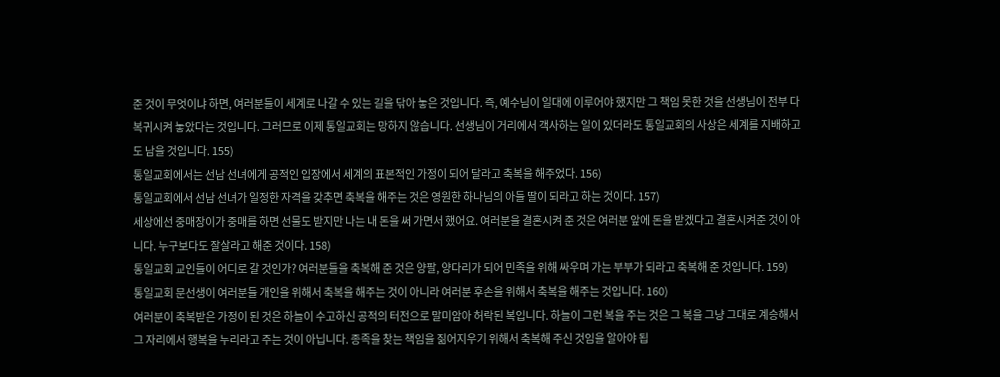준 것이 무엇이냐 하면, 여러분들이 세계로 나갈 수 있는 길을 닦아 놓은 것입니다. 즉, 예수님이 일대에 이루어야 했지만 그 책임 못한 것을 선생님이 전부 다 복귀시켜 놓았다는 것입니다. 그러므로 이제 통일교회는 망하지 않습니다. 선생님이 거리에서 객사하는 일이 있더라도 통일교회의 사상은 세계를 지배하고도 남을 것입니다. 155)
통일교회에서는 선남 선녀에게 공적인 입장에서 세계의 표본적인 가정이 되어 달라고 축복을 해주었다. 156)
통일교회에서 선남 선녀가 일정한 자격을 갖추면 축복을 해주는 것은 영원한 하나님의 아들 딸이 되라고 하는 것이다. 157)
세상에선 중매장이가 중매를 하면 선물도 받지만 나는 내 돈을 써 가면서 했어요. 여러분을 결혼시켜 준 것은 여러분 앞에 돈을 받겠다고 결혼시켜준 것이 아니다. 누구보다도 잘살라고 해준 것이다. 158)
통일교회 교인들이 어디로 갈 것인가? 여러분들을 축복해 준 것은 양팔, 양다리가 되어 민족을 위해 싸우며 가는 부부가 되라고 축복해 준 것입니다. 159)
통일교회 문선생이 여러분들 개인을 위해서 축복을 해주는 것이 아니라 여러분 후손을 위해서 축복을 해주는 것입니다. 160)
여러분이 축복받은 가정이 된 것은 하늘이 수고하신 공적의 터전으로 말미암아 허락된 복입니다. 하늘이 그런 복을 주는 것은 그 복을 그냥 그대로 계승해서 그 자리에서 행복을 누리라고 주는 것이 아닙니다. 종족을 찾는 책임을 짊어지우기 위해서 축복해 주신 것임을 알아야 됩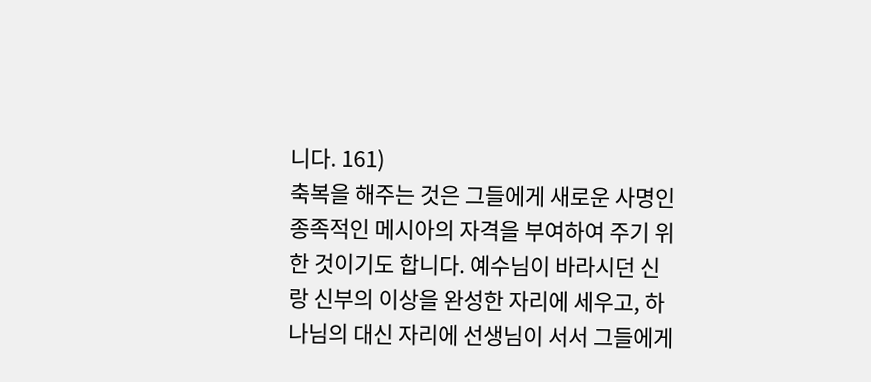니다. 161)
축복을 해주는 것은 그들에게 새로운 사명인 종족적인 메시아의 자격을 부여하여 주기 위한 것이기도 합니다. 예수님이 바라시던 신랑 신부의 이상을 완성한 자리에 세우고, 하나님의 대신 자리에 선생님이 서서 그들에게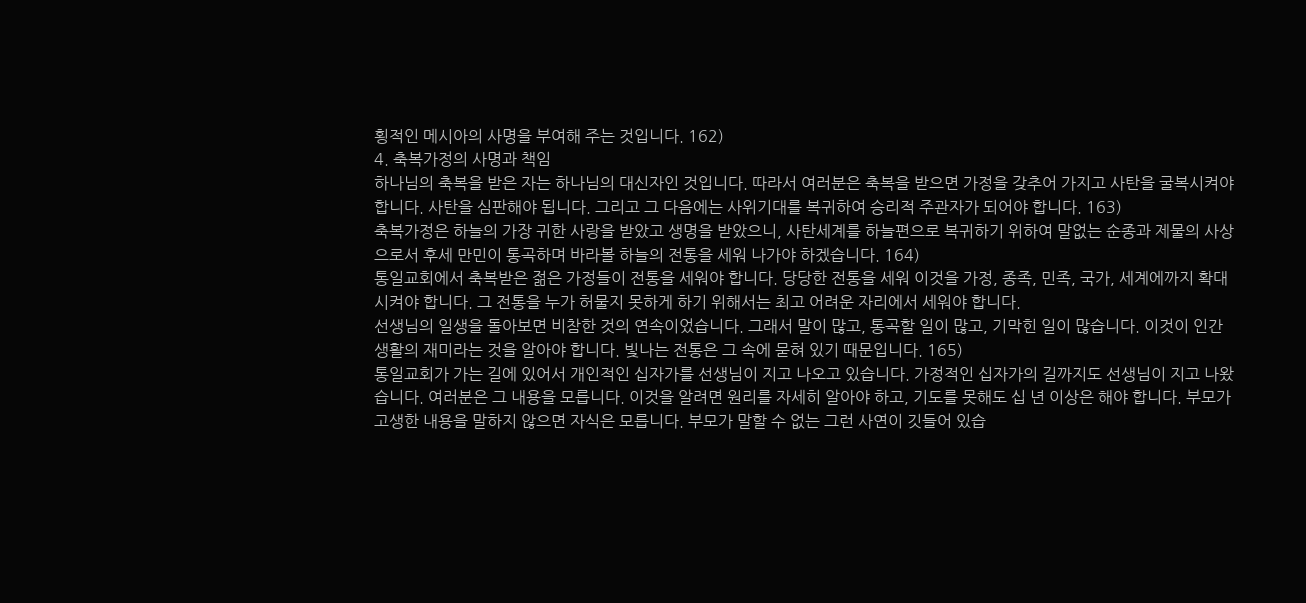횡적인 메시아의 사명을 부여해 주는 것입니다. 162)
4. 축복가정의 사명과 책임
하나님의 축복을 받은 자는 하나님의 대신자인 것입니다. 따라서 여러분은 축복을 받으면 가정을 갖추어 가지고 사탄을 굴복시켜야 합니다. 사탄을 심판해야 됩니다. 그리고 그 다음에는 사위기대를 복귀하여 승리적 주관자가 되어야 합니다. 163)
축복가정은 하늘의 가장 귀한 사랑을 받았고 생명을 받았으니, 사탄세계를 하늘편으로 복귀하기 위하여 말없는 순종과 제물의 사상으로서 후세 만민이 통곡하며 바라볼 하늘의 전통을 세워 나가야 하겠습니다. 164)
통일교회에서 축복받은 젊은 가정들이 전통을 세워야 합니다. 당당한 전통을 세워 이것을 가정, 종족, 민족, 국가, 세계에까지 확대시켜야 합니다. 그 전통을 누가 허물지 못하게 하기 위해서는 최고 어려운 자리에서 세워야 합니다.
선생님의 일생을 돌아보면 비참한 것의 연속이었습니다. 그래서 말이 많고, 통곡할 일이 많고, 기막힌 일이 많습니다. 이것이 인간 생활의 재미라는 것을 알아야 합니다. 빛나는 전통은 그 속에 묻혀 있기 때문입니다. 165)
통일교회가 가는 길에 있어서 개인적인 십자가를 선생님이 지고 나오고 있습니다. 가정적인 십자가의 길까지도 선생님이 지고 나왔습니다. 여러분은 그 내용을 모릅니다. 이것을 알려면 원리를 자세히 알아야 하고, 기도를 못해도 십 년 이상은 해야 합니다. 부모가 고생한 내용을 말하지 않으면 자식은 모릅니다. 부모가 말할 수 없는 그런 사연이 깃들어 있습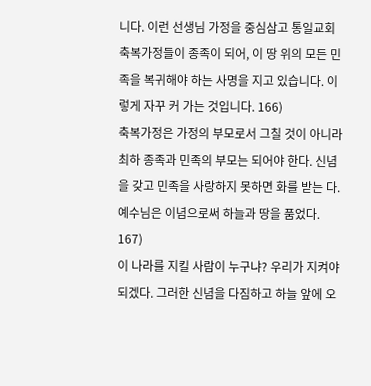니다. 이런 선생님 가정을 중심삼고 통일교회 축복가정들이 종족이 되어, 이 땅 위의 모든 민족을 복귀해야 하는 사명을 지고 있습니다. 이렇게 자꾸 커 가는 것입니다. 166)
축복가정은 가정의 부모로서 그칠 것이 아니라 최하 종족과 민족의 부모는 되어야 한다. 신념을 갖고 민족을 사랑하지 못하면 화를 받는 다. 예수님은 이념으로써 하늘과 땅을 품었다. 167)
이 나라를 지킬 사람이 누구냐? 우리가 지켜야 되겠다. 그러한 신념을 다짐하고 하늘 앞에 오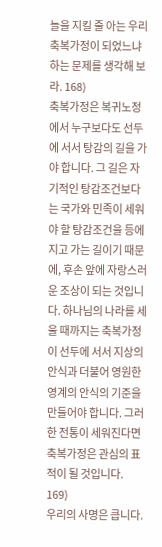늘을 지킬 줄 아는 우리 축복가정이 되었느냐 하는 문제를 생각해 보라. 168)
축복가정은 복귀노정에서 누구보다도 선두에 서서 탕감의 길을 가야 합니다. 그 길은 자기적인 탕감조건보다는 국가와 민족이 세워야 할 탕감조건을 등에 지고 가는 길이기 때문에, 후손 앞에 자랑스러운 조상이 되는 것입니다. 하나님의 나라를 세울 때까지는 축복가정이 선두에 서서 지상의 안식과 더불어 영원한 영계의 안식의 기준을 만들어야 합니다. 그러한 전통이 세워진다면 축복가정은 관심의 표적이 될 것입니다. 169)
우리의 사명은 큽니다.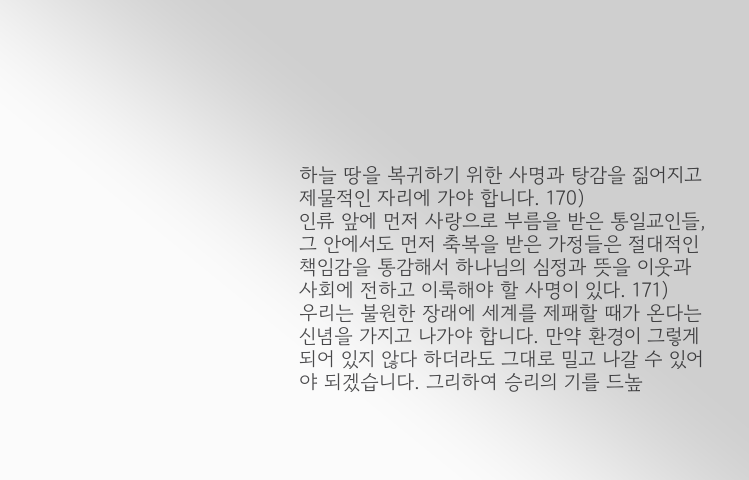하늘 땅을 복귀하기 위한 사명과 탕감을 짊어지고 제물적인 자리에 가야 합니다. 170)
인류 앞에 먼저 사랑으로 부름을 받은 통일교인들, 그 안에서도 먼저 축복을 받은 가정들은 절대적인 책임감을 통감해서 하나님의 심정과 뜻을 이웃과 사회에 전하고 이룩해야 할 사명이 있다. 171)
우리는 불원한 장래에 세계를 제패할 때가 온다는 신념을 가지고 나가야 합니다. 만약 환경이 그렇게 되어 있지 않다 하더라도 그대로 밀고 나갈 수 있어야 되겠습니다. 그리하여 승리의 기를 드높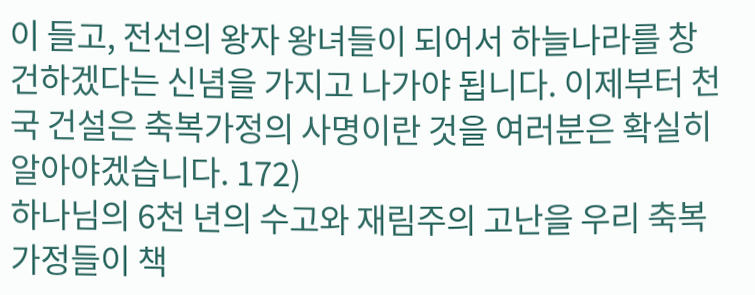이 들고, 전선의 왕자 왕녀들이 되어서 하늘나라를 창건하겠다는 신념을 가지고 나가야 됩니다. 이제부터 천국 건설은 축복가정의 사명이란 것을 여러분은 확실히 알아야겠습니다. 172)
하나님의 6천 년의 수고와 재림주의 고난을 우리 축복가정들이 책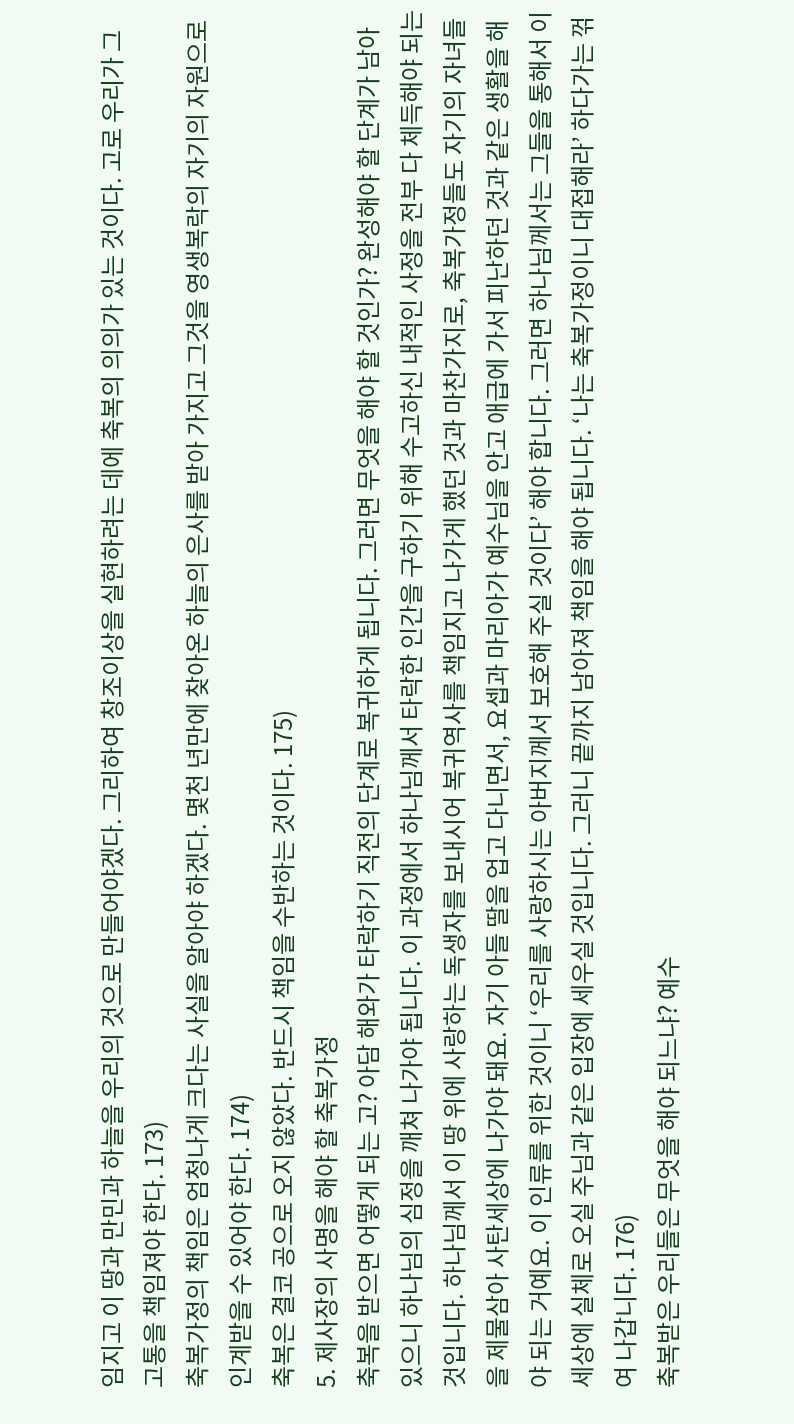임지고 이 땅과 만민과 하늘을 우리의 것으로 만들어야겠다. 그리하여 창조이상을 실현하려는 데에 축복의 의의가 있는 것이다. 고로 우리가 그 고통을 책임져야 한다. 173)
축복가정의 책임은 엄청나게 크다는 사실을 알아야 하겠다. 몇천 년만에 찾아온 하늘의 은사를 받아 가지고 그것을 영생복락의 자기의 자원으로 인계받을 수 있어야 한다. 174)
축복은 결코 공으로 오지 않았다. 반드시 책임을 수반하는 것이다. 175)
5. 제사장의 사명을 해야 할 축복가정
축복을 받으면 어떻게 되는 고? 아담 해와가 타락하기 직전의 단계로 복귀하게 됩니다. 그러면 무엇을 해야 할 것인가? 완성해야 할 단계가 남아 있으니 하나님의 심정을 깨쳐 나가야 됩니다. 이 과정에서 하나님께서 타락한 인간을 구하기 위해 수고하신 내적인 사정을 전부 다 체득해야 되는 것입니다. 하나님께서 이 땅 위에 사랑하는 독생자를 보내시어 복귀역사를 책임지고 나가게 했던 것과 마찬가지로, 축복가정들도 자기의 자녀들을 제물삼아 사탄세상에 나가야 돼요. 자기 아들 딸을 업고 다니면서, 요셉과 마리아가 예수님을 안고 애급에 가서 피난하던 것과 같은 생활을 해야 되는 거예요. 이 인류를 위한 것이니 ‘우리를 사랑하시는 아버지께서 보호해 주실 것이다’ 해야 합니다. 그러면 하나님께서는 그들을 통해서 이 세상에 실체로 오실 주님과 같은 입장에 세우실 것입니다. 그러니 끝까지 남아져 책임을 해야 됩니다. ‘나는 축복가정이니 대접해라’ 하다가는 꺾여 나갑니다. 176)
축복받은 우리들은 무엇을 해야 되느냐? 예수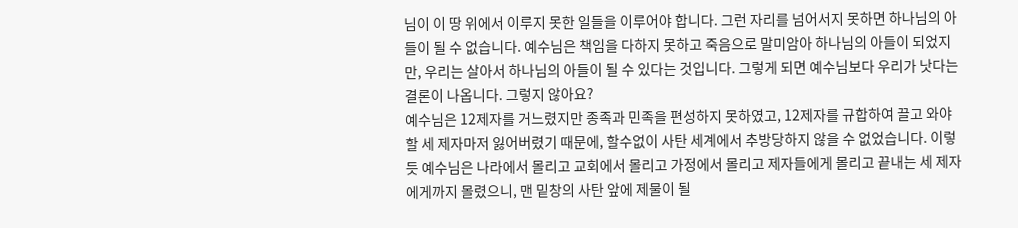님이 이 땅 위에서 이루지 못한 일들을 이루어야 합니다. 그런 자리를 넘어서지 못하면 하나님의 아들이 될 수 없습니다. 예수님은 책임을 다하지 못하고 죽음으로 말미암아 하나님의 아들이 되었지만, 우리는 살아서 하나님의 아들이 될 수 있다는 것입니다. 그렇게 되면 예수님보다 우리가 낫다는 결론이 나옵니다. 그렇지 않아요?
예수님은 12제자를 거느렸지만 종족과 민족을 편성하지 못하였고, 12제자를 규합하여 끌고 와야 할 세 제자마저 잃어버렸기 때문에, 할수없이 사탄 세계에서 추방당하지 않을 수 없었습니다. 이렇듯 예수님은 나라에서 몰리고 교회에서 몰리고 가정에서 몰리고 제자들에게 몰리고 끝내는 세 제자에게까지 몰렸으니, 맨 밑창의 사탄 앞에 제물이 될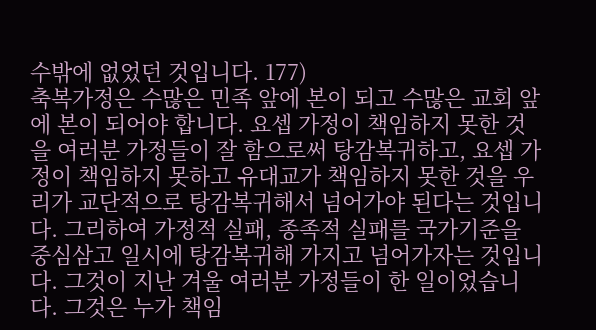수밖에 없었던 것입니다. 177)
축복가정은 수많은 민족 앞에 본이 되고 수많은 교회 앞에 본이 되어야 합니다. 요셉 가정이 책임하지 못한 것을 여러분 가정들이 잘 함으로써 탕감복귀하고, 요셉 가정이 책임하지 못하고 유대교가 책임하지 못한 것을 우리가 교단적으로 탕감복귀해서 넘어가야 된다는 것입니다. 그리하여 가정적 실패, 종족적 실패를 국가기준을 중심삼고 일시에 탕감복귀해 가지고 넘어가자는 것입니다. 그것이 지난 겨울 여러분 가정들이 한 일이었습니다. 그것은 누가 책임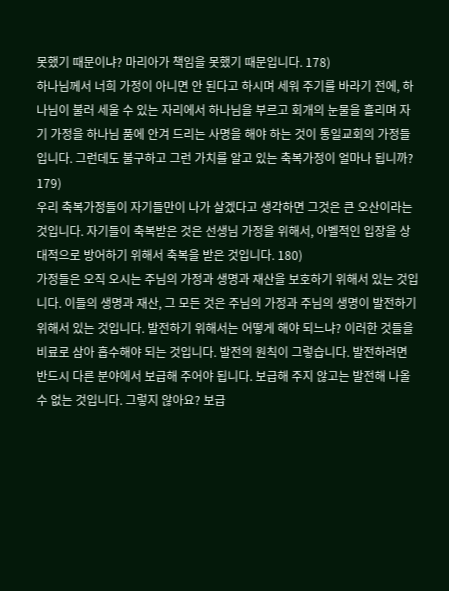못했기 때문이냐? 마리아가 책임을 못했기 때문입니다. 178)
하나님께서 너희 가정이 아니면 안 된다고 하시며 세워 주기를 바라기 전에, 하나님이 불러 세울 수 있는 자리에서 하나님을 부르고 회개의 눈물을 흘리며 자기 가정을 하나님 품에 안겨 드리는 사명을 해야 하는 것이 통일교회의 가정들입니다. 그런데도 불구하고 그런 가치를 알고 있는 축복가정이 얼마나 됩니까? 179)
우리 축복가정들이 자기들만이 나가 살겠다고 생각하면 그것은 큰 오산이라는 것입니다. 자기들이 축복받은 것은 선생님 가정을 위해서, 아벨적인 입장을 상대적으로 방어하기 위해서 축복을 받은 것입니다. 180)
가정들은 오직 오시는 주님의 가정과 생명과 재산을 보호하기 위해서 있는 것입니다. 이들의 생명과 재산, 그 모든 것은 주님의 가정과 주님의 생명이 발전하기 위해서 있는 것입니다. 발전하기 위해서는 어떻게 해야 되느냐? 이러한 것들을 비료로 삼아 흡수해야 되는 것입니다. 발전의 원칙이 그렇습니다. 발전하려면 반드시 다른 분야에서 보급해 주어야 됩니다. 보급해 주지 않고는 발전해 나올 수 없는 것입니다. 그렇지 않아요? 보급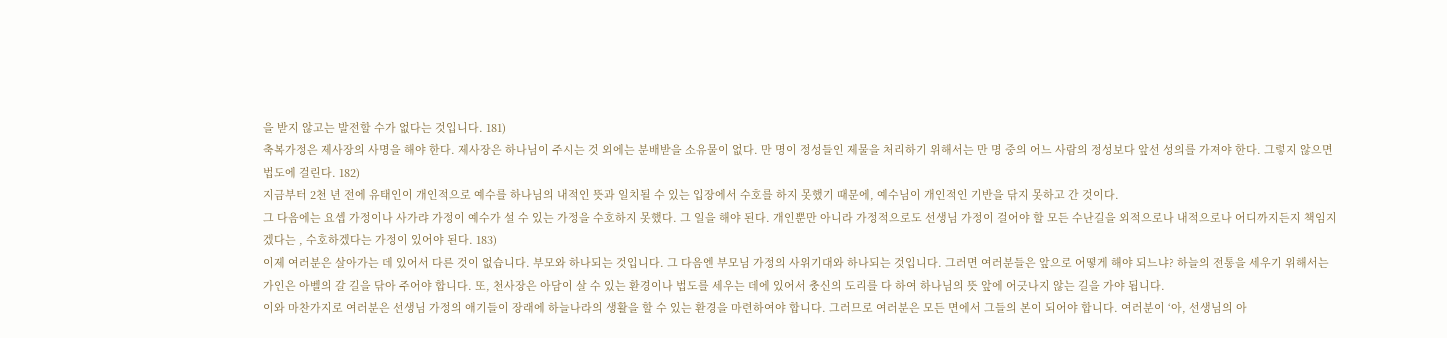을 받지 않고는 발전할 수가 없다는 것입니다. 181)
축복가정은 제사장의 사명을 해야 한다. 제사장은 하나님이 주시는 것 외에는 분배받을 소유물이 없다. 만 명이 정성들인 제물을 처리하기 위해서는 만 명 중의 어느 사람의 정성보다 앞선 성의를 가져야 한다. 그렇지 않으면 법도에 걸린다. 182)
지금부터 2천 년 전에 유태인이 개인적으로 예수를 하나님의 내적인 뜻과 일치될 수 있는 입장에서 수호를 하지 못했기 때문에, 예수님이 개인적인 기반을 닦지 못하고 간 것이다.
그 다음에는 요셉 가정이나 사가랴 가정이 예수가 설 수 있는 가정을 수호하지 못했다. 그 일을 해야 된다. 개인뿐만 아니라 가정적으로도 선생님 가정이 걸어야 할 모든 수난길을 외적으로나 내적으로나 어디까지든지 책임지겠다는 , 수호하겠다는 가정이 있어야 된다. 183)
이제 여러분은 살아가는 데 있어서 다른 것이 없습니다. 부모와 하나되는 것입니다. 그 다음엔 부모님 가정의 사위기대와 하나되는 것입니다. 그러면 여러분들은 앞으로 어떻게 해야 되느냐? 하늘의 전통을 세우기 위해서는 가인은 아벨의 갈 길을 닦아 주어야 합니다. 또, 천사장은 아담이 살 수 있는 환경이나 법도를 세우는 데에 있어서 충신의 도리를 다 하여 하나님의 뜻 앞에 어긋나지 않는 길을 가야 됩니다.
이와 마찬가지로 여러분은 선생님 가정의 애기들이 장래에 하늘나라의 생활을 할 수 있는 환경을 마련하여야 합니다. 그러므로 여러분은 모든 면에서 그들의 본이 되어야 합니다. 여러분이 ‘아, 선생님의 아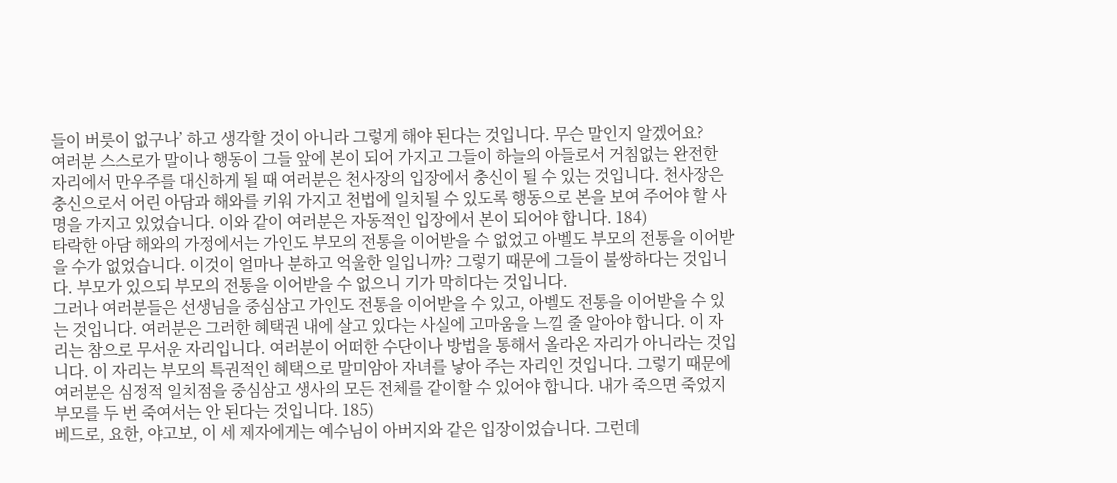들이 버릇이 없구나’ 하고 생각할 것이 아니라 그렇게 해야 된다는 것입니다. 무슨 말인지 알겠어요?
여러분 스스로가 말이나 행동이 그들 앞에 본이 되어 가지고 그들이 하늘의 아들로서 거침없는 완전한 자리에서 만우주를 대신하게 될 때 여러분은 천사장의 입장에서 충신이 될 수 있는 것입니다. 천사장은 충신으로서 어린 아담과 해와를 키워 가지고 천법에 일치될 수 있도록 행동으로 본을 보여 주어야 할 사명을 가지고 있었습니다. 이와 같이 여러분은 자동적인 입장에서 본이 되어야 합니다. 184)
타락한 아담 해와의 가정에서는 가인도 부모의 전통을 이어받을 수 없었고 아벨도 부모의 전통을 이어받을 수가 없었습니다. 이것이 얼마나 분하고 억울한 일입니까? 그렇기 때문에 그들이 불쌍하다는 것입니다. 부모가 있으되 부모의 전통을 이어받을 수 없으니 기가 막히다는 것입니다.
그러나 여러분들은 선생님을 중심삼고 가인도 전통을 이어받을 수 있고, 아벨도 전통을 이어받을 수 있는 것입니다. 여러분은 그러한 혜택권 내에 살고 있다는 사실에 고마움을 느낄 줄 알아야 합니다. 이 자리는 참으로 무서운 자리입니다. 여러분이 어떠한 수단이나 방법을 통해서 올라온 자리가 아니라는 것입니다. 이 자리는 부모의 특권적인 혜택으로 말미암아 자녀를 낳아 주는 자리인 것입니다. 그렇기 때문에 여러분은 심정적 일치점을 중심삼고 생사의 모든 전체를 같이할 수 있어야 합니다. 내가 죽으면 죽었지 부모를 두 번 죽여서는 안 된다는 것입니다. 185)
베드로, 요한, 야고보, 이 세 제자에게는 예수님이 아버지와 같은 입장이었습니다. 그런데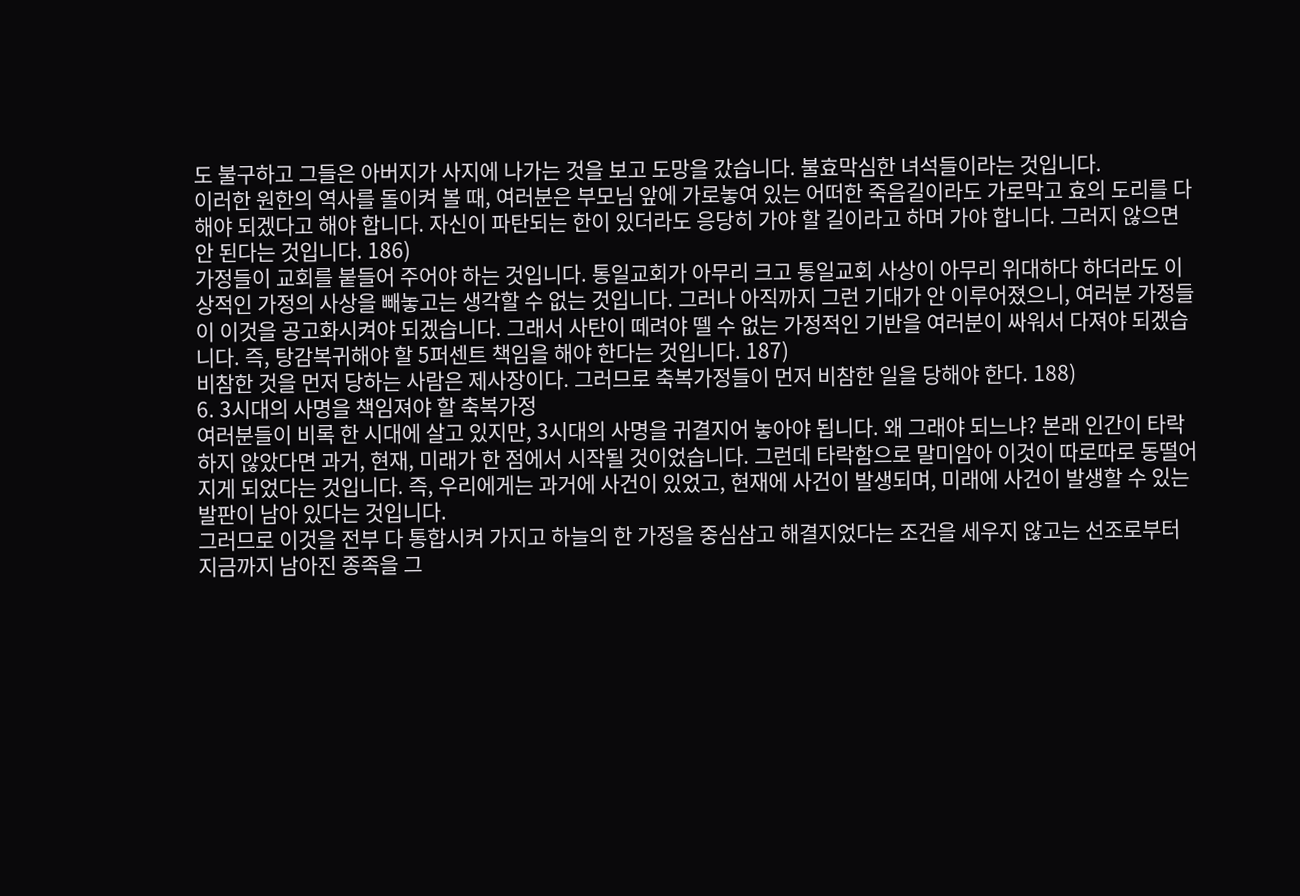도 불구하고 그들은 아버지가 사지에 나가는 것을 보고 도망을 갔습니다. 불효막심한 녀석들이라는 것입니다.
이러한 원한의 역사를 돌이켜 볼 때, 여러분은 부모님 앞에 가로놓여 있는 어떠한 죽음길이라도 가로막고 효의 도리를 다해야 되겠다고 해야 합니다. 자신이 파탄되는 한이 있더라도 응당히 가야 할 길이라고 하며 가야 합니다. 그러지 않으면 안 된다는 것입니다. 186)
가정들이 교회를 붙들어 주어야 하는 것입니다. 통일교회가 아무리 크고 통일교회 사상이 아무리 위대하다 하더라도 이상적인 가정의 사상을 빼놓고는 생각할 수 없는 것입니다. 그러나 아직까지 그런 기대가 안 이루어졌으니, 여러분 가정들이 이것을 공고화시켜야 되겠습니다. 그래서 사탄이 떼려야 뗄 수 없는 가정적인 기반을 여러분이 싸워서 다져야 되겠습니다. 즉, 탕감복귀해야 할 5퍼센트 책임을 해야 한다는 것입니다. 187)
비참한 것을 먼저 당하는 사람은 제사장이다. 그러므로 축복가정들이 먼저 비참한 일을 당해야 한다. 188)
6. 3시대의 사명을 책임져야 할 축복가정
여러분들이 비록 한 시대에 살고 있지만, 3시대의 사명을 귀결지어 놓아야 됩니다. 왜 그래야 되느냐? 본래 인간이 타락하지 않았다면 과거, 현재, 미래가 한 점에서 시작될 것이었습니다. 그런데 타락함으로 말미암아 이것이 따로따로 동떨어지게 되었다는 것입니다. 즉, 우리에게는 과거에 사건이 있었고, 현재에 사건이 발생되며, 미래에 사건이 발생할 수 있는 발판이 남아 있다는 것입니다.
그러므로 이것을 전부 다 통합시켜 가지고 하늘의 한 가정을 중심삼고 해결지었다는 조건을 세우지 않고는 선조로부터 지금까지 남아진 종족을 그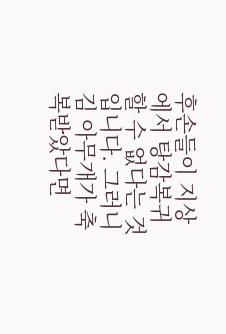후손들이 지상에서 탕감복귀할 수 없다는 것입니다. 그러니 김 아무개가 축복받았다면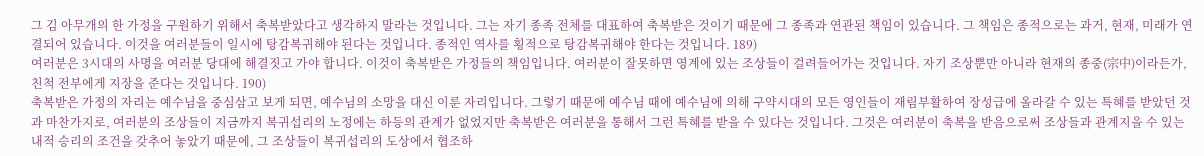그 김 아무개의 한 가정을 구원하기 위해서 축복받았다고 생각하지 말라는 것입니다. 그는 자기 종족 전체를 대표하여 축복받은 것이기 때문에 그 종족과 연관된 책임이 있습니다. 그 책임은 종적으로는 과거, 현재, 미래가 연결되어 있습니다. 이것을 여러분들이 일시에 탕감복귀해야 된다는 것입니다. 종적인 역사를 횡적으로 탕감복귀해야 한다는 것입니다. 189)
여러분은 3시대의 사명을 여러분 당대에 해결짓고 가야 합니다. 이것이 축복받은 가정들의 책임입니다. 여러분이 잘못하면 영계에 있는 조상들이 걸려들어가는 것입니다. 자기 조상뿐만 아니라 현재의 종중(宗中)이라든가, 친척 전부에게 지장을 준다는 것입니다. 190)
축복받은 가정의 자리는 예수님을 중심삼고 보게 되면, 예수님의 소망을 대신 이룬 자리입니다. 그렇기 때문에 예수님 때에 예수님에 의해 구약시대의 모든 영인들이 재림부활하여 장성급에 올라갈 수 있는 특혜를 받았던 것과 마찬가지로, 여러분의 조상들이 지금까지 복귀섭리의 노정에는 하등의 관계가 없었지만 축복받은 여러분을 통해서 그런 특혜를 받을 수 있다는 것입니다. 그것은 여러분이 축복을 받음으로써 조상들과 관계지을 수 있는 내적 승리의 조건을 갖추어 놓았기 때문에, 그 조상들이 복귀섭리의 도상에서 협조하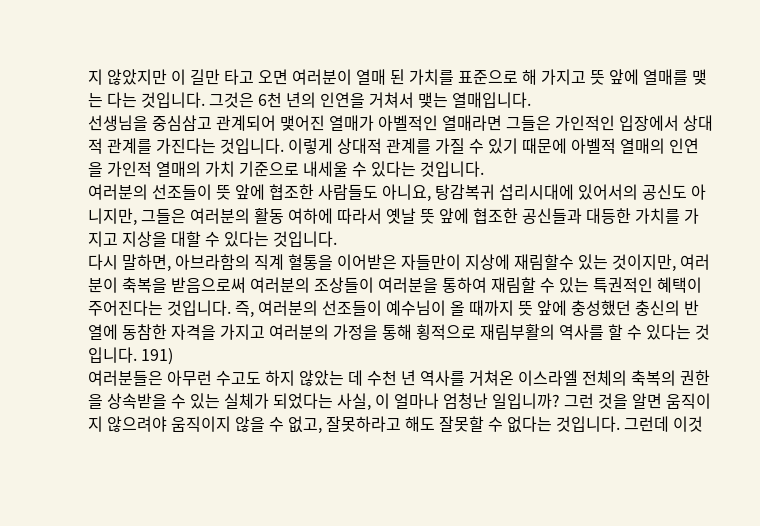지 않았지만 이 길만 타고 오면 여러분이 열매 된 가치를 표준으로 해 가지고 뜻 앞에 열매를 맺는 다는 것입니다. 그것은 6천 년의 인연을 거쳐서 맺는 열매입니다.
선생님을 중심삼고 관계되어 맺어진 열매가 아벨적인 열매라면 그들은 가인적인 입장에서 상대적 관계를 가진다는 것입니다. 이렇게 상대적 관계를 가질 수 있기 때문에 아벨적 열매의 인연을 가인적 열매의 가치 기준으로 내세울 수 있다는 것입니다.
여러분의 선조들이 뜻 앞에 협조한 사람들도 아니요, 탕감복귀 섭리시대에 있어서의 공신도 아니지만, 그들은 여러분의 활동 여하에 따라서 옛날 뜻 앞에 협조한 공신들과 대등한 가치를 가지고 지상을 대할 수 있다는 것입니다.
다시 말하면, 아브라함의 직계 혈통을 이어받은 자들만이 지상에 재림할수 있는 것이지만, 여러분이 축복을 받음으로써 여러분의 조상들이 여러분을 통하여 재림할 수 있는 특권적인 혜택이 주어진다는 것입니다. 즉, 여러분의 선조들이 예수님이 올 때까지 뜻 앞에 충성했던 충신의 반열에 동참한 자격을 가지고 여러분의 가정을 통해 횡적으로 재림부활의 역사를 할 수 있다는 것입니다. 191)
여러분들은 아무런 수고도 하지 않았는 데 수천 년 역사를 거쳐온 이스라엘 전체의 축복의 권한을 상속받을 수 있는 실체가 되었다는 사실, 이 얼마나 엄청난 일입니까? 그런 것을 알면 움직이지 않으려야 움직이지 않을 수 없고, 잘못하라고 해도 잘못할 수 없다는 것입니다. 그런데 이것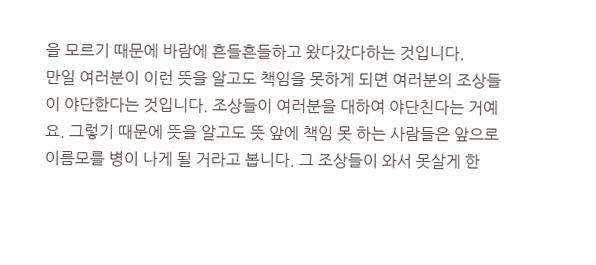을 모르기 때문에 바람에 흔들흔들하고 왔다갔다하는 것입니다.
만일 여러분이 이런 뜻을 알고도 책임을 못하게 되면 여러분의 조상들이 야단한다는 것입니다. 조상들이 여러분을 대하여 야단친다는 거예요. 그렇기 때문에 뜻을 알고도 뜻 앞에 책임 못 하는 사람들은 앞으로 이름모를 병이 나게 될 거라고 봅니다. 그 조상들이 와서 못살게 한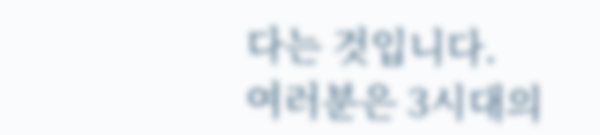다는 것입니다.
여러분은 3시대의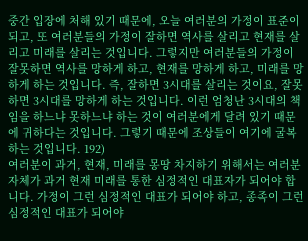중간 입장에 처해 있기 때문에, 오늘 여러분의 가정이 표준이 되고, 또 여러분들의 가정이 잘하면 역사를 살리고 현재를 살리고 미래를 살리는 것입니다. 그렇지만 여러분들의 가정이 잘못하면 역사를 망하게 하고, 현재를 망하게 하고, 미래를 망하게 하는 것입니다. 즉, 잘하면 3시대를 살리는 것이요, 잘못하면 3시대를 망하게 하는 것입니다. 이런 엄청난 3시대의 책임을 하느냐 못하느냐 하는 것이 여러분에게 달려 있기 때문에 귀하다는 것입니다. 그렇기 때문에 조상들이 여기에 굴복하는 것입니다. 192)
여러분이 과거, 현재, 미래를 몽땅 차지하기 위해서는 여러분 자체가 과거 현재 미래를 통한 심정적인 대표자가 되어야 합니다. 가정이 그런 심정적인 대표가 되어야 하고, 종족이 그런 심정적인 대표가 되어야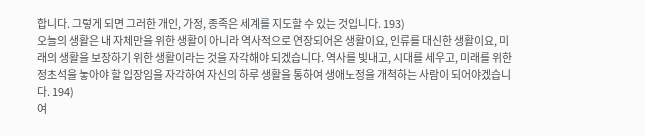합니다. 그렇게 되면 그러한 개인, 가정, 종족은 세계를 지도할 수 있는 것입니다. 193)
오늘의 생활은 내 자체만을 위한 생활이 아니라 역사적으로 연장되어온 생활이요, 인류를 대신한 생활이요, 미래의 생활을 보장하기 위한 생활이라는 것을 자각해야 되겠습니다. 역사를 빛내고, 시대를 세우고, 미래를 위한 정초석을 놓아야 할 입장임을 자각하여 자신의 하루 생활을 통하여 생애노정을 개척하는 사람이 되어야겠습니다. 194)
여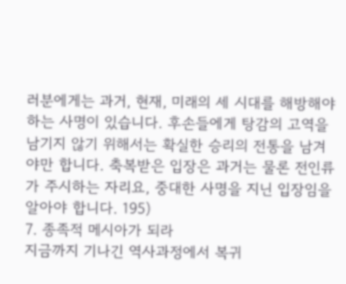러분에게는 과거, 현재, 미래의 세 시대를 해방해야 하는 사명이 있습니다. 후손들에게 탕감의 고역을 남기지 않기 위해서는 확실한 승리의 전통을 남겨야만 합니다. 축복받은 입장은 과거는 물론 전인류가 주시하는 자리요, 중대한 사명을 지닌 입장임을 알아야 합니다. 195)
7. 종족적 메시아가 되라
지금까지 기나긴 역사과정에서 복귀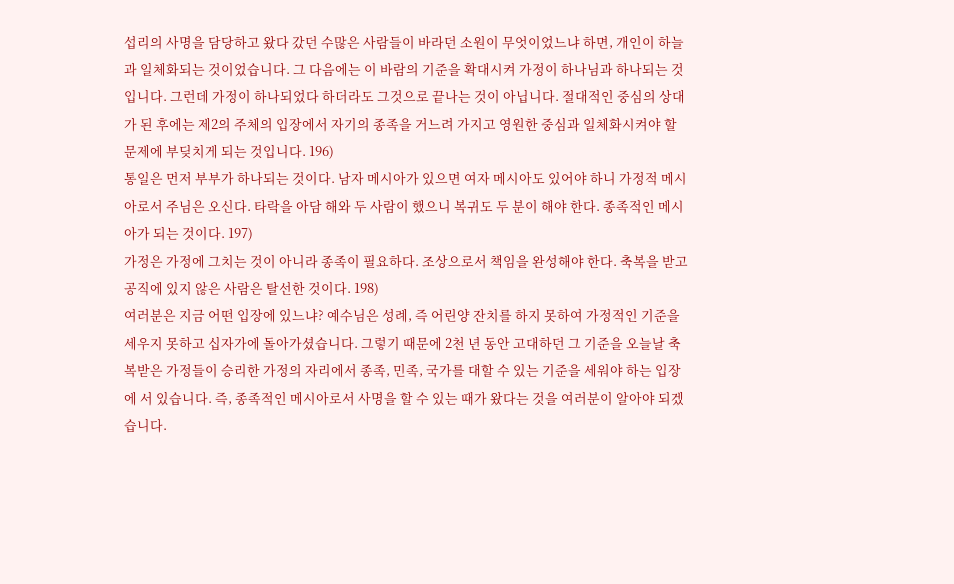섭리의 사명을 담당하고 왔다 갔던 수많은 사람들이 바라던 소원이 무엇이었느냐 하면, 개인이 하늘과 일체화되는 것이었습니다. 그 다음에는 이 바람의 기준을 확대시켜 가정이 하나님과 하나되는 것입니다. 그런데 가정이 하나되었다 하더라도 그것으로 끝나는 것이 아닙니다. 절대적인 중심의 상대가 된 후에는 제2의 주체의 입장에서 자기의 종족을 거느려 가지고 영원한 중심과 일체화시켜야 할 문제에 부딪치게 되는 것입니다. 196)
통일은 먼저 부부가 하나되는 것이다. 남자 메시아가 있으면 여자 메시아도 있어야 하니 가정적 메시아로서 주님은 오신다. 타락을 아담 해와 두 사람이 했으니 복귀도 두 분이 해야 한다. 종족적인 메시아가 되는 것이다. 197)
가정은 가정에 그치는 것이 아니라 종족이 필요하다. 조상으로서 책임을 완성해야 한다. 축복을 받고 공직에 있지 않은 사람은 탈선한 것이다. 198)
여러분은 지금 어떤 입장에 있느냐? 예수님은 성례, 즉 어린양 잔치를 하지 못하여 가정적인 기준을 세우지 못하고 십자가에 돌아가셨습니다. 그렇기 때문에 2천 년 동안 고대하던 그 기준을 오늘날 축복받은 가정들이 승리한 가정의 자리에서 종족, 민족, 국가를 대할 수 있는 기준을 세워야 하는 입장에 서 있습니다. 즉, 종족적인 메시아로서 사명을 할 수 있는 때가 왔다는 것을 여러분이 알아야 되겠습니다.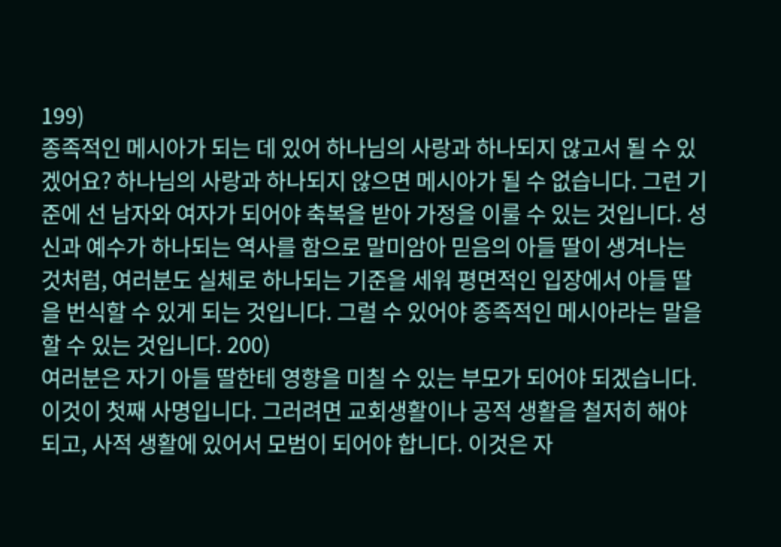199)
종족적인 메시아가 되는 데 있어 하나님의 사랑과 하나되지 않고서 될 수 있겠어요? 하나님의 사랑과 하나되지 않으면 메시아가 될 수 없습니다. 그런 기준에 선 남자와 여자가 되어야 축복을 받아 가정을 이룰 수 있는 것입니다. 성신과 예수가 하나되는 역사를 함으로 말미암아 믿음의 아들 딸이 생겨나는 것처럼, 여러분도 실체로 하나되는 기준을 세워 평면적인 입장에서 아들 딸을 번식할 수 있게 되는 것입니다. 그럴 수 있어야 종족적인 메시아라는 말을 할 수 있는 것입니다. 200)
여러분은 자기 아들 딸한테 영향을 미칠 수 있는 부모가 되어야 되겠습니다. 이것이 첫째 사명입니다. 그러려면 교회생활이나 공적 생활을 철저히 해야 되고, 사적 생활에 있어서 모범이 되어야 합니다. 이것은 자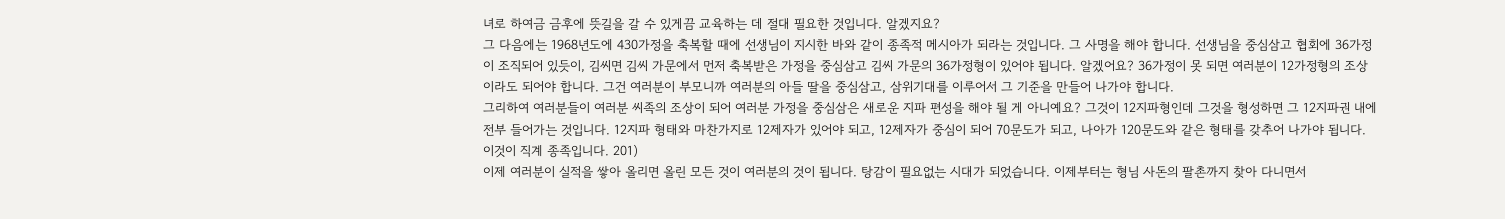녀로 하여금 금후에 뜻길을 갈 수 있게끔 교육하는 데 절대 필요한 것입니다. 알겠지요?
그 다음에는 1968년도에 430가정을 축복할 때에 선생님이 지시한 바와 같이 종족적 메시아가 되라는 것입니다. 그 사명을 해야 합니다. 선생님을 중심삼고 협회에 36가정이 조직되어 있듯이, 김씨면 김씨 가문에서 먼저 축복받은 가정을 중심삼고 김씨 가문의 36가정형이 있어야 됩니다. 알겠어요? 36가정이 못 되면 여러분이 12가정형의 조상이라도 되어야 합니다. 그건 여러분이 부모니까 여러분의 아들 딸을 중심삼고, 삼위기대를 이루어서 그 기준을 만들어 나가야 합니다.
그리하여 여러분들이 여러분 씨족의 조상이 되어 여러분 가정을 중심삼은 새로운 지파 편성을 해야 될 게 아니예요? 그것이 12지파형인데 그것을 형성하면 그 12지파권 내에 전부 들어가는 것입니다. 12지파 형태와 마찬가지로 12제자가 있어야 되고, 12제자가 중심이 되어 70문도가 되고, 나아가 120문도와 같은 형태를 갖추어 나가야 됩니다. 이것이 직계 종족입니다. 201)
이제 여러분이 실적을 쌓아 올리면 올린 모든 것이 여러분의 것이 됩니다. 탕감이 필요없는 시대가 되었습니다. 이제부터는 형님 사돈의 팔촌까지 찾아 다니면서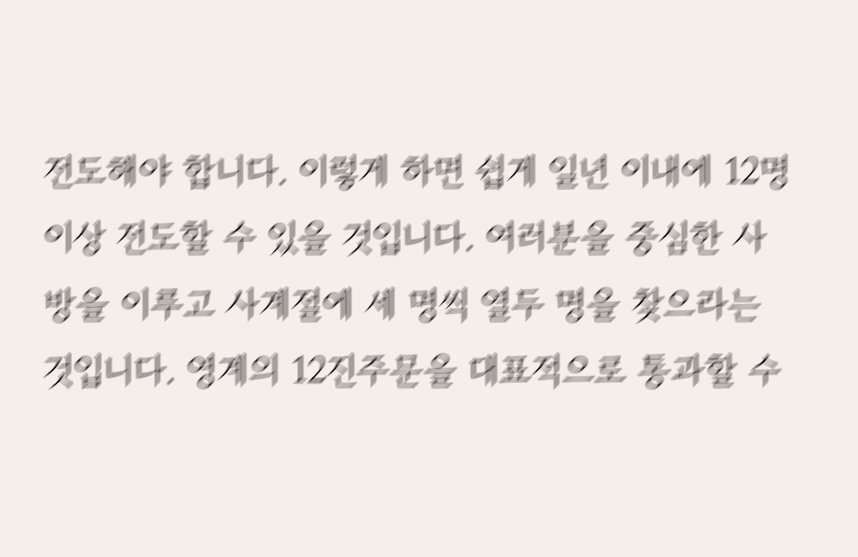전도해야 합니다. 이렇게 하면 쉽게 일년 이내에 12명 이상 전도할 수 있을 것입니다. 여러분을 중심한 사방을 이루고 사계절에 세 명씩 열두 명을 찾으라는 것입니다. 영계의 12진주문을 대표적으로 통과할 수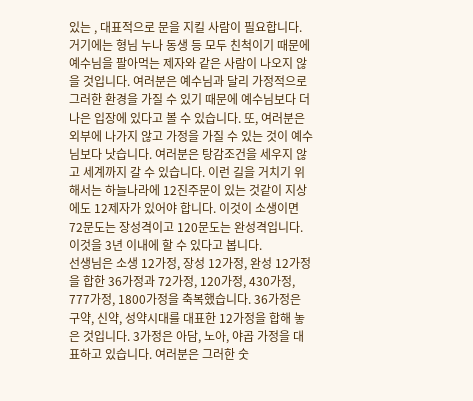있는 , 대표적으로 문을 지킬 사람이 필요합니다. 거기에는 형님 누나 동생 등 모두 친척이기 때문에 예수님을 팔아먹는 제자와 같은 사람이 나오지 않을 것입니다. 여러분은 예수님과 달리 가정적으로 그러한 환경을 가질 수 있기 때문에 예수님보다 더 나은 입장에 있다고 볼 수 있습니다. 또, 여러분은 외부에 나가지 않고 가정을 가질 수 있는 것이 예수님보다 낫습니다. 여러분은 탕감조건을 세우지 않고 세계까지 갈 수 있습니다. 이런 길을 거치기 위해서는 하늘나라에 12진주문이 있는 것같이 지상에도 12제자가 있어야 합니다. 이것이 소생이면 72문도는 장성격이고 120문도는 완성격입니다. 이것을 3년 이내에 할 수 있다고 봅니다.
선생님은 소생 12가정, 장성 12가정, 완성 12가정을 합한 36가정과 72가정, 120가정, 430가정, 777가정, 1800가정을 축복했습니다. 36가정은 구약, 신약, 성약시대를 대표한 12가정을 합해 놓은 것입니다. 3가정은 아담, 노아, 야곱 가정을 대표하고 있습니다. 여러분은 그러한 숫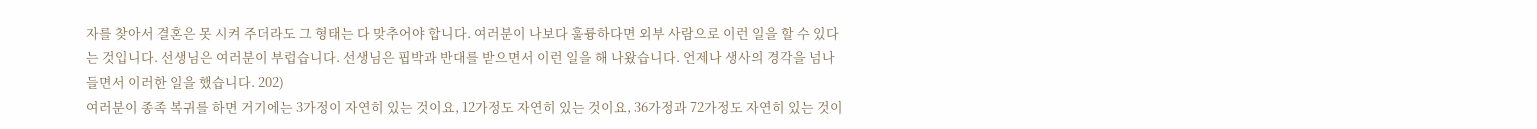자를 찾아서 결혼은 못 시켜 주더라도 그 형태는 다 맞추어야 합니다. 여러분이 나보다 훌륭하다면 외부 사람으로 이런 일을 할 수 있다는 것입니다. 선생님은 여러분이 부럽습니다. 선생님은 핍박과 반대를 받으면서 이런 일을 해 나왔습니다. 언제나 생사의 경각을 넘나들면서 이러한 일을 했습니다. 202)
여러분이 종족 복귀를 하면 거기에는 3가정이 자연히 있는 것이요, 12가정도 자연히 있는 것이요, 36가정과 72가정도 자연히 있는 것이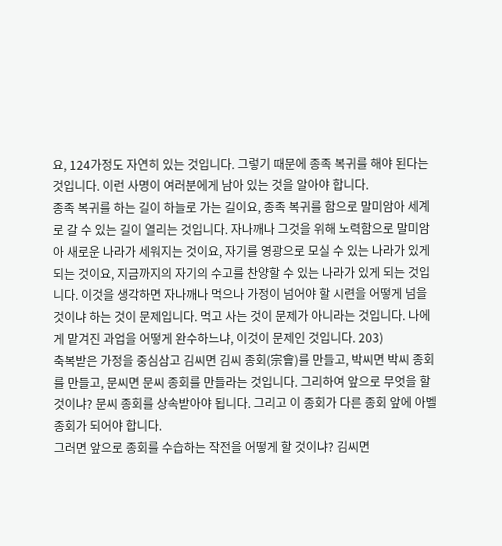요, 124가정도 자연히 있는 것입니다. 그렇기 때문에 종족 복귀를 해야 된다는 것입니다. 이런 사명이 여러분에게 남아 있는 것을 알아야 합니다.
종족 복귀를 하는 길이 하늘로 가는 길이요, 종족 복귀를 함으로 말미암아 세계로 갈 수 있는 길이 열리는 것입니다. 자나깨나 그것을 위해 노력함으로 말미암아 새로운 나라가 세워지는 것이요, 자기를 영광으로 모실 수 있는 나라가 있게 되는 것이요, 지금까지의 자기의 수고를 찬양할 수 있는 나라가 있게 되는 것입니다. 이것을 생각하면 자나깨나 먹으나 가정이 넘어야 할 시련을 어떻게 넘을 것이냐 하는 것이 문제입니다. 먹고 사는 것이 문제가 아니라는 것입니다. 나에게 맡겨진 과업을 어떻게 완수하느냐, 이것이 문제인 것입니다. 203)
축복받은 가정을 중심삼고 김씨면 김씨 종회(宗會)를 만들고, 박씨면 박씨 종회를 만들고, 문씨면 문씨 종회를 만들라는 것입니다. 그리하여 앞으로 무엇을 할 것이냐? 문씨 종회를 상속받아야 됩니다. 그리고 이 종회가 다른 종회 앞에 아벨 종회가 되어야 합니다.
그러면 앞으로 종회를 수습하는 작전을 어떻게 할 것이냐? 김씨면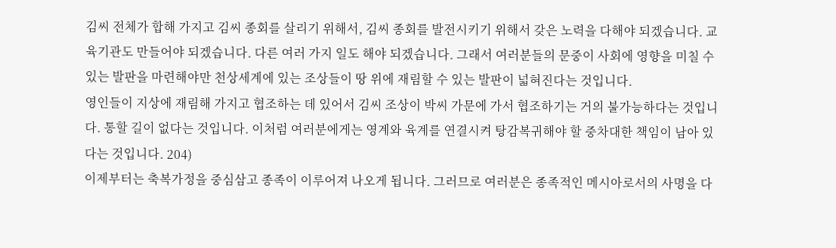김씨 전체가 합해 가지고 김씨 종회를 살리기 위해서, 김씨 종회를 발전시키기 위해서 갖은 노력을 다해야 되겠습니다. 교육기관도 만들어야 되겠습니다. 다른 여러 가지 일도 해야 되겠습니다. 그래서 여러분들의 문중이 사회에 영향을 미칠 수 있는 발판을 마련해야만 천상세계에 있는 조상들이 땅 위에 재림할 수 있는 발판이 넓혀진다는 것입니다.
영인들이 지상에 재림해 가지고 협조하는 데 있어서 김씨 조상이 박씨 가문에 가서 협조하기는 거의 불가능하다는 것입니다. 통할 길이 없다는 것입니다. 이처럼 여러분에게는 영계와 육계를 연결시켜 탕감복귀해야 할 중차대한 책임이 남아 있다는 것입니다. 204)
이제부터는 축복가정을 중심삼고 종족이 이루어져 나오게 됩니다. 그러므로 여러분은 종족적인 메시아로서의 사명을 다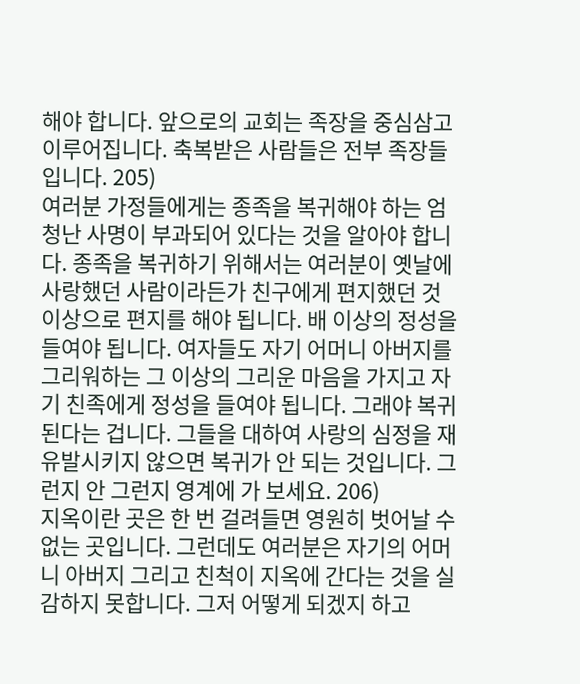해야 합니다. 앞으로의 교회는 족장을 중심삼고 이루어집니다. 축복받은 사람들은 전부 족장들입니다. 205)
여러분 가정들에게는 종족을 복귀해야 하는 엄청난 사명이 부과되어 있다는 것을 알아야 합니다. 종족을 복귀하기 위해서는 여러분이 옛날에 사랑했던 사람이라든가 친구에게 편지했던 것 이상으로 편지를 해야 됩니다. 배 이상의 정성을 들여야 됩니다. 여자들도 자기 어머니 아버지를 그리워하는 그 이상의 그리운 마음을 가지고 자기 친족에게 정성을 들여야 됩니다. 그래야 복귀된다는 겁니다. 그들을 대하여 사랑의 심정을 재유발시키지 않으면 복귀가 안 되는 것입니다. 그런지 안 그런지 영계에 가 보세요. 206)
지옥이란 곳은 한 번 걸려들면 영원히 벗어날 수 없는 곳입니다. 그런데도 여러분은 자기의 어머니 아버지 그리고 친척이 지옥에 간다는 것을 실감하지 못합니다. 그저 어떻게 되겠지 하고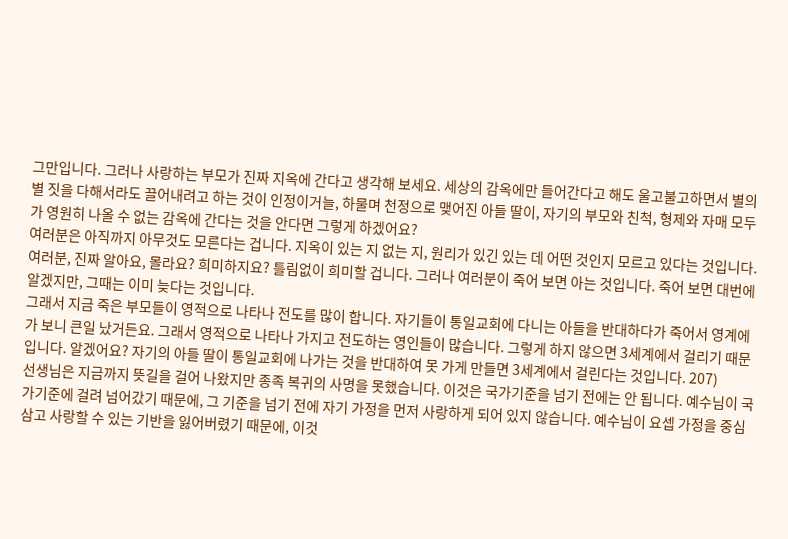그만입니다. 그러나 사랑하는 부모가 진짜 지옥에 간다고 생각해 보세요. 세상의 감옥에만 들어간다고 해도 울고불고하면서 별의별 짓을 다해서라도 끌어내려고 하는 것이 인정이거늘, 하물며 천정으로 맺어진 아들 딸이, 자기의 부모와 친척, 형제와 자매 모두가 영원히 나올 수 없는 감옥에 간다는 것을 안다면 그렇게 하겠어요?
여러분은 아직까지 아무것도 모른다는 겁니다. 지옥이 있는 지 없는 지, 원리가 있긴 있는 데 어떤 것인지 모르고 있다는 것입니다. 여러분, 진짜 알아요, 몰라요? 희미하지요? 틀림없이 희미할 겁니다. 그러나 여러분이 죽어 보면 아는 것입니다. 죽어 보면 대번에 알겠지만, 그때는 이미 늦다는 것입니다.
그래서 지금 죽은 부모들이 영적으로 나타나 전도를 많이 합니다. 자기들이 통일교회에 다니는 아들을 반대하다가 죽어서 영계에 가 보니 큰일 났거든요. 그래서 영적으로 나타나 가지고 전도하는 영인들이 많습니다. 그렇게 하지 않으면 3세계에서 걸리기 때문입니다. 알겠어요? 자기의 아들 딸이 통일교회에 나가는 것을 반대하여 못 가게 만들면 3세계에서 걸린다는 것입니다. 207)
선생님은 지금까지 뜻길을 걸어 나왔지만 종족 복귀의 사명을 못했습니다. 이것은 국가기준을 넘기 전에는 안 됩니다. 예수님이 국가기준에 걸려 넘어갔기 때문에, 그 기준을 넘기 전에 자기 가정을 먼저 사랑하게 되어 있지 않습니다. 예수님이 요셉 가정을 중심삼고 사랑할 수 있는 기반을 잃어버렸기 때문에, 이것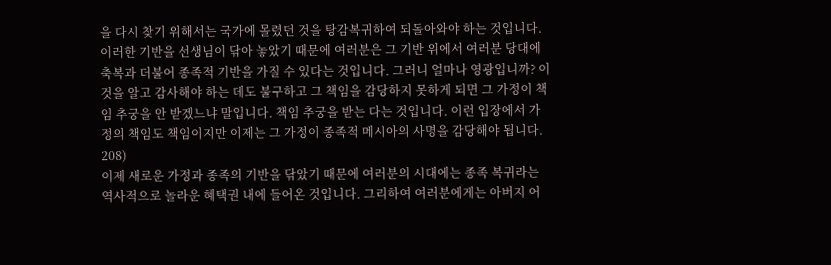을 다시 찾기 위해서는 국가에 몰렸던 것을 탕감복귀하여 되돌아와야 하는 것입니다. 이러한 기반을 선생님이 닦아 놓았기 때문에 여러분은 그 기반 위에서 여러분 당대에 축복과 더불어 종족적 기반을 가질 수 있다는 것입니다. 그러니 얼마나 영광입니까? 이것을 알고 감사해야 하는 데도 불구하고 그 책임을 감당하지 못하게 되면 그 가정이 책임 추궁을 안 받겠느냐 말입니다. 책임 추궁을 받는 다는 것입니다. 이런 입장에서 가정의 책임도 책임이지만 이제는 그 가정이 종족적 메시아의 사명을 감당해야 됩니다. 208)
이제 새로운 가정과 종족의 기반을 닦았기 때문에 여러분의 시대에는 종족 복귀라는 역사적으로 놀라운 혜택권 내에 들어온 것입니다. 그리하여 여러분에게는 아버지 어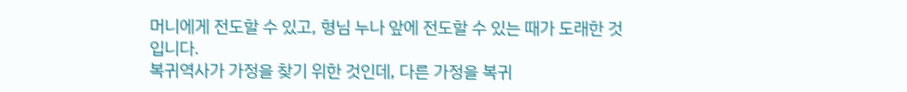머니에게 전도할 수 있고, 형님 누나 앞에 전도할 수 있는 때가 도래한 것입니다.
복귀역사가 가정을 찾기 위한 것인데, 다른 가정을 복귀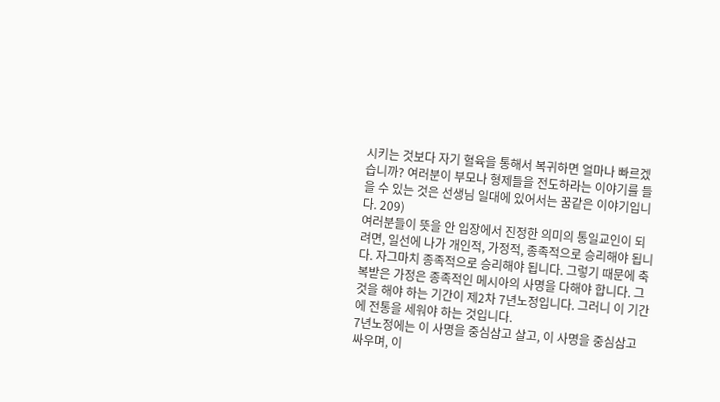시키는 것보다 자기 혈육을 통해서 복귀하면 얼마나 빠르겠습니까? 여러분이 부모나 형제들을 전도하라는 이야기를 들을 수 있는 것은 선생님 일대에 있어서는 꿈같은 이야기입니다. 209)
여러분들이 뜻을 안 입장에서 진정한 의미의 통일교인이 되려면, 일선에 나가 개인적, 가정적, 종족적으로 승리해야 됩니다. 자그마치 종족적으로 승리해야 됩니다. 그렇기 때문에 축복받은 가정은 종족적인 메시아의 사명을 다해야 합니다. 그것을 해야 하는 기간이 제2차 7년노정입니다. 그러니 이 기간에 전통을 세워야 하는 것입니다.
7년노정에는 이 사명을 중심삼고 살고, 이 사명을 중심삼고 싸우며, 이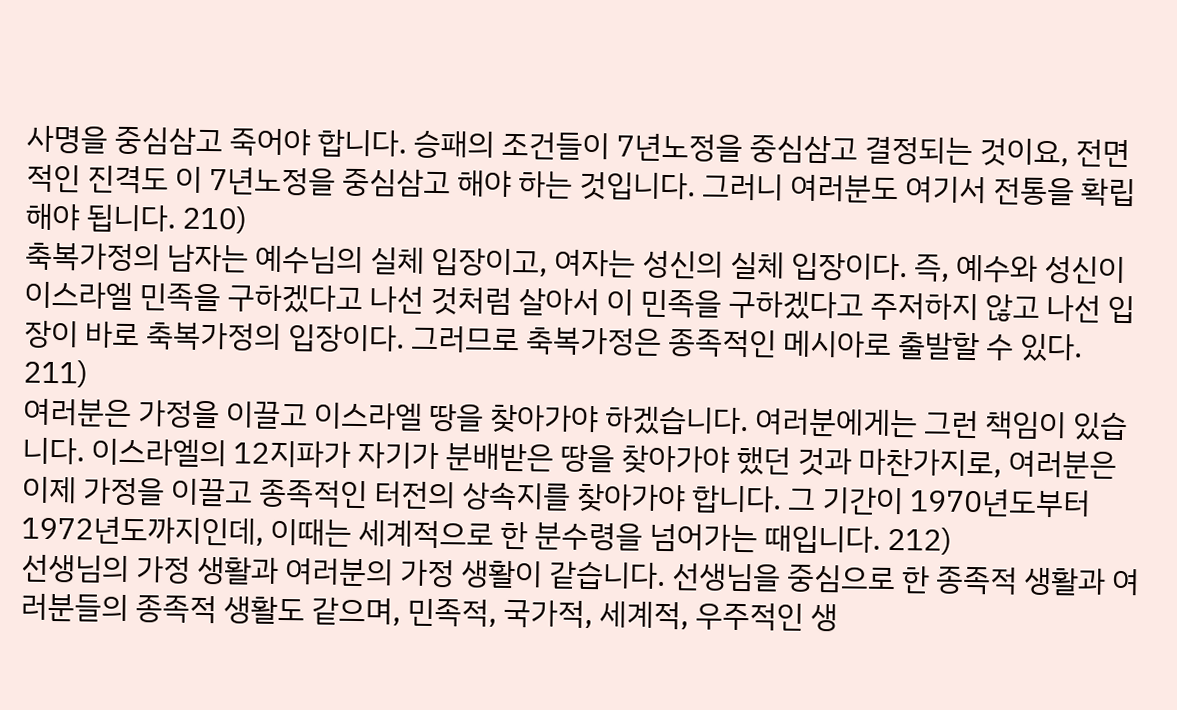사명을 중심삼고 죽어야 합니다. 승패의 조건들이 7년노정을 중심삼고 결정되는 것이요, 전면적인 진격도 이 7년노정을 중심삼고 해야 하는 것입니다. 그러니 여러분도 여기서 전통을 확립해야 됩니다. 210)
축복가정의 남자는 예수님의 실체 입장이고, 여자는 성신의 실체 입장이다. 즉, 예수와 성신이 이스라엘 민족을 구하겠다고 나선 것처럼 살아서 이 민족을 구하겠다고 주저하지 않고 나선 입장이 바로 축복가정의 입장이다. 그러므로 축복가정은 종족적인 메시아로 출발할 수 있다. 211)
여러분은 가정을 이끌고 이스라엘 땅을 찾아가야 하겠습니다. 여러분에게는 그런 책임이 있습니다. 이스라엘의 12지파가 자기가 분배받은 땅을 찾아가야 했던 것과 마찬가지로, 여러분은 이제 가정을 이끌고 종족적인 터전의 상속지를 찾아가야 합니다. 그 기간이 1970년도부터 1972년도까지인데, 이때는 세계적으로 한 분수령을 넘어가는 때입니다. 212)
선생님의 가정 생활과 여러분의 가정 생활이 같습니다. 선생님을 중심으로 한 종족적 생활과 여러분들의 종족적 생활도 같으며, 민족적, 국가적, 세계적, 우주적인 생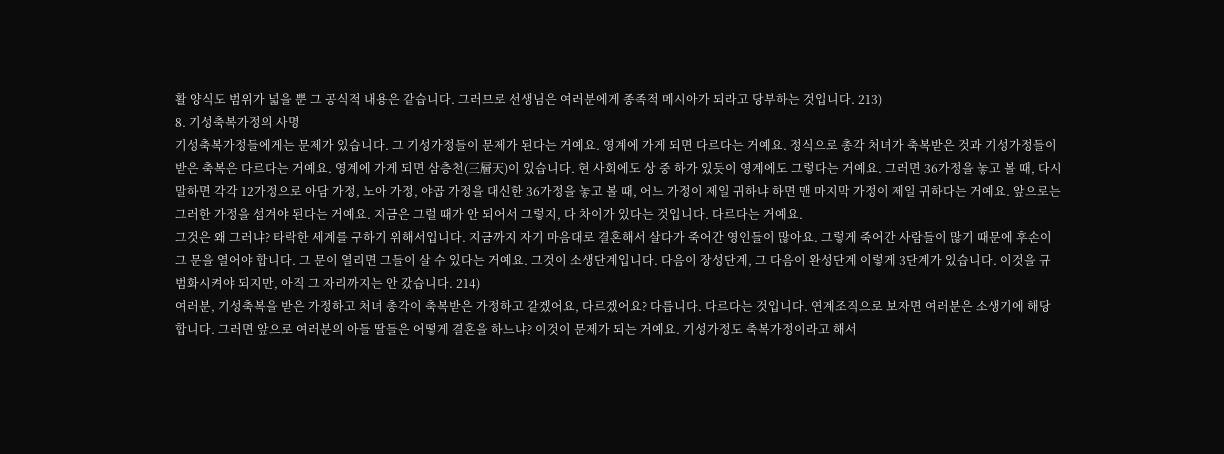활 양식도 범위가 넓을 뿐 그 공식적 내용은 같습니다. 그러므로 선생님은 여러분에게 종족적 메시아가 되라고 당부하는 것입니다. 213)
8. 기성축복가정의 사명
기성축복가정들에게는 문제가 있습니다. 그 기성가정들이 문제가 된다는 거예요. 영계에 가게 되면 다르다는 거예요. 정식으로 총각 처녀가 축복받은 것과 기성가정들이 받은 축복은 다르다는 거예요. 영계에 가게 되면 삼층천(三層天)이 있습니다. 현 사회에도 상 중 하가 있듯이 영계에도 그렇다는 거예요. 그러면 36가정을 놓고 볼 때, 다시 말하면 각각 12가정으로 아담 가정, 노아 가정, 야곱 가정을 대신한 36가정을 놓고 볼 때, 어느 가정이 제일 귀하냐 하면 맨 마지막 가정이 제일 귀하다는 거예요. 앞으로는 그러한 가정을 섬겨야 된다는 거예요. 지금은 그럴 때가 안 되어서 그렇지, 다 차이가 있다는 것입니다. 다르다는 거예요.
그것은 왜 그러냐? 타락한 세계를 구하기 위해서입니다. 지금까지 자기 마음대로 결혼해서 살다가 죽어간 영인들이 많아요. 그렇게 죽어간 사람들이 많기 때문에 후손이 그 문을 열어야 합니다. 그 문이 열리면 그들이 살 수 있다는 거예요. 그것이 소생단계입니다. 다음이 장성단계, 그 다음이 완성단계 이렇게 3단계가 있습니다. 이것을 규범화시켜야 되지만, 아직 그 자리까지는 안 갔습니다. 214)
여러분, 기성축복을 받은 가정하고 처녀 총각이 축복받은 가정하고 같겠어요, 다르겠어요? 다릅니다. 다르다는 것입니다. 연계조직으로 보자면 여러분은 소생기에 해당합니다. 그러면 앞으로 여러분의 아들 딸들은 어떻게 결혼을 하느냐? 이것이 문제가 되는 거예요. 기성가정도 축복가정이라고 해서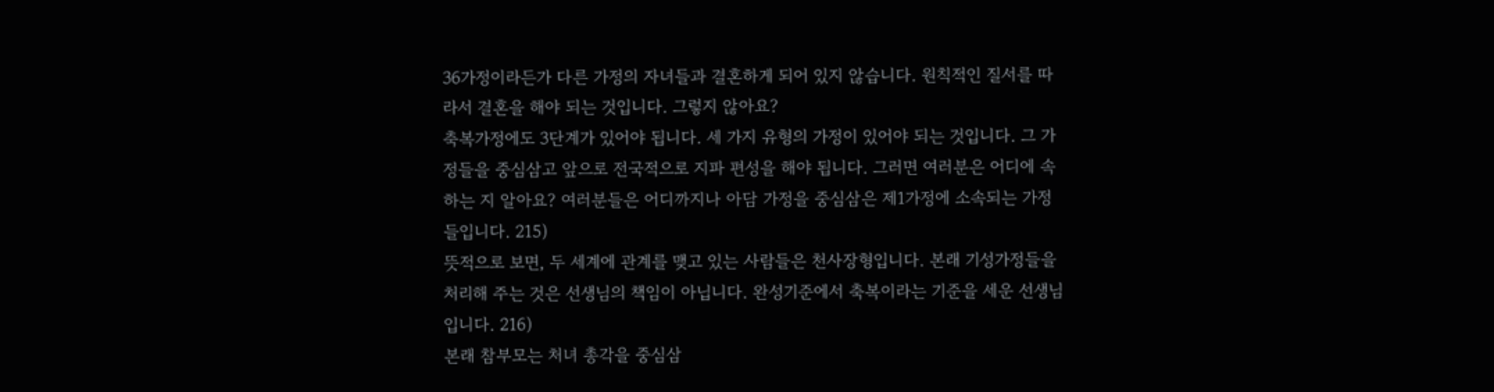36가정이라든가 다른 가정의 자녀들과 결혼하게 되어 있지 않습니다. 원칙적인 질서를 따라서 결혼을 해야 되는 것입니다. 그렇지 않아요?
축복가정에도 3단계가 있어야 됩니다. 세 가지 유형의 가정이 있어야 되는 것입니다. 그 가정들을 중심삼고 앞으로 전국적으로 지파 편성을 해야 됩니다. 그러면 여러분은 어디에 속하는 지 알아요? 여러분들은 어디까지나 아담 가정을 중심삼은 제1가정에 소속되는 가정들입니다. 215)
뜻적으로 보면, 두 세계에 관계를 맺고 있는 사람들은 천사장형입니다. 본래 기성가정들을 처리해 주는 것은 선생님의 책임이 아닙니다. 완성기준에서 축복이라는 기준을 세운 선생님입니다. 216)
본래 참부모는 처녀 총각을 중심삼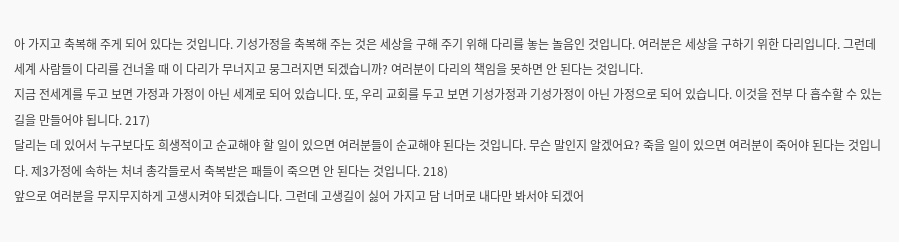아 가지고 축복해 주게 되어 있다는 것입니다. 기성가정을 축복해 주는 것은 세상을 구해 주기 위해 다리를 놓는 놀음인 것입니다. 여러분은 세상을 구하기 위한 다리입니다. 그런데 세계 사람들이 다리를 건너올 때 이 다리가 무너지고 뭉그러지면 되겠습니까? 여러분이 다리의 책임을 못하면 안 된다는 것입니다.
지금 전세계를 두고 보면 가정과 가정이 아닌 세계로 되어 있습니다. 또, 우리 교회를 두고 보면 기성가정과 기성가정이 아닌 가정으로 되어 있습니다. 이것을 전부 다 흡수할 수 있는 길을 만들어야 됩니다. 217)
달리는 데 있어서 누구보다도 희생적이고 순교해야 할 일이 있으면 여러분들이 순교해야 된다는 것입니다. 무슨 말인지 알겠어요? 죽을 일이 있으면 여러분이 죽어야 된다는 것입니다. 제3가정에 속하는 처녀 총각들로서 축복받은 패들이 죽으면 안 된다는 것입니다. 218)
앞으로 여러분을 무지무지하게 고생시켜야 되겠습니다. 그런데 고생길이 싫어 가지고 담 너머로 내다만 봐서야 되겠어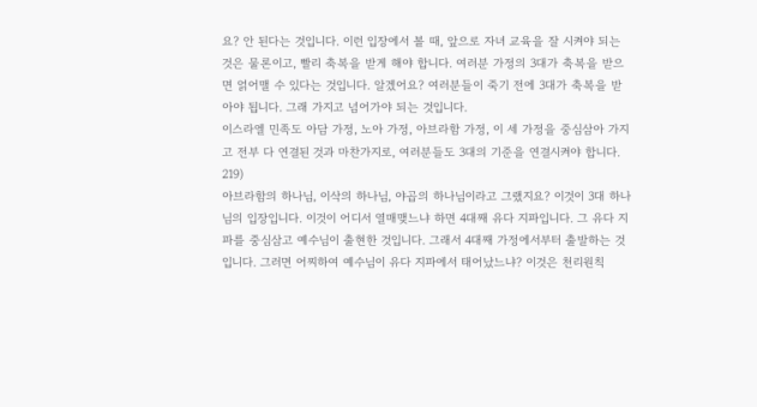요? 안 된다는 것입니다. 이런 입장에서 볼 때, 앞으로 자녀 교육을 잘 시켜야 되는 것은 물론이고, 빨리 축복을 받게 해야 합니다. 여러분 가정의 3대가 축복을 받으면 얽어맬 수 있다는 것입니다. 알겠어요? 여러분들이 죽기 전에 3대가 축복을 받아야 됩니다. 그래 가지고 넘어가야 되는 것입니다.
이스라엘 민족도 아담 가정, 노아 가정, 아브라함 가정, 이 세 가정을 중심삼아 가지고 전부 다 연결된 것과 마찬가지로, 여러분들도 3대의 기준을 연결시켜야 합니다. 219)
아브라함의 하나님, 이삭의 하나님, 야곱의 하나님이라고 그랬지요? 이것이 3대 하나님의 입장입니다. 이것이 어디서 열매맺느냐 하면 4대째 유다 지파입니다. 그 유다 지파를 중심삼고 예수님이 출현한 것입니다. 그래서 4대째 가정에서부터 출발하는 것입니다. 그러면 어찌하여 예수님이 유다 지파에서 태어났느냐? 이것은 천리원칙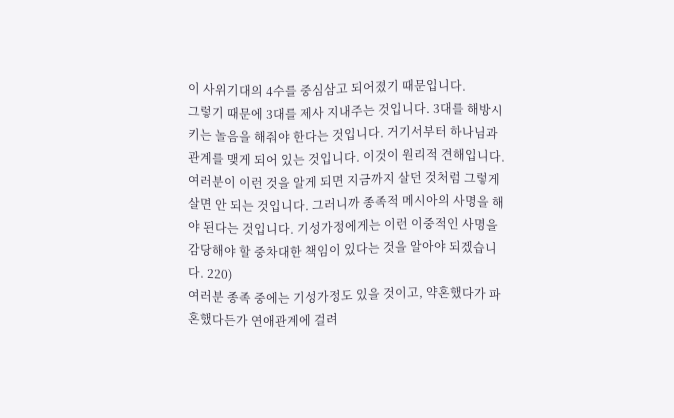이 사위기대의 4수를 중심삼고 되어졌기 때문입니다.
그렇기 때문에 3대를 제사 지내주는 것입니다. 3대를 해방시키는 놀음을 해줘야 한다는 것입니다. 거기서부터 하나님과 관계를 맺게 되어 있는 것입니다. 이것이 원리적 견해입니다. 여러분이 이런 것을 알게 되면 지금까지 살던 것처럼 그렇게 살면 안 되는 것입니다. 그러니까 종족적 메시아의 사명을 해야 된다는 것입니다. 기성가정에게는 이런 이중적인 사명을 감당해야 할 중차대한 책임이 있다는 것을 알아야 되겠습니다. 220)
여러분 종족 중에는 기성가정도 있을 것이고, 약혼했다가 파혼했다든가 연애관계에 걸려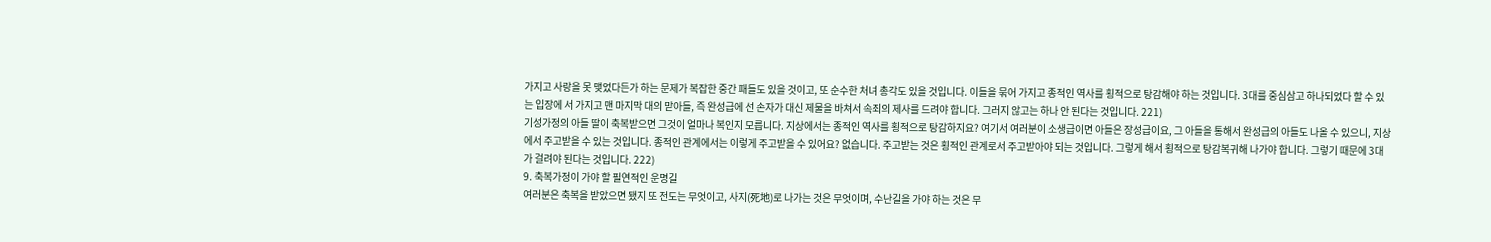가지고 사랑을 못 맺었다든가 하는 문제가 복잡한 중간 패들도 있을 것이고, 또 순수한 처녀 총각도 있을 것입니다. 이들을 묶어 가지고 종적인 역사를 횡적으로 탕감해야 하는 것입니다. 3대를 중심삼고 하나되었다 할 수 있는 입장에 서 가지고 맨 마지막 대의 맏아들, 즉 완성급에 선 손자가 대신 제물을 바쳐서 속죄의 제사를 드려야 합니다. 그러지 않고는 하나 안 된다는 것입니다. 221)
기성가정의 아들 딸이 축복받으면 그것이 얼마나 복인지 모릅니다. 지상에서는 종적인 역사를 횡적으로 탕감하지요? 여기서 여러분이 소생급이면 아들은 장성급이요, 그 아들을 통해서 완성급의 아들도 나올 수 있으니, 지상에서 주고받을 수 있는 것입니다. 종적인 관계에서는 이렇게 주고받을 수 있어요? 없습니다. 주고받는 것은 횡적인 관계로서 주고받아야 되는 것입니다. 그렇게 해서 횡적으로 탕감복귀해 나가야 합니다. 그렇기 때문에 3대가 걸려야 된다는 것입니다. 222)
9. 축복가정이 가야 할 필연적인 운명길
여러분은 축복을 받았으면 됐지 또 전도는 무엇이고, 사지(死地)로 나가는 것은 무엇이며, 수난길을 가야 하는 것은 무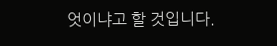엇이냐고 할 것입니다.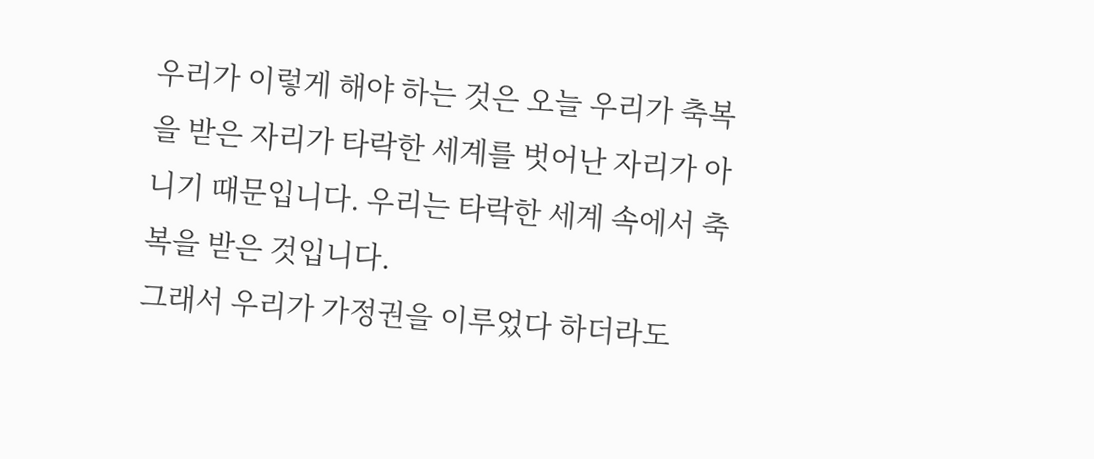우리가 이렇게 해야 하는 것은 오늘 우리가 축복을 받은 자리가 타락한 세계를 벗어난 자리가 아니기 때문입니다. 우리는 타락한 세계 속에서 축복을 받은 것입니다.
그래서 우리가 가정권을 이루었다 하더라도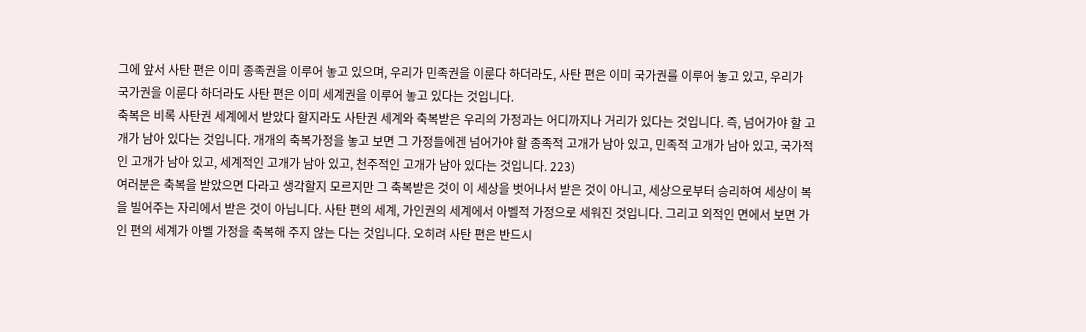그에 앞서 사탄 편은 이미 종족권을 이루어 놓고 있으며, 우리가 민족권을 이룬다 하더라도, 사탄 편은 이미 국가권를 이루어 놓고 있고, 우리가 국가권을 이룬다 하더라도 사탄 편은 이미 세계권을 이루어 놓고 있다는 것입니다.
축복은 비록 사탄권 세계에서 받았다 할지라도 사탄권 세계와 축복받은 우리의 가정과는 어디까지나 거리가 있다는 것입니다. 즉, 넘어가야 할 고개가 남아 있다는 것입니다. 개개의 축복가정을 놓고 보면 그 가정들에겐 넘어가야 할 종족적 고개가 남아 있고, 민족적 고개가 남아 있고, 국가적인 고개가 남아 있고, 세계적인 고개가 남아 있고, 천주적인 고개가 남아 있다는 것입니다. 223)
여러분은 축복을 받았으면 다라고 생각할지 모르지만 그 축복받은 것이 이 세상을 벗어나서 받은 것이 아니고, 세상으로부터 승리하여 세상이 복을 빌어주는 자리에서 받은 것이 아닙니다. 사탄 편의 세계, 가인권의 세계에서 아벨적 가정으로 세워진 것입니다. 그리고 외적인 면에서 보면 가인 편의 세계가 아벨 가정을 축복해 주지 않는 다는 것입니다. 오히려 사탄 편은 반드시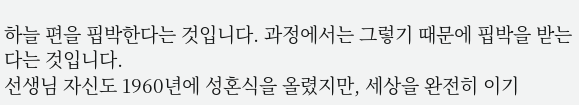하늘 편을 핍박한다는 것입니다. 과정에서는 그렇기 때문에 핍박을 받는 다는 것입니다.
선생님 자신도 1960년에 성혼식을 올렸지만, 세상을 완전히 이기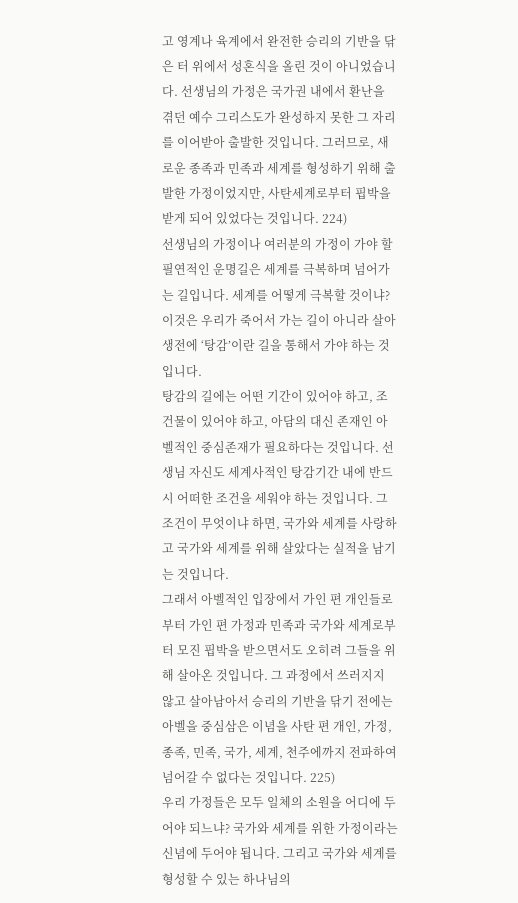고 영계나 육계에서 완전한 승리의 기반을 닦은 터 위에서 성혼식을 올린 것이 아니었습니다. 선생님의 가정은 국가권 내에서 환난을 겪던 예수 그리스도가 완성하지 못한 그 자리를 이어받아 출발한 것입니다. 그러므로, 새로운 종족과 민족과 세계를 형성하기 위해 출발한 가정이었지만, 사탄세계로부터 핍박을 받게 되어 있었다는 것입니다. 224)
선생님의 가정이나 여러분의 가정이 가야 할 필연적인 운명길은 세계를 극복하며 넘어가는 길입니다. 세계를 어떻게 극복할 것이냐? 이것은 우리가 죽어서 가는 길이 아니라 살아 생전에 ‘탕감’이란 길을 통해서 가야 하는 것입니다.
탕감의 길에는 어떤 기간이 있어야 하고, 조건물이 있어야 하고, 아담의 대신 존재인 아벨적인 중심존재가 필요하다는 것입니다. 선생님 자신도 세계사적인 탕감기간 내에 반드시 어떠한 조건을 세워야 하는 것입니다. 그 조건이 무엇이냐 하면, 국가와 세계를 사랑하고 국가와 세계를 위해 살았다는 실적을 남기는 것입니다.
그래서 아벨적인 입장에서 가인 편 개인들로부터 가인 편 가정과 민족과 국가와 세계로부터 모진 핍박을 받으면서도 오히려 그들을 위해 살아온 것입니다. 그 과정에서 쓰러지지 않고 살아남아서 승리의 기반을 닦기 전에는 아벨을 중심삼은 이념을 사탄 편 개인, 가정, 종족, 민족, 국가, 세계, 천주에까지 전파하여 넘어갈 수 없다는 것입니다. 225)
우리 가정들은 모두 일체의 소원을 어디에 두어야 되느냐? 국가와 세계를 위한 가정이라는 신념에 두어야 됩니다. 그리고 국가와 세계를 형성할 수 있는 하나님의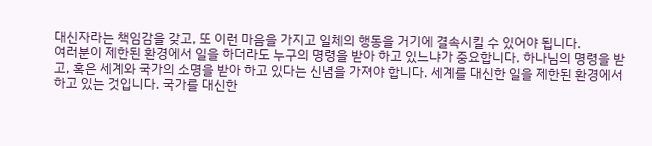대신자라는 책임감을 갖고, 또 이런 마음을 가지고 일체의 행동을 거기에 결속시킬 수 있어야 됩니다.
여러분이 제한된 환경에서 일을 하더라도 누구의 명령을 받아 하고 있느냐가 중요합니다. 하나님의 명령을 받고, 혹은 세계와 국가의 소명을 받아 하고 있다는 신념을 가져야 합니다. 세계를 대신한 일을 제한된 환경에서 하고 있는 것입니다. 국가를 대신한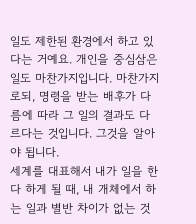일도 제한된 환경에서 하고 있다는 거예요. 개인을 중심삼은 일도 마찬가지입니다. 마찬가지로되, 명령을 받는 배후가 다름에 따라 그 일의 결과도 다르다는 것입니다. 그것을 알아야 됩니다.
세계를 대표해서 내가 일을 한다 하게 될 때, 내 개체에서 하는 일과 별반 차이가 없는 것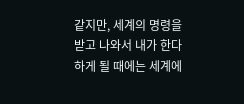같지만, 세계의 명령을 받고 나와서 내가 한다 하게 될 때에는 세계에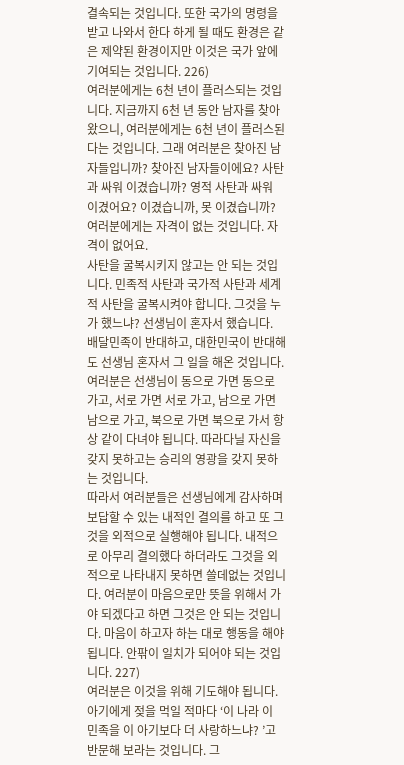결속되는 것입니다. 또한 국가의 명령을 받고 나와서 한다 하게 될 때도 환경은 같은 제약된 환경이지만 이것은 국가 앞에 기여되는 것입니다. 226)
여러분에게는 6천 년이 플러스되는 것입니다. 지금까지 6천 년 동안 남자를 찾아왔으니, 여러분에게는 6천 년이 플러스된다는 것입니다. 그래 여러분은 찾아진 남자들입니까? 찾아진 남자들이에요? 사탄과 싸워 이겼습니까? 영적 사탄과 싸워 이겼어요? 이겼습니까, 못 이겼습니까? 여러분에게는 자격이 없는 것입니다. 자격이 없어요.
사탄을 굴복시키지 않고는 안 되는 것입니다. 민족적 사탄과 국가적 사탄과 세계적 사탄을 굴복시켜야 합니다. 그것을 누가 했느냐? 선생님이 혼자서 했습니다. 배달민족이 반대하고, 대한민국이 반대해도 선생님 혼자서 그 일을 해온 것입니다.
여러분은 선생님이 동으로 가면 동으로 가고, 서로 가면 서로 가고, 남으로 가면 남으로 가고, 북으로 가면 북으로 가서 항상 같이 다녀야 됩니다. 따라다닐 자신을 갖지 못하고는 승리의 영광을 갖지 못하는 것입니다.
따라서 여러분들은 선생님에게 감사하며 보답할 수 있는 내적인 결의를 하고 또 그것을 외적으로 실행해야 됩니다. 내적으로 아무리 결의했다 하더라도 그것을 외적으로 나타내지 못하면 쓸데없는 것입니다. 여러분이 마음으로만 뜻을 위해서 가야 되겠다고 하면 그것은 안 되는 것입니다. 마음이 하고자 하는 대로 행동을 해야 됩니다. 안팎이 일치가 되어야 되는 것입니다. 227)
여러분은 이것을 위해 기도해야 됩니다. 아기에게 젖을 먹일 적마다 ‘이 나라 이 민족을 이 아기보다 더 사랑하느냐? ’고 반문해 보라는 것입니다. 그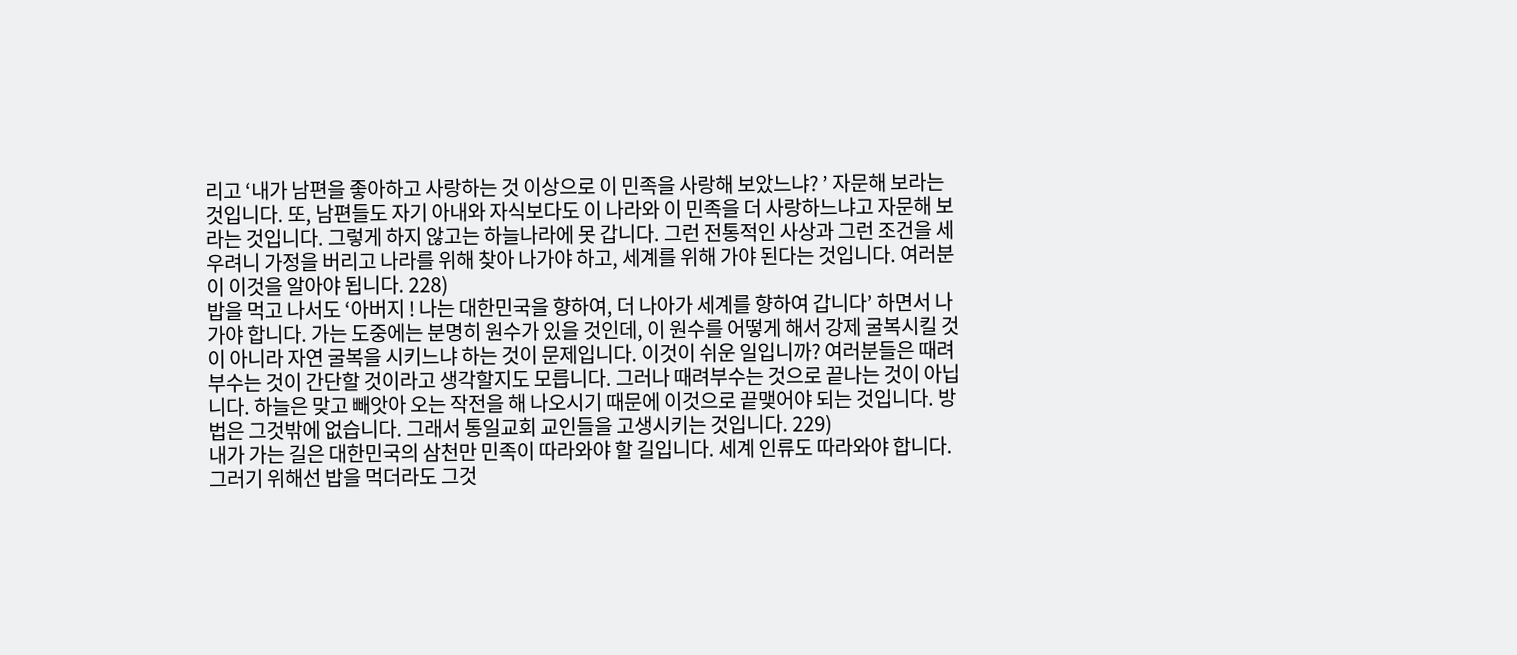리고 ‘내가 남편을 좋아하고 사랑하는 것 이상으로 이 민족을 사랑해 보았느냐? ’ 자문해 보라는 것입니다. 또, 남편들도 자기 아내와 자식보다도 이 나라와 이 민족을 더 사랑하느냐고 자문해 보라는 것입니다. 그렇게 하지 않고는 하늘나라에 못 갑니다. 그런 전통적인 사상과 그런 조건을 세우려니 가정을 버리고 나라를 위해 찾아 나가야 하고, 세계를 위해 가야 된다는 것입니다. 여러분이 이것을 알아야 됩니다. 228)
밥을 먹고 나서도 ‘아버지 ! 나는 대한민국을 향하여, 더 나아가 세계를 향하여 갑니다’ 하면서 나가야 합니다. 가는 도중에는 분명히 원수가 있을 것인데, 이 원수를 어떻게 해서 강제 굴복시킬 것이 아니라 자연 굴복을 시키느냐 하는 것이 문제입니다. 이것이 쉬운 일입니까? 여러분들은 때려부수는 것이 간단할 것이라고 생각할지도 모릅니다. 그러나 때려부수는 것으로 끝나는 것이 아닙니다. 하늘은 맞고 빼앗아 오는 작전을 해 나오시기 때문에 이것으로 끝맺어야 되는 것입니다. 방법은 그것밖에 없습니다. 그래서 통일교회 교인들을 고생시키는 것입니다. 229)
내가 가는 길은 대한민국의 삼천만 민족이 따라와야 할 길입니다. 세계 인류도 따라와야 합니다. 그러기 위해선 밥을 먹더라도 그것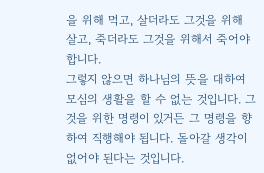을 위해 먹고, 살더라도 그것을 위해 살고, 죽더라도 그것을 위해서 죽어야 합니다.
그렇지 않으면 하나님의 뜻을 대하여 모심의 생활을 할 수 없는 것입니다. 그것을 위한 명령이 있거든 그 명령을 향하여 직행해야 됩니다. 돌아갈 생각이 없어야 된다는 것입니다.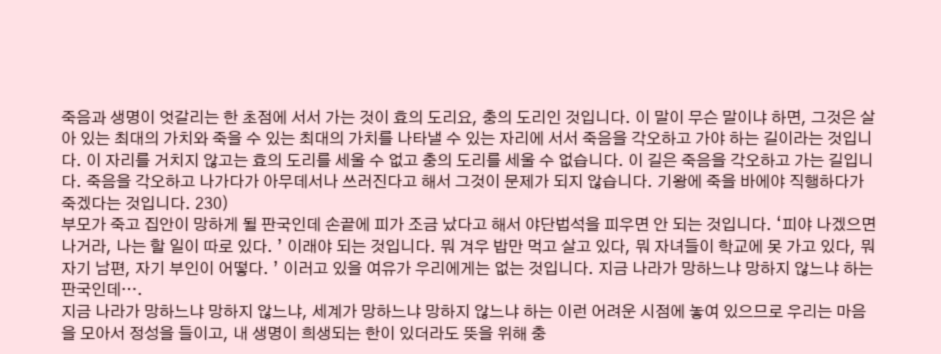죽음과 생명이 엇갈리는 한 초점에 서서 가는 것이 효의 도리요, 충의 도리인 것입니다. 이 말이 무슨 말이냐 하면, 그것은 살아 있는 최대의 가치와 죽을 수 있는 최대의 가치를 나타낼 수 있는 자리에 서서 죽음을 각오하고 가야 하는 길이라는 것입니다. 이 자리를 거치지 않고는 효의 도리를 세울 수 없고 충의 도리를 세울 수 없습니다. 이 길은 죽음을 각오하고 가는 길입니다. 죽음을 각오하고 나가다가 아무데서나 쓰러진다고 해서 그것이 문제가 되지 않습니다. 기왕에 죽을 바에야 직행하다가 죽겠다는 것입니다. 230)
부모가 죽고 집안이 망하게 될 판국인데 손끝에 피가 조금 났다고 해서 야단법석을 피우면 안 되는 것입니다. ‘피야 나겠으면 나거라, 나는 할 일이 따로 있다. ’ 이래야 되는 것입니다. 뭐 겨우 밥만 먹고 살고 있다, 뭐 자녀들이 학교에 못 가고 있다, 뭐 자기 남편, 자기 부인이 어떻다. ’ 이러고 있을 여유가 우리에게는 없는 것입니다. 지금 나라가 망하느냐 망하지 않느냐 하는 판국인데….
지금 나라가 망하느냐 망하지 않느냐, 세계가 망하느냐 망하지 않느냐 하는 이런 어려운 시점에 놓여 있으므로 우리는 마음을 모아서 정성을 들이고, 내 생명이 희생되는 한이 있더라도 뜻을 위해 충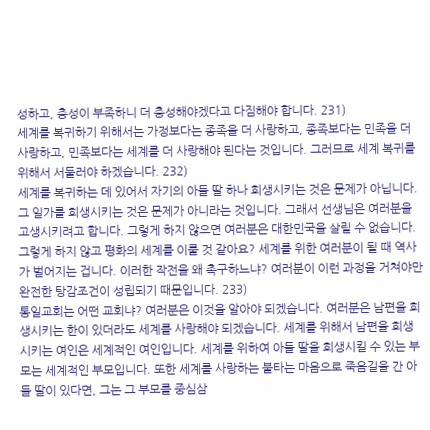성하고, 충성이 부족하니 더 충성해야겠다고 다짐해야 합니다. 231)
세계를 복귀하기 위해서는 가정보다는 종족을 더 사랑하고, 종족보다는 민족을 더 사랑하고, 민족보다는 세계를 더 사랑해야 된다는 것입니다. 그러므로 세계 복귀를 위해서 서둘러야 하겠습니다. 232)
세계를 복귀하는 데 있어서 자기의 아들 딸 하나 희생시키는 것은 문제가 아닙니다. 그 일가를 희생시키는 것은 문제가 아니라는 것입니다. 그래서 선생님은 여러분을 고생시키려고 합니다. 그렇게 하지 않으면 여러분은 대한민국을 살릴 수 없습니다. 그렇게 하지 않고 평화의 세계를 이룰 것 같아요? 세계를 위한 여러분이 될 때 역사가 벌어지는 겁니다. 이러한 작전을 왜 촉구하느냐? 여러분이 이런 과정을 거쳐야만 완전한 탕감조건이 성립되기 때문입니다. 233)
통일교회는 어떤 교회냐? 여러분은 이것을 알아야 되겠습니다. 여러분은 남편을 희생시키는 한이 있더라도 세계를 사랑해야 되겠습니다. 세계를 위해서 남편을 희생시키는 여인은 세계적인 여인입니다. 세계를 위하여 아들 딸을 희생시킬 수 있는 부모는 세계적인 부모입니다. 또한 세계를 사랑하는 불타는 마음으로 죽음길을 간 아들 딸이 있다면, 그는 그 부모를 중심삼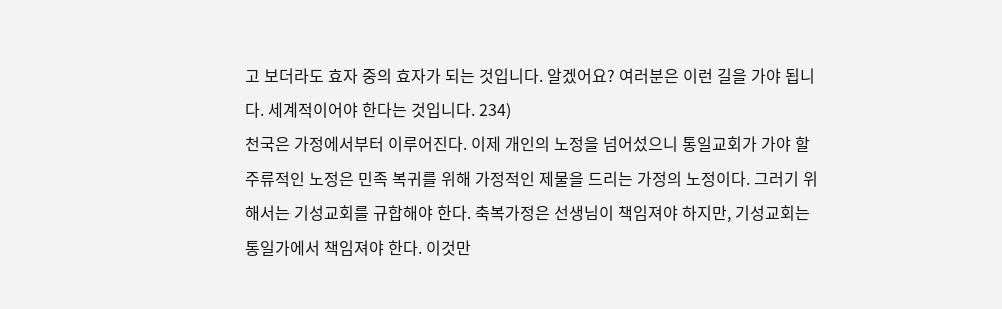고 보더라도 효자 중의 효자가 되는 것입니다. 알겠어요? 여러분은 이런 길을 가야 됩니다. 세계적이어야 한다는 것입니다. 234)
천국은 가정에서부터 이루어진다. 이제 개인의 노정을 넘어섰으니 통일교회가 가야 할 주류적인 노정은 민족 복귀를 위해 가정적인 제물을 드리는 가정의 노정이다. 그러기 위해서는 기성교회를 규합해야 한다. 축복가정은 선생님이 책임져야 하지만, 기성교회는 통일가에서 책임져야 한다. 이것만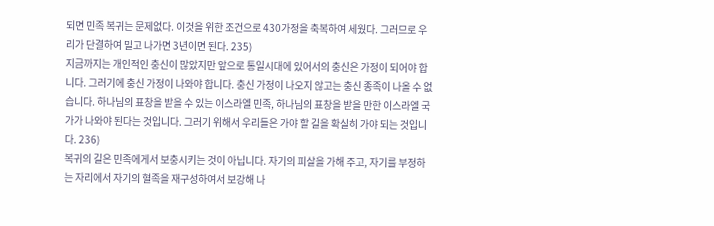되면 민족 복귀는 문제없다. 이것을 위한 조건으로 430가정을 축복하여 세웠다. 그러므로 우리가 단결하여 밀고 나가면 3년이면 된다. 235)
지금까지는 개인적인 충신이 많았지만 앞으로 통일시대에 있어서의 충신은 가정이 되어야 합니다. 그러기에 충신 가정이 나와야 합니다. 충신 가정이 나오지 않고는 충신 종족이 나올 수 없습니다. 하나님의 표창을 받을 수 있는 이스라엘 민족, 하나님의 표창을 받을 만한 이스라엘 국가가 나와야 된다는 것입니다. 그러기 위해서 우리들은 가야 할 길을 확실히 가야 되는 것입니다. 236)
복귀의 길은 민족에게서 보충시키는 것이 아닙니다. 자기의 피살을 가해 주고, 자기를 부정하는 자리에서 자기의 혈족을 재구성하여서 보강해 나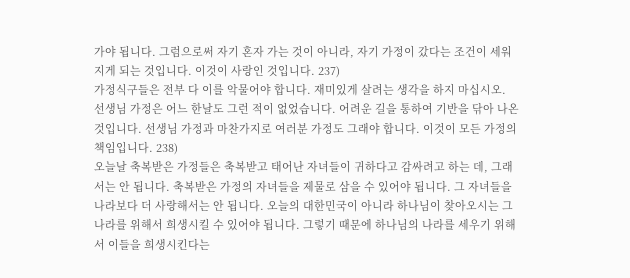가야 됩니다. 그럼으로써 자기 혼자 가는 것이 아니라, 자기 가정이 갔다는 조건이 세워지게 되는 것입니다. 이것이 사랑인 것입니다. 237)
가정식구들은 전부 다 이를 악물어야 합니다. 재미있게 살려는 생각을 하지 마십시오. 선생님 가정은 어느 한날도 그런 적이 없었습니다. 어려운 길을 통하여 기반을 닦아 나온 것입니다. 선생님 가정과 마찬가지로 여러분 가정도 그래야 합니다. 이것이 모든 가정의 책임입니다. 238)
오늘날 축복받은 가정들은 축복받고 태어난 자녀들이 귀하다고 감싸려고 하는 데, 그래서는 안 됩니다. 축복받은 가정의 자녀들을 제물로 삼을 수 있어야 됩니다. 그 자녀들을 나라보다 더 사랑해서는 안 됩니다. 오늘의 대한민국이 아니라 하나님이 찾아오시는 그 나라를 위해서 희생시킬 수 있어야 됩니다. 그렇기 때문에 하나님의 나라를 세우기 위해서 이들을 희생시킨다는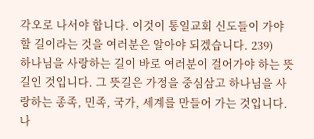각오로 나서야 합니다. 이것이 통일교회 신도들이 가야 할 길이라는 것을 여러분은 알아야 되겠습니다. 239)
하나님을 사랑하는 길이 바로 여러분이 걸어가야 하는 뜻길인 것입니다. 그 뜻길은 가정을 중심삼고 하나님을 사랑하는 종족, 민족, 국가, 세계를 만들어 가는 것입니다. 나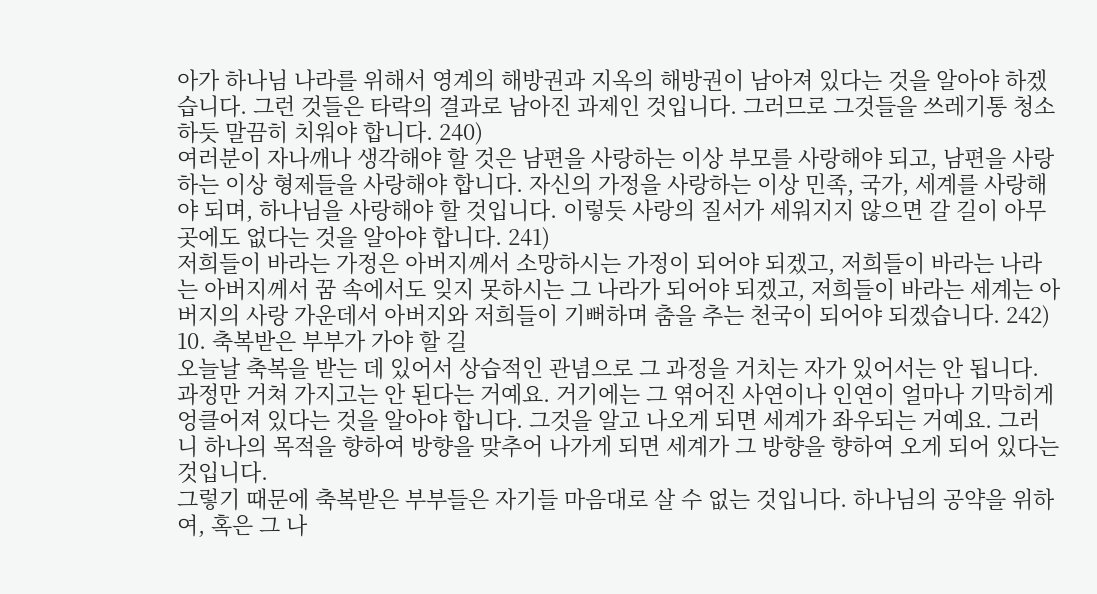아가 하나님 나라를 위해서 영계의 해방권과 지옥의 해방권이 남아져 있다는 것을 알아야 하겠습니다. 그런 것들은 타락의 결과로 남아진 과제인 것입니다. 그러므로 그것들을 쓰레기통 청소하듯 말끔히 치워야 합니다. 240)
여러분이 자나깨나 생각해야 할 것은 남편을 사랑하는 이상 부모를 사랑해야 되고, 남편을 사랑하는 이상 형제들을 사랑해야 합니다. 자신의 가정을 사랑하는 이상 민족, 국가, 세계를 사랑해야 되며, 하나님을 사랑해야 할 것입니다. 이렇듯 사랑의 질서가 세워지지 않으면 갈 길이 아무곳에도 없다는 것을 알아야 합니다. 241)
저희들이 바라는 가정은 아버지께서 소망하시는 가정이 되어야 되겠고, 저희들이 바라는 나라는 아버지께서 꿈 속에서도 잊지 못하시는 그 나라가 되어야 되겠고, 저희들이 바라는 세계는 아버지의 사랑 가운데서 아버지와 저희들이 기뻐하며 춤을 추는 천국이 되어야 되겠습니다. 242)
10. 축복받은 부부가 가야 할 길
오늘날 축복을 받는 데 있어서 상습적인 관념으로 그 과정을 거치는 자가 있어서는 안 됩니다. 과정만 거쳐 가지고는 안 된다는 거예요. 거기에는 그 엮어진 사연이나 인연이 얼마나 기막히게 엉클어져 있다는 것을 알아야 합니다. 그것을 알고 나오게 되면 세계가 좌우되는 거예요. 그러니 하나의 목적을 향하여 방향을 맞추어 나가게 되면 세계가 그 방향을 향하여 오게 되어 있다는 것입니다.
그렇기 때문에 축복받은 부부들은 자기들 마음대로 살 수 없는 것입니다. 하나님의 공약을 위하여, 혹은 그 나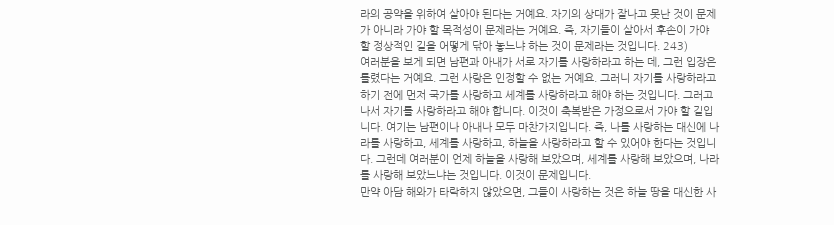라의 공약을 위하여 살아야 된다는 거예요. 자기의 상대가 잘나고 못난 것이 문제가 아니라 가야 할 목적성이 문제라는 거예요. 즉, 자기들이 살아서 후손이 가야 할 정상적인 길을 어떻게 닦아 놓느냐 하는 것이 문제라는 것입니다. 243)
여러분을 보게 되면 남편과 아내가 서로 자기를 사랑하라고 하는 데, 그런 입장은 틀렸다는 거예요. 그런 사랑은 인정할 수 없는 거예요. 그러니 자기를 사랑하라고 하기 전에 먼저 국가를 사랑하고 세계를 사랑하라고 해야 하는 것입니다. 그러고 나서 자기를 사랑하라고 해야 합니다. 이것이 축복받은 가정으로서 가야 할 길입니다. 여기는 남편이나 아내나 모두 마찬가지입니다. 즉, 나를 사랑하는 대신에 나라를 사랑하고, 세계를 사랑하고, 하늘을 사랑하라고 할 수 있어야 한다는 것입니다. 그런데 여러분이 언제 하늘을 사랑해 보았으며, 세계를 사랑해 보았으며, 나라를 사랑해 보았느냐는 것입니다. 이것이 문제입니다.
만약 아담 해와가 타락하지 않았으면, 그들이 사랑하는 것은 하늘 땅을 대신한 사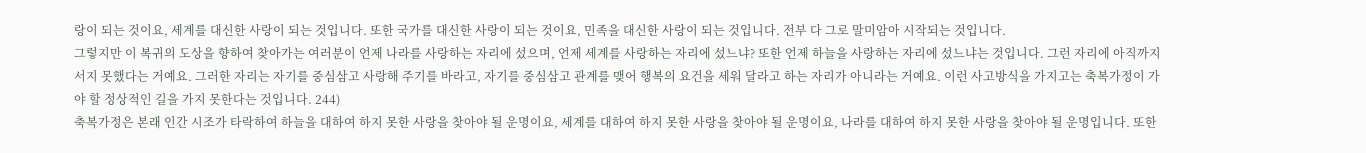랑이 되는 것이요, 세계를 대신한 사랑이 되는 것입니다. 또한 국가를 대신한 사랑이 되는 것이요, 민족을 대신한 사랑이 되는 것입니다. 전부 다 그로 말미암아 시작되는 것입니다.
그렇지만 이 복귀의 도상을 향하여 찾아가는 여러분이 언제 나라를 사랑하는 자리에 섰으며, 언제 세계를 사랑하는 자리에 섰느냐? 또한 언제 하늘을 사랑하는 자리에 섰느냐는 것입니다. 그런 자리에 아직까지 서지 못했다는 거예요. 그러한 자리는 자기를 중심삼고 사랑해 주기를 바라고, 자기를 중심삼고 관계를 맺어 행복의 요건을 세워 달라고 하는 자리가 아니라는 거예요. 이런 사고방식을 가지고는 축복가정이 가야 할 정상적인 길을 가지 못한다는 것입니다. 244)
축복가정은 본래 인간 시조가 타락하여 하늘을 대하여 하지 못한 사랑을 찾아야 될 운명이요, 세계를 대하여 하지 못한 사랑을 찾아야 될 운명이요, 나라를 대하여 하지 못한 사랑을 찾아야 될 운명입니다. 또한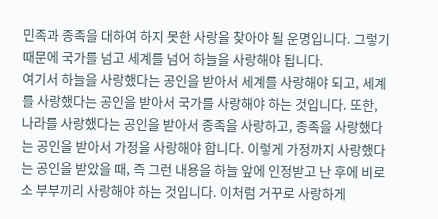민족과 종족을 대하여 하지 못한 사랑을 찾아야 될 운명입니다. 그렇기 때문에 국가를 넘고 세계를 넘어 하늘을 사랑해야 됩니다.
여기서 하늘을 사랑했다는 공인을 받아서 세계를 사랑해야 되고, 세계를 사랑했다는 공인을 받아서 국가를 사랑해야 하는 것입니다. 또한, 나라를 사랑했다는 공인을 받아서 종족을 사랑하고, 종족을 사랑했다는 공인을 받아서 가정을 사랑해야 합니다. 이렇게 가정까지 사랑했다는 공인을 받았을 때, 즉 그런 내용을 하늘 앞에 인정받고 난 후에 비로소 부부끼리 사랑해야 하는 것입니다. 이처럼 거꾸로 사랑하게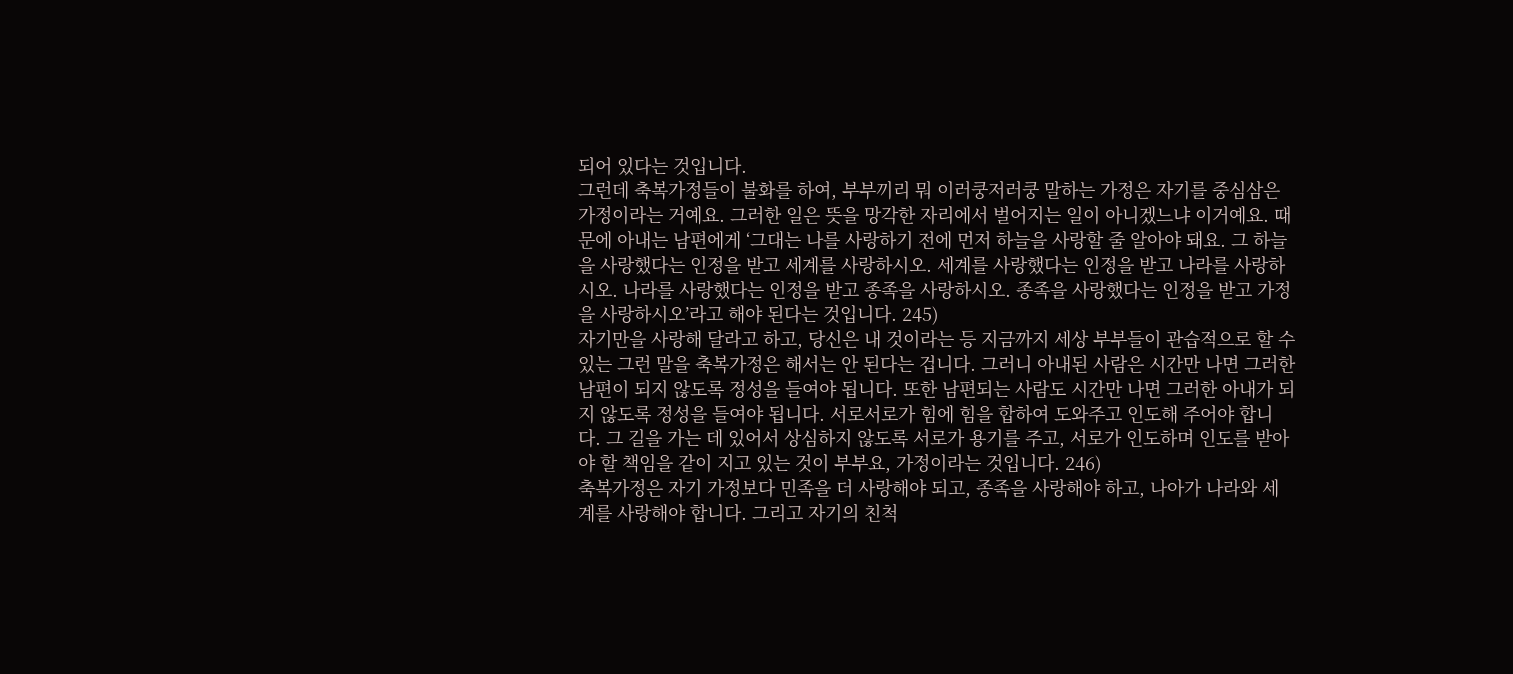되어 있다는 것입니다.
그런데 축복가정들이 불화를 하여, 부부끼리 뭐 이러쿵저러쿵 말하는 가정은 자기를 중심삼은 가정이라는 거예요. 그러한 일은 뜻을 망각한 자리에서 벌어지는 일이 아니겠느냐 이거예요. 때문에 아내는 남편에게 ‘그대는 나를 사랑하기 전에 먼저 하늘을 사랑할 줄 알아야 돼요. 그 하늘을 사랑했다는 인정을 받고 세계를 사랑하시오. 세계를 사랑했다는 인정을 받고 나라를 사랑하시오. 나라를 사랑했다는 인정을 받고 종족을 사랑하시오. 종족을 사랑했다는 인정을 받고 가정을 사랑하시오’라고 해야 된다는 것입니다. 245)
자기만을 사랑해 달라고 하고, 당신은 내 것이라는 등 지금까지 세상 부부들이 관습적으로 할 수 있는 그런 말을 축복가정은 해서는 안 된다는 겁니다. 그러니 아내된 사람은 시간만 나면 그러한 남편이 되지 않도록 정성을 들여야 됩니다. 또한 남편되는 사람도 시간만 나면 그러한 아내가 되지 않도록 정성을 들여야 됩니다. 서로서로가 힘에 힘을 합하여 도와주고 인도해 주어야 합니다. 그 길을 가는 데 있어서 상심하지 않도록 서로가 용기를 주고, 서로가 인도하며 인도를 받아야 할 책임을 같이 지고 있는 것이 부부요, 가정이라는 것입니다. 246)
축복가정은 자기 가정보다 민족을 더 사랑해야 되고, 종족을 사랑해야 하고, 나아가 나라와 세계를 사랑해야 합니다. 그리고 자기의 친척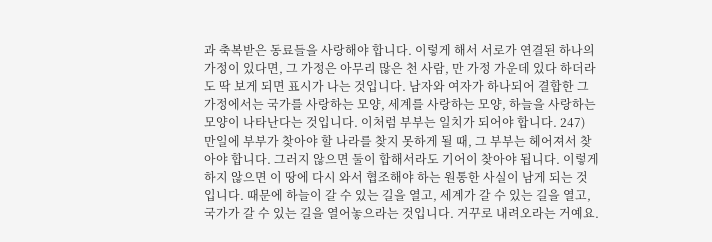과 축복받은 동료들을 사랑해야 합니다. 이렇게 해서 서로가 연결된 하나의 가정이 있다면, 그 가정은 아무리 많은 천 사람, 만 가정 가운데 있다 하더라도 딱 보게 되면 표시가 나는 것입니다. 남자와 여자가 하나되어 결합한 그 가정에서는 국가를 사랑하는 모양, 세계를 사랑하는 모양, 하늘을 사랑하는 모양이 나타난다는 것입니다. 이처럼 부부는 일치가 되어야 합니다. 247)
만일에 부부가 찾아야 할 나라를 찾지 못하게 될 때, 그 부부는 헤어져서 찾아야 합니다. 그러지 않으면 둘이 합해서라도 기어이 찾아야 됩니다. 이렇게 하지 않으면 이 땅에 다시 와서 협조해야 하는 원통한 사실이 남게 되는 것입니다. 때문에 하늘이 갈 수 있는 길을 열고, 세계가 갈 수 있는 길을 열고, 국가가 갈 수 있는 길을 열어놓으라는 것입니다. 거꾸로 내려오라는 거예요.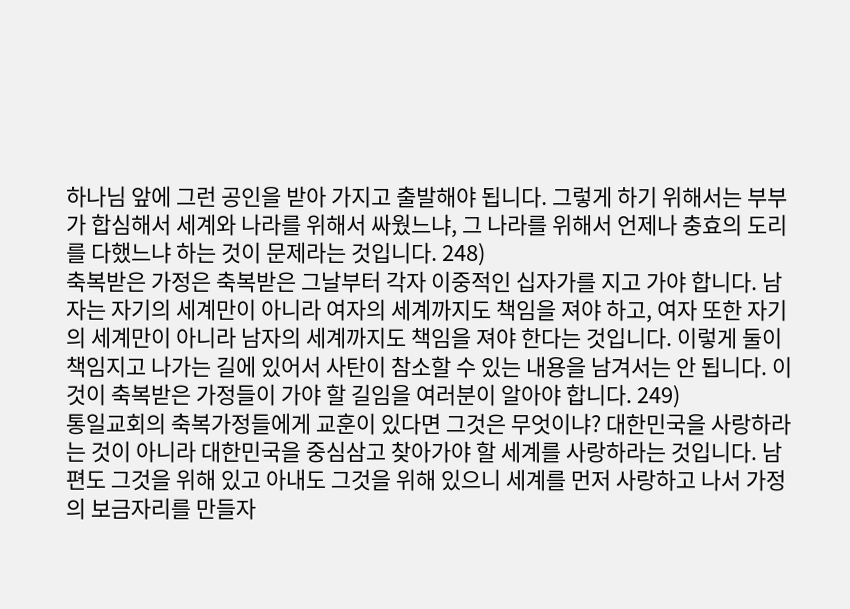하나님 앞에 그런 공인을 받아 가지고 출발해야 됩니다. 그렇게 하기 위해서는 부부가 합심해서 세계와 나라를 위해서 싸웠느냐, 그 나라를 위해서 언제나 충효의 도리를 다했느냐 하는 것이 문제라는 것입니다. 248)
축복받은 가정은 축복받은 그날부터 각자 이중적인 십자가를 지고 가야 합니다. 남자는 자기의 세계만이 아니라 여자의 세계까지도 책임을 져야 하고, 여자 또한 자기의 세계만이 아니라 남자의 세계까지도 책임을 져야 한다는 것입니다. 이렇게 둘이 책임지고 나가는 길에 있어서 사탄이 참소할 수 있는 내용을 남겨서는 안 됩니다. 이것이 축복받은 가정들이 가야 할 길임을 여러분이 알아야 합니다. 249)
통일교회의 축복가정들에게 교훈이 있다면 그것은 무엇이냐? 대한민국을 사랑하라는 것이 아니라 대한민국을 중심삼고 찾아가야 할 세계를 사랑하라는 것입니다. 남편도 그것을 위해 있고 아내도 그것을 위해 있으니 세계를 먼저 사랑하고 나서 가정의 보금자리를 만들자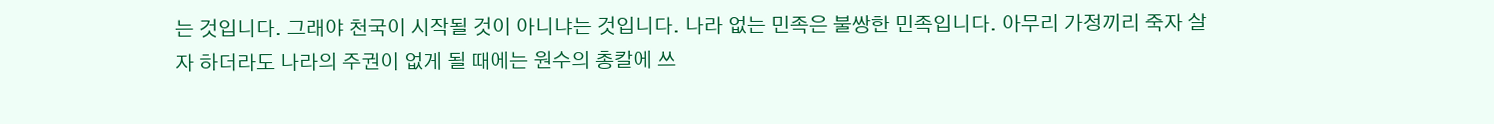는 것입니다. 그래야 천국이 시작될 것이 아니냐는 것입니다. 나라 없는 민족은 불쌍한 민족입니다. 아무리 가정끼리 죽자 살자 하더라도 나라의 주권이 없게 될 때에는 원수의 총칼에 쓰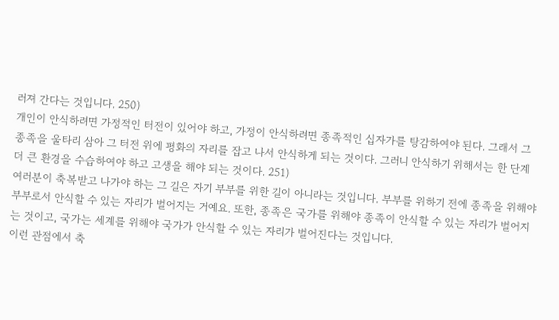러져 간다는 것입니다. 250)
개인이 안식하려면 가정적인 터전이 있어야 하고, 가정이 안식하려면 종족적인 십자가를 탕감하여야 된다. 그래서 그 종족을 울타리 삼아 그 터전 위에 평화의 자리를 잡고 나서 안식하게 되는 것이다. 그러니 안식하기 위해서는 한 단계 더 큰 환경을 수습하여야 하고 고생을 해야 되는 것이다. 251)
여러분이 축복받고 나가야 하는 그 길은 자기 부부를 위한 길이 아니라는 것입니다. 부부를 위하기 전에 종족을 위해야 부부로서 안식할 수 있는 자리가 벌어지는 거예요. 또한, 종족은 국가를 위해야 종족이 안식할 수 있는 자리가 벌어지는 것이고, 국가는 세계를 위해야 국가가 안식할 수 있는 자리가 벌어진다는 것입니다.
이런 관점에서 축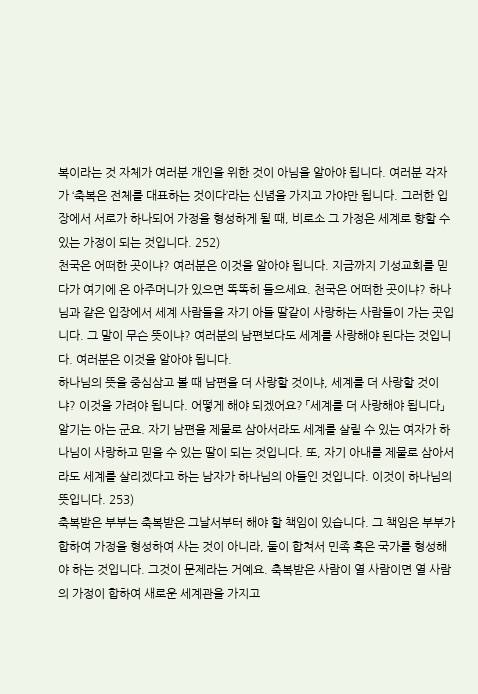복이라는 것 자체가 여러분 개인을 위한 것이 아님을 알아야 됩니다. 여러분 각자가 ‘축복은 전체를 대표하는 것이다’라는 신념을 가지고 가야만 됩니다. 그러한 입장에서 서로가 하나되어 가정을 형성하게 될 때, 비로소 그 가정은 세계로 향할 수 있는 가정이 되는 것입니다. 252)
천국은 어떠한 곳이냐? 여러분은 이것을 알아야 됩니다. 지금까지 기성교회를 믿다가 여기에 온 아주머니가 있으면 똑똑히 들으세요. 천국은 어떠한 곳이냐? 하나님과 같은 입장에서 세계 사람들을 자기 아들 딸같이 사랑하는 사람들이 가는 곳입니다. 그 말이 무슨 뜻이냐? 여러분의 남편보다도 세계를 사랑해야 된다는 것입니다. 여러분은 이것을 알아야 됩니다.
하나님의 뜻을 중심삼고 볼 때 남편을 더 사랑할 것이냐, 세계를 더 사랑할 것이냐? 이것을 가려야 됩니다. 어떻게 해야 되겠어요? 「세계를 더 사랑해야 됩니다」 알기는 아는 군요. 자기 남편을 제물로 삼아서라도 세계를 살릴 수 있는 여자가 하나님이 사랑하고 믿을 수 있는 딸이 되는 것입니다. 또, 자기 아내를 제물로 삼아서라도 세계를 살리겠다고 하는 남자가 하나님의 아들인 것입니다. 이것이 하나님의 뜻입니다. 253)
축복받은 부부는 축복받은 그날서부터 해야 할 책임이 있습니다. 그 책임은 부부가 합하여 가정을 형성하여 사는 것이 아니라, 둘이 합쳐서 민족 혹은 국가를 형성해야 하는 것입니다. 그것이 문제라는 거예요. 축복받은 사람이 열 사람이면 열 사람의 가정이 합하여 새로운 세계관을 가지고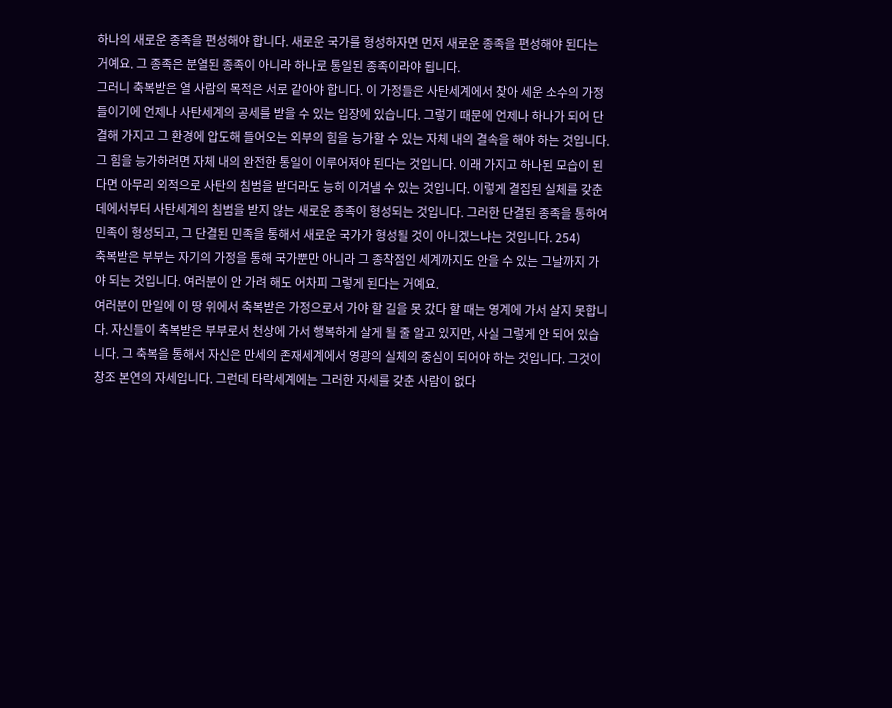하나의 새로운 종족을 편성해야 합니다. 새로운 국가를 형성하자면 먼저 새로운 종족을 편성해야 된다는 거예요. 그 종족은 분열된 종족이 아니라 하나로 통일된 종족이라야 됩니다.
그러니 축복받은 열 사람의 목적은 서로 같아야 합니다. 이 가정들은 사탄세계에서 찾아 세운 소수의 가정들이기에 언제나 사탄세계의 공세를 받을 수 있는 입장에 있습니다. 그렇기 때문에 언제나 하나가 되어 단결해 가지고 그 환경에 압도해 들어오는 외부의 힘을 능가할 수 있는 자체 내의 결속을 해야 하는 것입니다. 그 힘을 능가하려면 자체 내의 완전한 통일이 이루어져야 된다는 것입니다. 이래 가지고 하나된 모습이 된다면 아무리 외적으로 사탄의 침범을 받더라도 능히 이겨낼 수 있는 것입니다. 이렇게 결집된 실체를 갖춘 데에서부터 사탄세계의 침범을 받지 않는 새로운 종족이 형성되는 것입니다. 그러한 단결된 종족을 통하여 민족이 형성되고, 그 단결된 민족을 통해서 새로운 국가가 형성될 것이 아니겠느냐는 것입니다. 254)
축복받은 부부는 자기의 가정을 통해 국가뿐만 아니라 그 종착점인 세계까지도 안을 수 있는 그날까지 가야 되는 것입니다. 여러분이 안 가려 해도 어차피 그렇게 된다는 거예요.
여러분이 만일에 이 땅 위에서 축복받은 가정으로서 가야 할 길을 못 갔다 할 때는 영계에 가서 살지 못합니다. 자신들이 축복받은 부부로서 천상에 가서 행복하게 살게 될 줄 알고 있지만, 사실 그렇게 안 되어 있습니다. 그 축복을 통해서 자신은 만세의 존재세계에서 영광의 실체의 중심이 되어야 하는 것입니다. 그것이 창조 본연의 자세입니다. 그런데 타락세계에는 그러한 자세를 갖춘 사람이 없다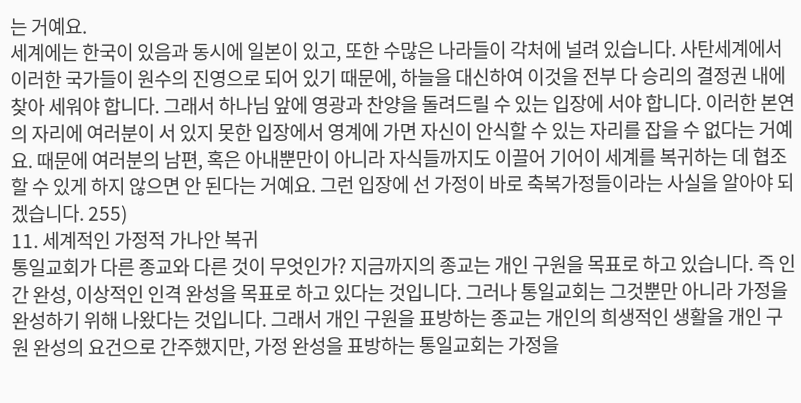는 거예요.
세계에는 한국이 있음과 동시에 일본이 있고, 또한 수많은 나라들이 각처에 널려 있습니다. 사탄세계에서 이러한 국가들이 원수의 진영으로 되어 있기 때문에, 하늘을 대신하여 이것을 전부 다 승리의 결정권 내에 찾아 세워야 합니다. 그래서 하나님 앞에 영광과 찬양을 돌려드릴 수 있는 입장에 서야 합니다. 이러한 본연의 자리에 여러분이 서 있지 못한 입장에서 영계에 가면 자신이 안식할 수 있는 자리를 잡을 수 없다는 거예요. 때문에 여러분의 남편, 혹은 아내뿐만이 아니라 자식들까지도 이끌어 기어이 세계를 복귀하는 데 협조할 수 있게 하지 않으면 안 된다는 거예요. 그런 입장에 선 가정이 바로 축복가정들이라는 사실을 알아야 되겠습니다. 255)
11. 세계적인 가정적 가나안 복귀
통일교회가 다른 종교와 다른 것이 무엇인가? 지금까지의 종교는 개인 구원을 목표로 하고 있습니다. 즉 인간 완성, 이상적인 인격 완성을 목표로 하고 있다는 것입니다. 그러나 통일교회는 그것뿐만 아니라 가정을 완성하기 위해 나왔다는 것입니다. 그래서 개인 구원을 표방하는 종교는 개인의 희생적인 생활을 개인 구원 완성의 요건으로 간주했지만, 가정 완성을 표방하는 통일교회는 가정을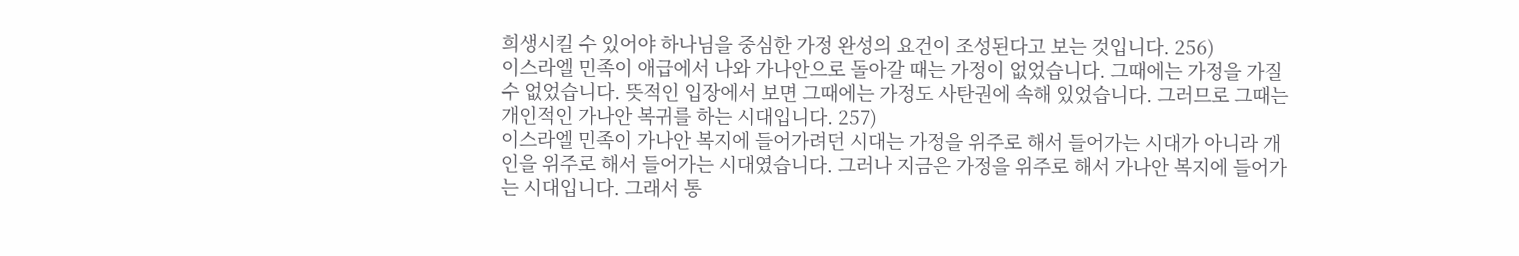희생시킬 수 있어야 하나님을 중심한 가정 완성의 요건이 조성된다고 보는 것입니다. 256)
이스라엘 민족이 애급에서 나와 가나안으로 돌아갈 때는 가정이 없었습니다. 그때에는 가정을 가질 수 없었습니다. 뜻적인 입장에서 보면 그때에는 가정도 사탄권에 속해 있었습니다. 그러므로 그때는 개인적인 가나안 복귀를 하는 시대입니다. 257)
이스라엘 민족이 가나안 복지에 들어가려던 시대는 가정을 위주로 해서 들어가는 시대가 아니라 개인을 위주로 해서 들어가는 시대였습니다. 그러나 지금은 가정을 위주로 해서 가나안 복지에 들어가는 시대입니다. 그래서 통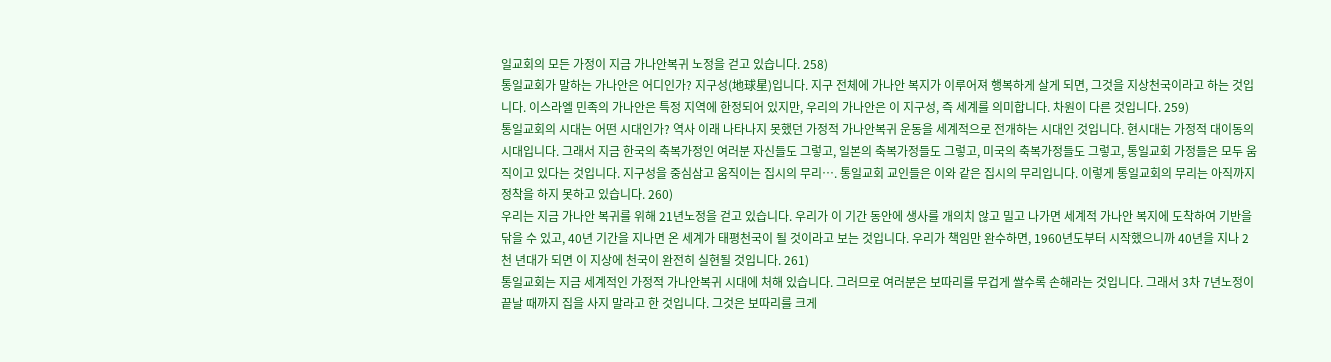일교회의 모든 가정이 지금 가나안복귀 노정을 걷고 있습니다. 258)
통일교회가 말하는 가나안은 어디인가? 지구성(地球星)입니다. 지구 전체에 가나안 복지가 이루어져 행복하게 살게 되면, 그것을 지상천국이라고 하는 것입니다. 이스라엘 민족의 가나안은 특정 지역에 한정되어 있지만, 우리의 가나안은 이 지구성, 즉 세계를 의미합니다. 차원이 다른 것입니다. 259)
통일교회의 시대는 어떤 시대인가? 역사 이래 나타나지 못했던 가정적 가나안복귀 운동을 세계적으로 전개하는 시대인 것입니다. 현시대는 가정적 대이동의 시대입니다. 그래서 지금 한국의 축복가정인 여러분 자신들도 그렇고, 일본의 축복가정들도 그렇고, 미국의 축복가정들도 그렇고, 통일교회 가정들은 모두 움직이고 있다는 것입니다. 지구성을 중심삼고 움직이는 집시의 무리…. 통일교회 교인들은 이와 같은 집시의 무리입니다. 이렇게 통일교회의 무리는 아직까지 정착을 하지 못하고 있습니다. 260)
우리는 지금 가나안 복귀를 위해 21년노정을 걷고 있습니다. 우리가 이 기간 동안에 생사를 개의치 않고 밀고 나가면 세계적 가나안 복지에 도착하여 기반을 닦을 수 있고, 40년 기간을 지나면 온 세계가 태평천국이 될 것이라고 보는 것입니다. 우리가 책임만 완수하면, 1960년도부터 시작했으니까 40년을 지나 2천 년대가 되면 이 지상에 천국이 완전히 실현될 것입니다. 261)
통일교회는 지금 세계적인 가정적 가나안복귀 시대에 처해 있습니다. 그러므로 여러분은 보따리를 무겁게 쌀수록 손해라는 것입니다. 그래서 3차 7년노정이 끝날 때까지 집을 사지 말라고 한 것입니다. 그것은 보따리를 크게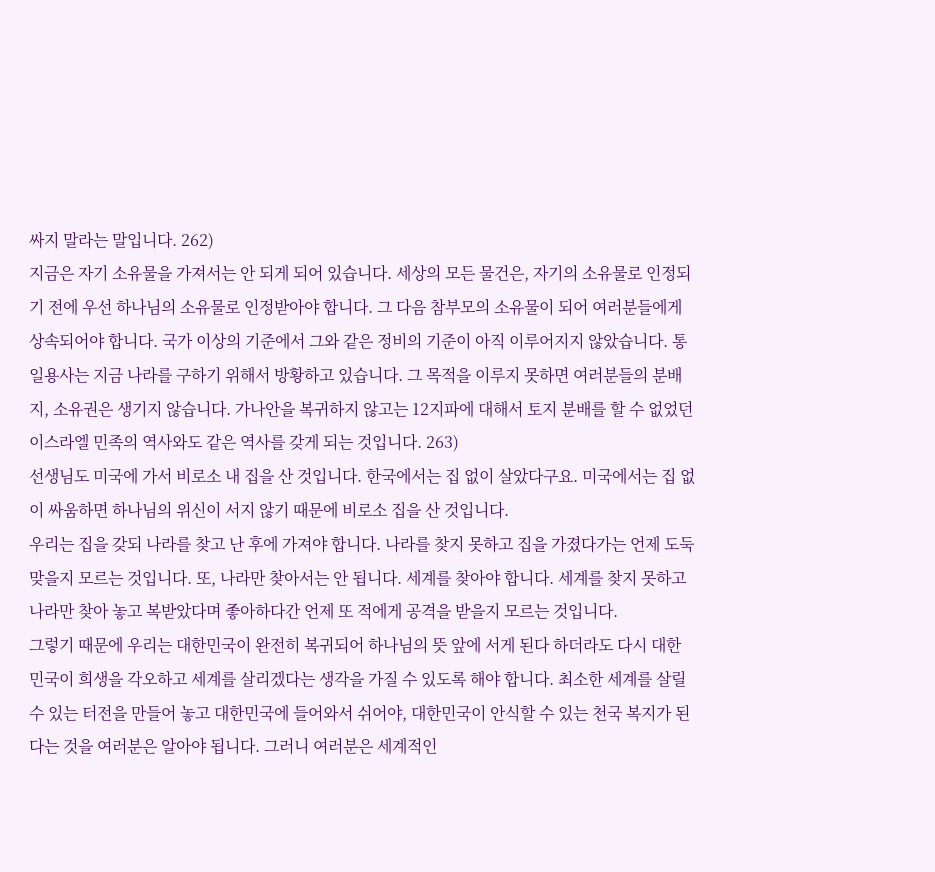싸지 말라는 말입니다. 262)
지금은 자기 소유물을 가져서는 안 되게 되어 있습니다. 세상의 모든 물건은, 자기의 소유물로 인정되기 전에 우선 하나님의 소유물로 인정받아야 합니다. 그 다음 참부모의 소유물이 되어 여러분들에게 상속되어야 합니다. 국가 이상의 기준에서 그와 같은 정비의 기준이 아직 이루어지지 않았습니다. 통일용사는 지금 나라를 구하기 위해서 방황하고 있습니다. 그 목적을 이루지 못하면 여러분들의 분배지, 소유권은 생기지 않습니다. 가나안을 복귀하지 않고는 12지파에 대해서 토지 분배를 할 수 없었던 이스라엘 민족의 역사와도 같은 역사를 갖게 되는 것입니다. 263)
선생님도 미국에 가서 비로소 내 집을 산 것입니다. 한국에서는 집 없이 살았다구요. 미국에서는 집 없이 싸움하면 하나님의 위신이 서지 않기 때문에 비로소 집을 산 것입니다.
우리는 집을 갖되 나라를 찾고 난 후에 가져야 합니다. 나라를 찾지 못하고 집을 가졌다가는 언제 도둑맞을지 모르는 것입니다. 또, 나라만 찾아서는 안 됩니다. 세계를 찾아야 합니다. 세계를 찾지 못하고 나라만 찾아 놓고 복받았다며 좋아하다간 언제 또 적에게 공격을 받을지 모르는 것입니다.
그렇기 때문에 우리는 대한민국이 완전히 복귀되어 하나님의 뜻 앞에 서게 된다 하더라도 다시 대한민국이 희생을 각오하고 세계를 살리겠다는 생각을 가질 수 있도록 해야 합니다. 최소한 세계를 살릴 수 있는 터전을 만들어 놓고 대한민국에 들어와서 쉬어야, 대한민국이 안식할 수 있는 천국 복지가 된다는 것을 여러분은 알아야 됩니다. 그러니 여러분은 세계적인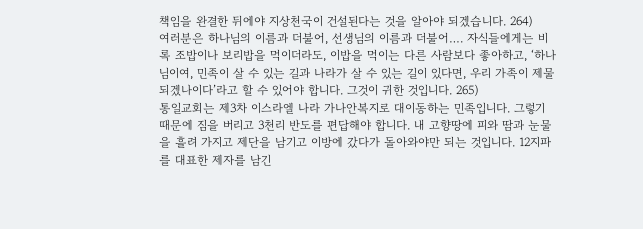책임을 완결한 뒤에야 지상천국이 건설된다는 것을 알아야 되겠습니다. 264)
여러분은 하나님의 이름과 더불어, 선생님의 이름과 더불어…. 자식들에게는 비록 조밥이나 보리밥을 먹이더라도, 이밥을 먹이는 다른 사람보다 좋아하고, ‘하나님이여, 민족이 살 수 있는 길과 나라가 살 수 있는 길이 있다면, 우리 가족이 제물되겠나이다’라고 할 수 있어야 합니다. 그것이 귀한 것입니다. 265)
통일교회는 제3차 이스라엘 나라 가나안복지로 대이동하는 민족입니다. 그렇기 때문에 짐을 버리고 3천리 반도를 편답해야 합니다. 내 고향땅에 피와 땀과 눈물을 흘려 가지고 제단을 남기고 이방에 갔다가 돌아와야만 되는 것입니다. 12지파를 대표한 제자를 남긴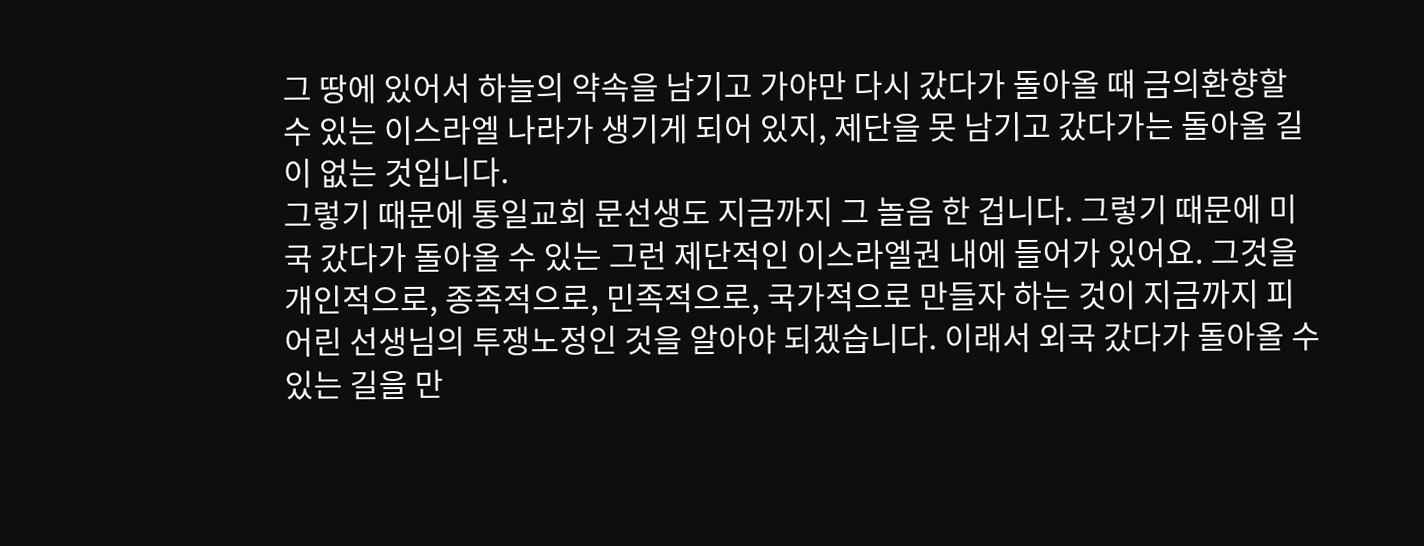그 땅에 있어서 하늘의 약속을 남기고 가야만 다시 갔다가 돌아올 때 금의환향할 수 있는 이스라엘 나라가 생기게 되어 있지, 제단을 못 남기고 갔다가는 돌아올 길이 없는 것입니다.
그렇기 때문에 통일교회 문선생도 지금까지 그 놀음 한 겁니다. 그렇기 때문에 미국 갔다가 돌아올 수 있는 그런 제단적인 이스라엘권 내에 들어가 있어요. 그것을 개인적으로, 종족적으로, 민족적으로, 국가적으로 만들자 하는 것이 지금까지 피어린 선생님의 투쟁노정인 것을 알아야 되겠습니다. 이래서 외국 갔다가 돌아올 수 있는 길을 만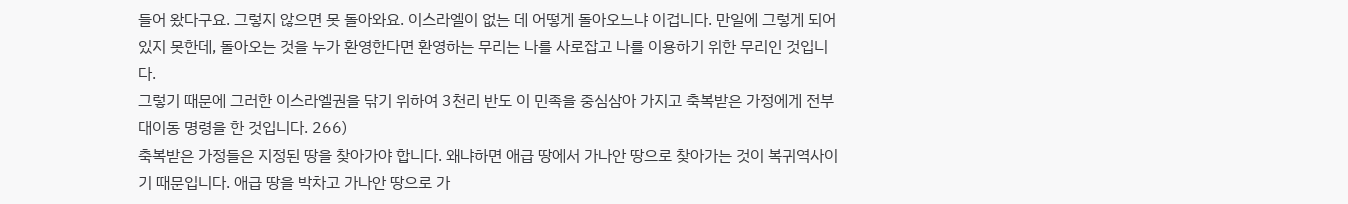들어 왔다구요. 그렇지 않으면 못 돌아와요. 이스라엘이 없는 데 어떻게 돌아오느냐 이겁니다. 만일에 그렇게 되어 있지 못한데, 돌아오는 것을 누가 환영한다면 환영하는 무리는 나를 사로잡고 나를 이용하기 위한 무리인 것입니다.
그렇기 때문에 그러한 이스라엘권을 닦기 위하여 3천리 반도 이 민족을 중심삼아 가지고 축복받은 가정에게 전부 대이동 명령을 한 것입니다. 266)
축복받은 가정들은 지정된 땅을 찾아가야 합니다. 왜냐하면 애급 땅에서 가나안 땅으로 찾아가는 것이 복귀역사이기 때문입니다. 애급 땅을 박차고 가나안 땅으로 가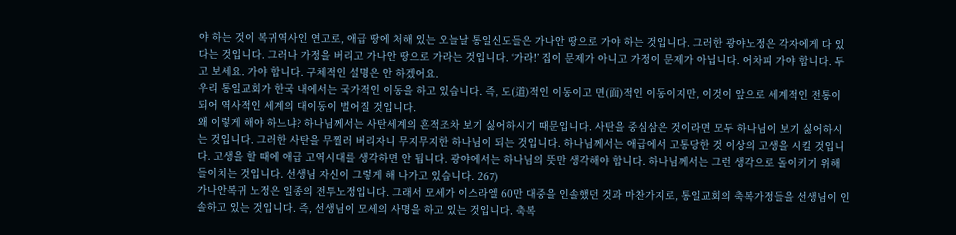야 하는 것이 복귀역사인 연고로, 애급 땅에 처해 있는 오늘날 통일신도들은 가나안 땅으로 가야 하는 것입니다. 그러한 광야노정은 각자에게 다 있다는 것입니다. 그러나 가정을 버리고 가나안 땅으로 가라는 것입니다. ‘가라!’ 집이 문제가 아니고 가정이 문제가 아닙니다. 어차피 가야 합니다. 두고 보세요. 가야 합니다. 구체적인 설명은 안 하겠어요.
우리 통일교회가 한국 내에서는 국가적인 이동을 하고 있습니다. 즉, 도(道)적인 이동이고 면(面)적인 이동이지만, 이것이 앞으로 세계적인 전통이 되어 역사적인 세계의 대이동이 벌어질 것입니다.
왜 이렇게 해야 하느냐? 하나님께서는 사탄세계의 흔적조차 보기 싫어하시기 때문입니다. 사탄을 중심삼은 것이라면 모두 하나님이 보기 싫어하시는 것입니다. 그러한 사탄을 무찔러 버리자니 무지무지한 하나님이 되는 것입니다. 하나님께서는 애급에서 고통당한 것 이상의 고생을 시킬 것입니다. 고생을 할 때에 애급 고역시대를 생각하면 안 됩니다. 광야에서는 하나님의 뜻만 생각해야 합니다. 하나님께서는 그런 생각으로 돌이키기 위해 들이치는 것입니다. 선생님 자신이 그렇게 해 나가고 있습니다. 267)
가나안복귀 노정은 일종의 전투노정입니다. 그래서 모세가 이스라엘 60만 대중을 인솔했던 것과 마찬가지로, 통일교회의 축복가정들을 선생님이 인솔하고 있는 것입니다. 즉, 선생님이 모세의 사명을 하고 있는 것입니다. 축복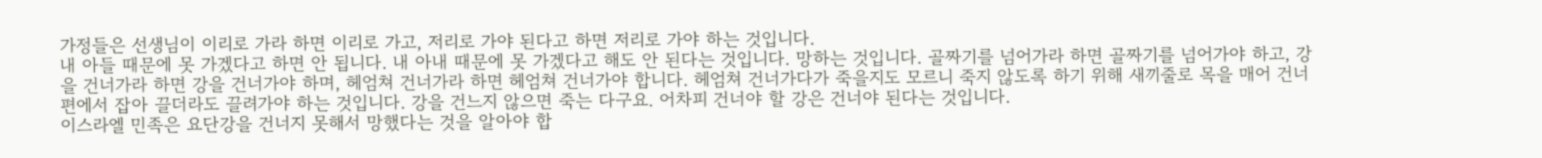가정들은 선생님이 이리로 가라 하면 이리로 가고, 저리로 가야 된다고 하면 저리로 가야 하는 것입니다.
내 아들 때문에 못 가겠다고 하면 안 됩니다. 내 아내 때문에 못 가겠다고 해도 안 된다는 것입니다. 망하는 것입니다. 골짜기를 넘어가라 하면 골짜기를 넘어가야 하고, 강을 건너가라 하면 강을 건너가야 하며, 헤엄쳐 건너가라 하면 헤엄쳐 건너가야 합니다. 헤엄쳐 건너가다가 죽을지도 모르니 죽지 않도록 하기 위해 새끼줄로 목을 매어 건너편에서 잡아 끌더라도 끌려가야 하는 것입니다. 강을 건느지 않으면 죽는 다구요. 어차피 건너야 할 강은 건너야 된다는 것입니다.
이스라엘 민족은 요단강을 건너지 못해서 망했다는 것을 알아야 합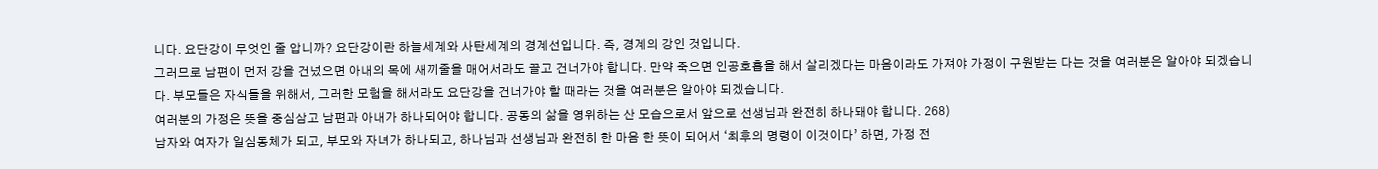니다. 요단강이 무엇인 줄 압니까? 요단강이란 하늘세계와 사탄세계의 경계선입니다. 즉, 경계의 강인 것입니다.
그러므로 남편이 먼저 강을 건넜으면 아내의 목에 새끼줄을 매어서라도 끌고 건너가야 합니다. 만약 죽으면 인공호흡을 해서 살리겠다는 마음이라도 가져야 가정이 구원받는 다는 것을 여러분은 알아야 되겠습니다. 부모들은 자식들을 위해서, 그러한 모험을 해서라도 요단강을 건너가야 할 때라는 것을 여러분은 알아야 되겠습니다.
여러분의 가정은 뜻을 중심삼고 남편과 아내가 하나되어야 합니다. 공동의 삶을 영위하는 산 모습으로서 앞으로 선생님과 완전히 하나돼야 합니다. 268)
남자와 여자가 일심동체가 되고, 부모와 자녀가 하나되고, 하나님과 선생님과 완전히 한 마음 한 뜻이 되어서 ‘최후의 명령이 이것이다’ 하면, 가정 전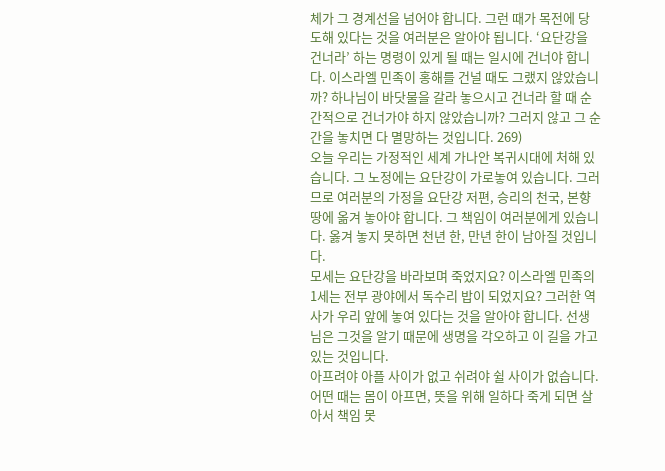체가 그 경계선을 넘어야 합니다. 그런 때가 목전에 당도해 있다는 것을 여러분은 알아야 됩니다. ‘요단강을 건너라’ 하는 명령이 있게 될 때는 일시에 건너야 합니다. 이스라엘 민족이 홍해를 건널 때도 그랬지 않았습니까? 하나님이 바닷물을 갈라 놓으시고 건너라 할 때 순간적으로 건너가야 하지 않았습니까? 그러지 않고 그 순간을 놓치면 다 멸망하는 것입니다. 269)
오늘 우리는 가정적인 세계 가나안 복귀시대에 처해 있습니다. 그 노정에는 요단강이 가로놓여 있습니다. 그러므로 여러분의 가정을 요단강 저편, 승리의 천국, 본향 땅에 옮겨 놓아야 합니다. 그 책임이 여러분에게 있습니다. 옳겨 놓지 못하면 천년 한, 만년 한이 남아질 것입니다.
모세는 요단강을 바라보며 죽었지요? 이스라엘 민족의 1세는 전부 광야에서 독수리 밥이 되었지요? 그러한 역사가 우리 앞에 놓여 있다는 것을 알아야 합니다. 선생님은 그것을 알기 때문에 생명을 각오하고 이 길을 가고 있는 것입니다.
아프려야 아플 사이가 없고 쉬려야 쉴 사이가 없습니다. 어떤 때는 몸이 아프면, 뜻을 위해 일하다 죽게 되면 살아서 책임 못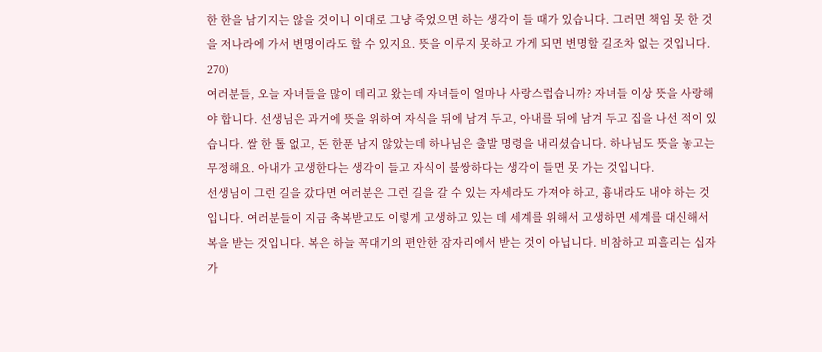한 한을 남기지는 않을 것이니 이대로 그냥 죽었으면 하는 생각이 들 때가 있습니다. 그러면 책임 못 한 것을 저나라에 가서 변명이라도 할 수 있지요. 뜻을 이루지 못하고 가게 되면 변명할 길조차 없는 것입니다. 270)
여러분들, 오늘 자녀들을 많이 데리고 왔는데 자녀들이 얼마나 사랑스럽습니까? 자녀들 이상 뜻을 사랑해야 합니다. 선생님은 과거에 뜻을 위하여 자식을 뒤에 남겨 두고, 아내를 뒤에 남겨 두고 집을 나선 적이 있습니다. 쌀 한 톨 없고, 돈 한푼 남지 않았는데 하나님은 출발 명령을 내리셨습니다. 하나님도 뜻을 놓고는 무정해요. 아내가 고생한다는 생각이 들고 자식이 불쌍하다는 생각이 들면 못 가는 것입니다.
선생님이 그런 길을 갔다면 여러분은 그런 길을 갈 수 있는 자세라도 가져야 하고, 흉내라도 내야 하는 것입니다. 여러분들이 지금 축복받고도 이렇게 고생하고 있는 데 세계를 위해서 고생하면 세계를 대신해서 복을 받는 것입니다. 복은 하늘 꼭대기의 편안한 잠자리에서 받는 것이 아닙니다. 비참하고 피흘리는 십자가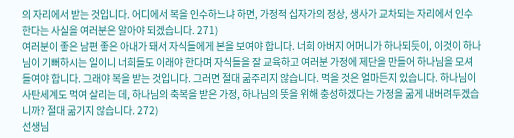의 자리에서 받는 것입니다. 어디에서 복을 인수하느냐 하면, 가정적 십자가의 정상, 생사가 교차되는 자리에서 인수한다는 사실을 여러분은 알아야 되겠습니다. 271)
여러분이 좋은 남편 좋은 아내가 돼서 자식들에게 본을 보여야 합니다. 너희 아버지 어머니가 하나되듯이, 이것이 하나님이 기뻐하시는 일이니 너희들도 이래야 한다며 자식들을 잘 교육하고 여러분 가정에 제단을 만들어 하나님을 모셔들여야 합니다. 그래야 복을 받는 것입니다. 그러면 절대 굶주리지 않습니다. 먹을 것은 얼마든지 있습니다. 하나님이 사탄세계도 먹여 살리는 데, 하나님의 축복을 받은 가정, 하나님의 뜻을 위해 충성하겠다는 가정을 굶게 내버려두겠습니까? 절대 굶기지 않습니다. 272)
선생님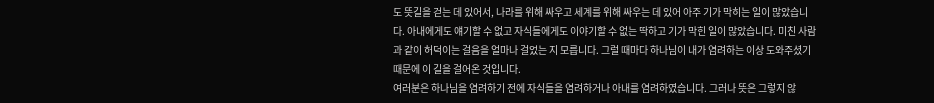도 뜻길을 걷는 데 있어서, 나라를 위해 싸우고 세계를 위해 싸우는 데 있어 아주 기가 막히는 일이 많았습니다. 아내에게도 얘기할 수 없고 자식들에게도 이야기할 수 없는 딱하고 기가 막힌 일이 많았습니다. 미친 사람과 같이 허덕이는 걸음을 얼마나 걸었는 지 모릅니다. 그럴 때마다 하나님이 내가 염려하는 이상 도와주셨기 때문에 이 길을 걸어온 것입니다.
여러분은 하나님을 염려하기 전에 자식들을 염려하거나 아내를 염려하였습니다. 그러나 뜻은 그렇지 않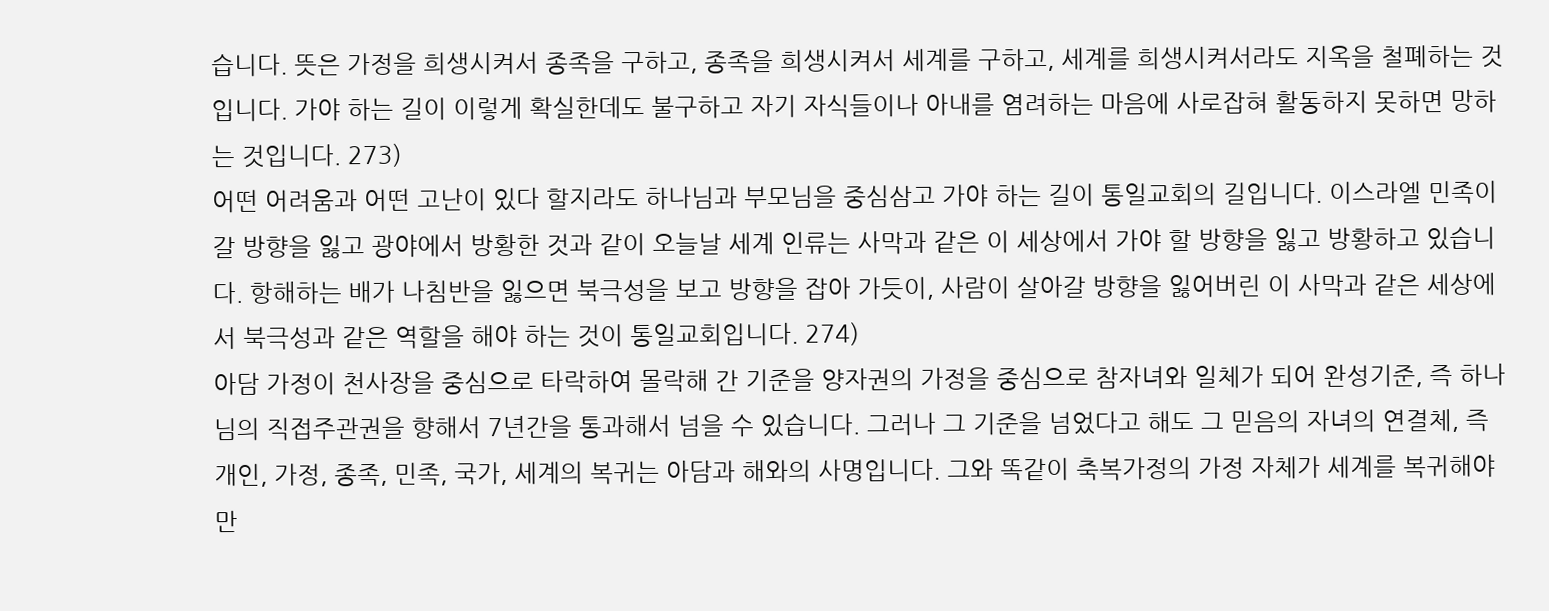습니다. 뜻은 가정을 희생시켜서 종족을 구하고, 종족을 희생시켜서 세계를 구하고, 세계를 희생시켜서라도 지옥을 철폐하는 것입니다. 가야 하는 길이 이렇게 확실한데도 불구하고 자기 자식들이나 아내를 염려하는 마음에 사로잡혀 활동하지 못하면 망하는 것입니다. 273)
어떤 어려움과 어떤 고난이 있다 할지라도 하나님과 부모님을 중심삼고 가야 하는 길이 통일교회의 길입니다. 이스라엘 민족이 갈 방향을 잃고 광야에서 방황한 것과 같이 오늘날 세계 인류는 사막과 같은 이 세상에서 가야 할 방향을 잃고 방황하고 있습니다. 항해하는 배가 나침반을 잃으면 북극성을 보고 방향을 잡아 가듯이, 사람이 살아갈 방향을 잃어버린 이 사막과 같은 세상에서 북극성과 같은 역할을 해야 하는 것이 통일교회입니다. 274)
아담 가정이 천사장을 중심으로 타락하여 몰락해 간 기준을 양자권의 가정을 중심으로 참자녀와 일체가 되어 완성기준, 즉 하나님의 직접주관권을 향해서 7년간을 통과해서 넘을 수 있습니다. 그러나 그 기준을 넘었다고 해도 그 믿음의 자녀의 연결체, 즉 개인, 가정, 종족, 민족, 국가, 세계의 복귀는 아담과 해와의 사명입니다. 그와 똑같이 축복가정의 가정 자체가 세계를 복귀해야만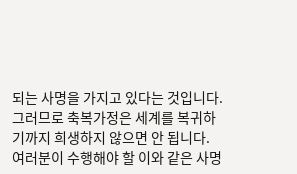되는 사명을 가지고 있다는 것입니다. 그러므로 축복가정은 세계를 복귀하기까지 희생하지 않으면 안 됩니다. 여러분이 수행해야 할 이와 같은 사명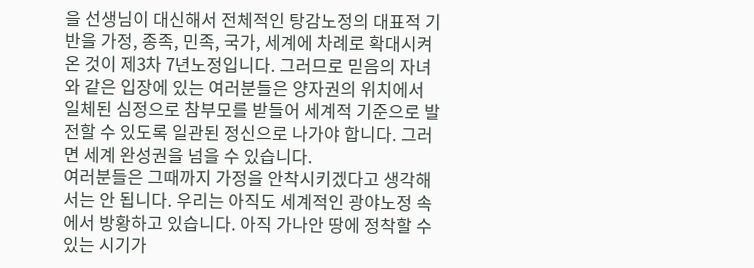을 선생님이 대신해서 전체적인 탕감노정의 대표적 기반을 가정, 종족, 민족, 국가, 세계에 차례로 확대시켜 온 것이 제3차 7년노정입니다. 그러므로 믿음의 자녀와 같은 입장에 있는 여러분들은 양자권의 위치에서 일체된 심정으로 참부모를 받들어 세계적 기준으로 발전할 수 있도록 일관된 정신으로 나가야 합니다. 그러면 세계 완성권을 넘을 수 있습니다.
여러분들은 그때까지 가정을 안착시키겠다고 생각해서는 안 됩니다. 우리는 아직도 세계적인 광야노정 속에서 방황하고 있습니다. 아직 가나안 땅에 정착할 수 있는 시기가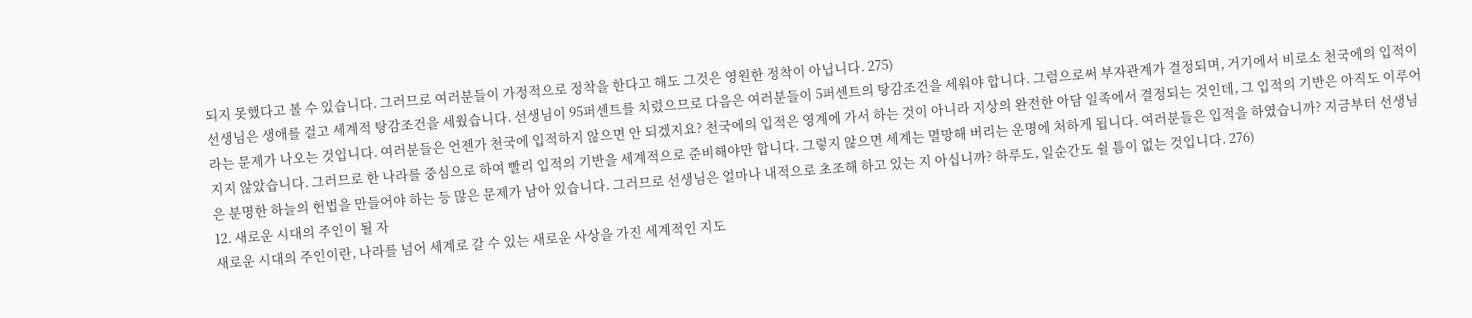되지 못했다고 볼 수 있습니다. 그러므로 여러분들이 가정적으로 정착을 한다고 해도 그것은 영원한 정착이 아닙니다. 275)
선생님은 생애를 걸고 세계적 탕감조건을 세웠습니다. 선생님이 95퍼센트를 치렀으므로 다음은 여러분들이 5퍼센트의 탕감조건을 세워야 합니다. 그럼으로써 부자관계가 결정되며, 거기에서 비로소 천국에의 입적이라는 문제가 나오는 것입니다. 여러분들은 언젠가 천국에 입적하지 않으면 안 되겠지요? 천국에의 입적은 영계에 가서 하는 것이 아니라 지상의 완전한 아담 일족에서 결정되는 것인데, 그 입적의 기반은 아직도 이루어지지 않았습니다. 그러므로 한 나라를 중심으로 하여 빨리 입적의 기반을 세계적으로 준비해야만 합니다. 그렇지 않으면 세계는 멸망해 버리는 운명에 처하게 됩니다. 여러분들은 입적을 하였습니까? 지금부터 선생님은 분명한 하늘의 헌법을 만들어야 하는 등 많은 문제가 남아 있습니다. 그러므로 선생님은 얼마나 내적으로 초조해 하고 있는 지 아십니까? 하루도, 일순간도 쉴 틈이 없는 것입니다. 276)
12. 새로운 시대의 주인이 될 자
새로운 시대의 주인이란, 나라를 넘어 세계로 갈 수 있는 새로운 사상을 가진 세계적인 지도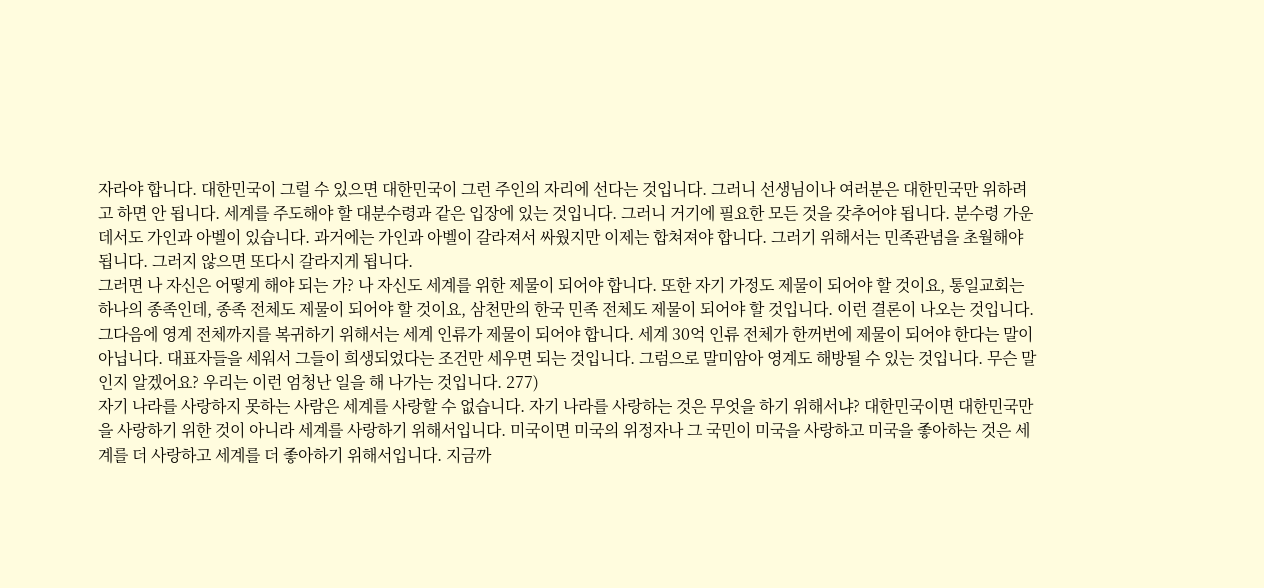자라야 합니다. 대한민국이 그럴 수 있으면 대한민국이 그런 주인의 자리에 선다는 것입니다. 그러니 선생님이나 여러분은 대한민국만 위하려고 하면 안 됩니다. 세계를 주도해야 할 대분수령과 같은 입장에 있는 것입니다. 그러니 거기에 필요한 모든 것을 갖추어야 됩니다. 분수령 가운데서도 가인과 아벨이 있습니다. 과거에는 가인과 아벨이 갈라져서 싸웠지만 이제는 합쳐져야 합니다. 그러기 위해서는 민족관념을 초월해야 됩니다. 그러지 않으면 또다시 갈라지게 됩니다.
그러면 나 자신은 어떻게 해야 되는 가? 나 자신도 세계를 위한 제물이 되어야 합니다. 또한 자기 가정도 제물이 되어야 할 것이요, 통일교회는 하나의 종족인데, 종족 전체도 제물이 되어야 할 것이요, 삼천만의 한국 민족 전체도 제물이 되어야 할 것입니다. 이런 결론이 나오는 것입니다. 그다음에 영계 전체까지를 복귀하기 위해서는 세계 인류가 제물이 되어야 합니다. 세계 30억 인류 전체가 한꺼번에 제물이 되어야 한다는 말이 아닙니다. 대표자들을 세워서 그들이 희생되었다는 조건만 세우면 되는 것입니다. 그럼으로 말미암아 영계도 해방될 수 있는 것입니다. 무슨 말인지 알겠어요? 우리는 이런 엄청난 일을 해 나가는 것입니다. 277)
자기 나라를 사랑하지 못하는 사람은 세계를 사랑할 수 없습니다. 자기 나라를 사랑하는 것은 무엇을 하기 위해서냐? 대한민국이면 대한민국만을 사랑하기 위한 것이 아니라 세계를 사랑하기 위해서입니다. 미국이면 미국의 위정자나 그 국민이 미국을 사랑하고 미국을 좋아하는 것은 세계를 더 사랑하고 세계를 더 좋아하기 위해서입니다. 지금까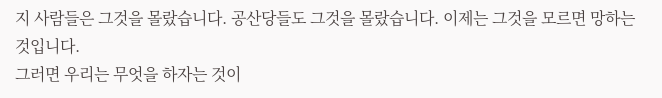지 사람들은 그것을 몰랐습니다. 공산당들도 그것을 몰랐습니다. 이제는 그것을 모르면 망하는 것입니다.
그러면 우리는 무엇을 하자는 것이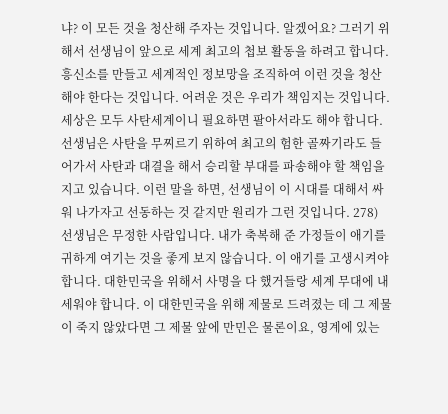냐? 이 모든 것을 청산해 주자는 것입니다. 알겠어요? 그러기 위해서 선생님이 앞으로 세계 최고의 첩보 활동을 하려고 합니다. 흥신소를 만들고 세계적인 정보망을 조직하여 이런 것을 청산해야 한다는 것입니다. 어려운 것은 우리가 책임지는 것입니다. 세상은 모두 사탄세계이니 필요하면 팔아서라도 해야 합니다.
선생님은 사탄을 무찌르기 위하여 최고의 험한 골짜기라도 들어가서 사탄과 대결을 해서 승리할 부대를 파송해야 할 책임을 지고 있습니다. 이런 말을 하면, 선생님이 이 시대를 대해서 싸워 나가자고 선동하는 것 같지만 원리가 그런 것입니다. 278)
선생님은 무정한 사람입니다. 내가 축복해 준 가정들이 애기를 귀하게 여기는 것을 좋게 보지 않습니다. 이 애기를 고생시켜야 합니다. 대한민국을 위해서 사명을 다 했거들랑 세계 무대에 내세워야 합니다. 이 대한민국을 위해 제물로 드려졌는 데 그 제물이 죽지 않았다면 그 제물 앞에 만민은 물론이요, 영계에 있는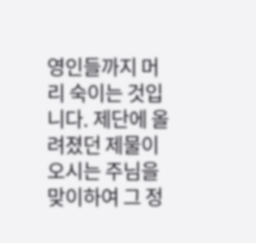영인들까지 머리 숙이는 것입니다. 제단에 올려졌던 제물이 오시는 주님을 맞이하여 그 정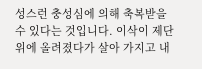성스런 충성심에 의해 축복받을 수 있다는 것입니다. 이삭이 제단 위에 올려졌다가 살아 가지고 내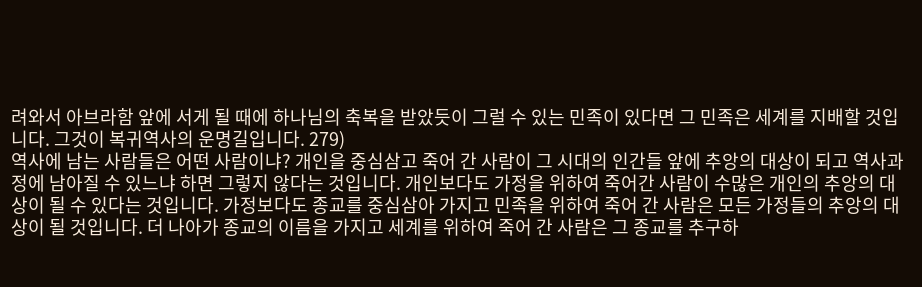려와서 아브라함 앞에 서게 될 때에 하나님의 축복을 받았듯이 그럴 수 있는 민족이 있다면 그 민족은 세계를 지배할 것입니다. 그것이 복귀역사의 운명길입니다. 279)
역사에 남는 사람들은 어떤 사람이냐? 개인을 중심삼고 죽어 간 사람이 그 시대의 인간들 앞에 추앙의 대상이 되고 역사과정에 남아질 수 있느냐 하면 그렇지 않다는 것입니다. 개인보다도 가정을 위하여 죽어간 사람이 수많은 개인의 추앙의 대상이 될 수 있다는 것입니다. 가정보다도 종교를 중심삼아 가지고 민족을 위하여 죽어 간 사람은 모든 가정들의 추앙의 대상이 될 것입니다. 더 나아가 종교의 이름을 가지고 세계를 위하여 죽어 간 사람은 그 종교를 추구하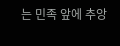는 민족 앞에 추앙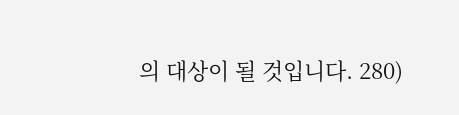의 대상이 될 것입니다. 280)